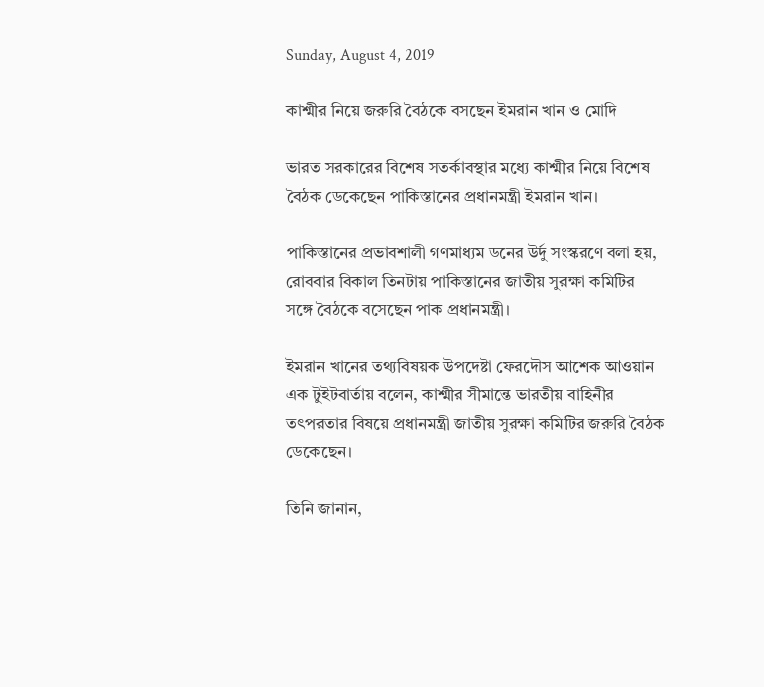Sunday, August 4, 2019

কাশ্মীর নিয়ে জরুরি বৈঠকে বসছেন ইমরান খান ও মোদি

ভারত সরকারের বিশেষ সতর্কাবস্থার মধ্যে কাশ্মীর নিয়ে বিশেষ বৈঠক ডেকেছেন পাকিস্তানের প্রধানমন্ত্রী ইমরান খান।

পাকিস্তানের প্রভাবশালী গণমাধ্যম ডনের উর্দু সংস্করণে বলা হয়, রোববার বিকাল তিনটায় পাকিস্তানের জাতীয় সুরক্ষা কমিটির সঙ্গে বৈঠকে বসেছেন পাক প্রধানমন্ত্রী।

ইমরান খানের তথ্যবিষয়ক উপদেষ্টা ফেরদৌস আশেক আওয়ান এক টুইটবার্তায় বলেন, কাশ্মীর সীমান্তে ভারতীয় বাহিনীর তৎপরতার বিষয়ে প্রধানমন্ত্রী জাতীয় সুরক্ষা কমিটির জরুরি বৈঠক ডেকেছেন।

তিনি জানান,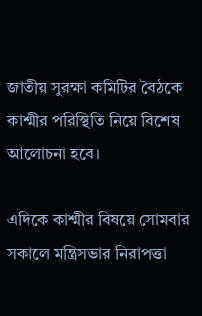জাতীয় সুরক্ষা কমিটির বৈঠকে কাশ্মীর পরিস্থিতি নিয়ে বিশেষ আলোচনা হবে।

এদিকে কাশ্মীর বিষয়ে সোমবার সকালে মন্ত্রিসভার নিরাপত্তা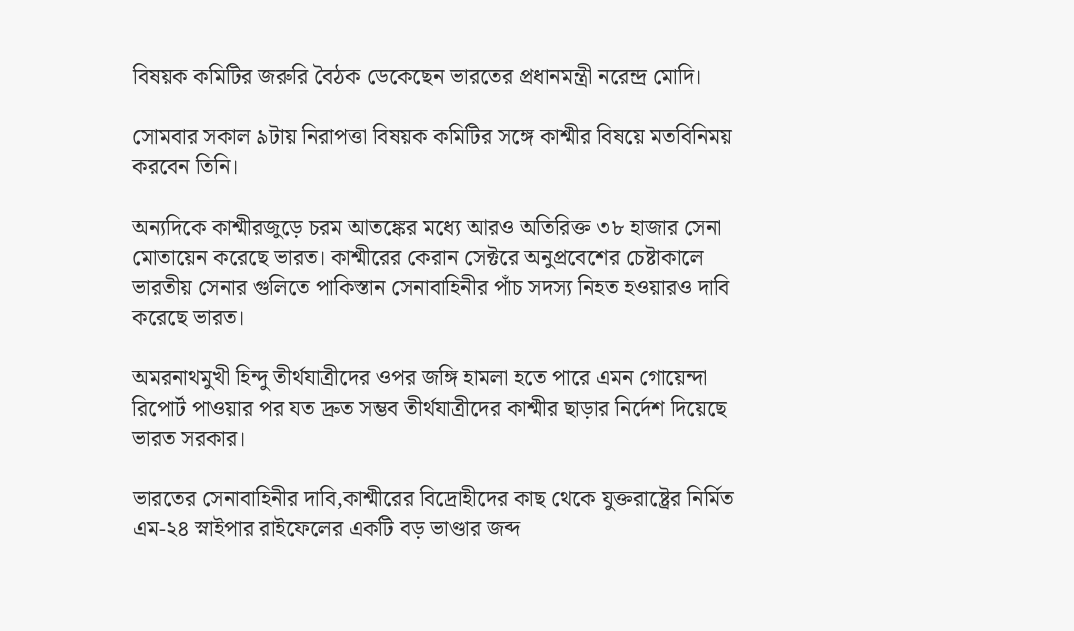বিষয়ক কমিটির জরুরি বৈঠক ডেকেছেন ভারতের প্রধানমন্ত্রী নরেন্দ্র মোদি।

সোমবার সকাল ৯টায় নিরাপত্তা বিষয়ক কমিটির সঙ্গে কাশ্মীর বিষয়ে মতবিনিময় করবেন তিনি।

অন্যদিকে কাশ্মীরজুড়ে চরম আতঙ্কের মধ্যে আরও অতিরিক্ত ৩৮ হাজার সেনা মোতায়েন করেছে ভারত। কাশ্মীরের কেরান সেক্টরে অনুপ্রবেশের চেষ্টাকালে ভারতীয় সেনার গুলিতে পাকিস্তান সেনাবাহিনীর পাঁচ সদস্য নিহত হওয়ারও দাবি করেছে ভারত।

অমরনাথমুখী হিন্দু তীর্থযাত্রীদের ওপর জঙ্গি হামলা হতে পারে এমন গোয়েন্দা রিপোর্ট পাওয়ার পর যত দ্রুত সম্ভব তীর্থযাত্রীদের কাশ্মীর ছাড়ার নির্দেশ দিয়েছে ভারত সরকার।

ভারতের সেনাবাহিনীর দাবি,কাশ্মীরের বিদ্রোহীদের কাছ থেকে যুক্তরাষ্ট্রের নির্মিত এম-২৪ স্নাইপার রাইফেলের একটি বড় ভাণ্ডার জব্দ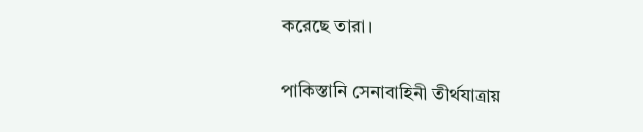করেছে তারা।

পাকিস্তানি সেনাবাহিনী তীর্থযাত্রায়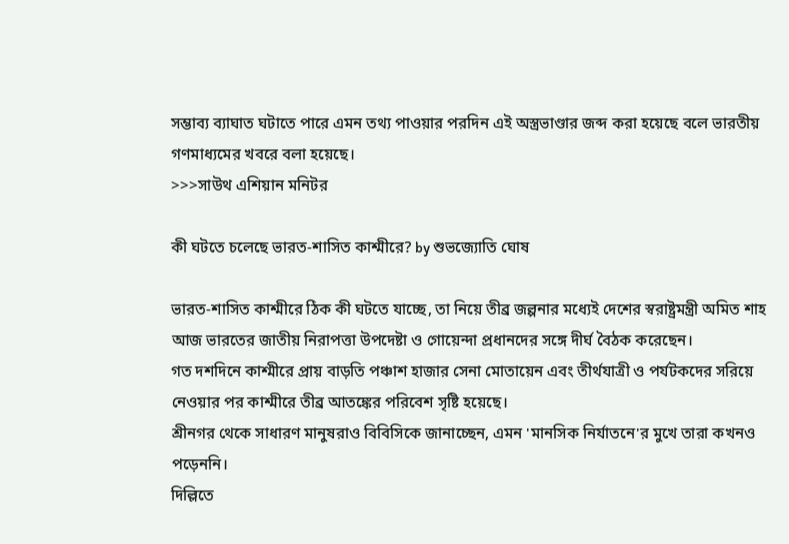সম্ভাব্য ব্যাঘাত ঘটাতে পারে এমন তথ্য পাওয়ার পরদিন এই অস্ত্রভাণ্ডার জব্দ করা হয়েছে বলে ভারতীয় গণমাধ্যমের খবরে বলা হয়েছে।
>>>সাউথ এশিয়ান মনিটর

কী ঘটতে চলেছে ভারত-শাসিত কাশ্মীরে? by শুভজ্যোতি ঘোষ

ভারত-শাসিত কাশ্মীরে ঠিক কী ঘটতে যাচ্ছে, তা নিয়ে তীব্র জল্পনার মধ্যেই দেশের স্বরাষ্ট্রমন্ত্রী অমিত শাহ আজ ভারতের জাতীয় নিরাপত্তা উপদেষ্টা ও গোয়েন্দা প্রধানদের সঙ্গে দীর্ঘ বৈঠক করেছেন।
গত দশদিনে কাশ্মীরে প্রায় বাড়তি পঞ্চাশ হাজার সেনা মোতায়েন এবং তীর্থযাত্রী ও পর্যটকদের সরিয়ে নেওয়ার পর কাশ্মীরে তীব্র আতঙ্কের পরিবেশ সৃষ্টি হয়েছে।
শ্রীনগর থেকে সাধারণ মানুষরাও বিবিসিকে জানাচ্ছেন, এমন 'মানসিক নির্যাতনে'র মুখে তারা কখনও পড়েননি।
দিল্লিতে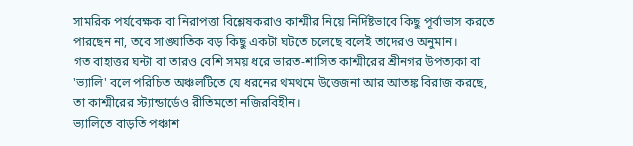সামরিক পর্যবেক্ষক বা নিরাপত্তা বিশ্লেষকরাও কাশ্মীর নিয়ে নির্দিষ্টভাবে কিছু পূর্বাভাস করতে পারছেন না, তবে সাঙ্ঘাতিক বড় কিছু একটা ঘটতে চলেছে বলেই তাদেরও অনুমান।
গত বাহাত্তর ঘন্টা বা তারও বেশি সময় ধরে ভারত-শাসিত কাশ্মীরের শ্রীনগর উপত্যকা বা 'ভ্যালি' বলে পরিচিত অঞ্চলটিতে যে ধরনের থমথমে উত্তেজনা আর আতঙ্ক বিরাজ করছে, তা কাশ্মীরের স্ট্যান্ডার্ডেও রীতিমতো নজিরবিহীন।
ভ্যালিতে বাড়তি পঞ্চাশ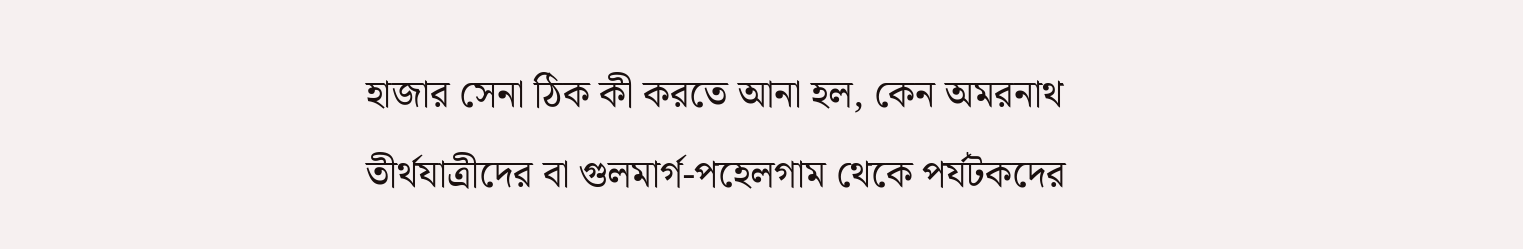হাজার সেনা ঠিক কী করতে আনা হল, কেন অমরনাথ তীর্থযাত্রীদের বা গুলমার্গ-পহেলগাম থেকে পর্যটকদের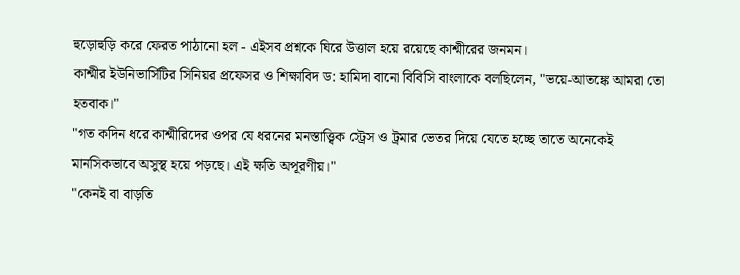হুড়োহুড়ি করে ফেরত পাঠানো হল - এইসব প্রশ্নকে ঘিরে উত্তাল হয়ে রয়েছে কাশ্মীরের জনমন।
কাশ্মীর ইউনিভার্সিটির সিনিয়র প্রফেসর ও শিক্ষাবিদ ড: হামিদা বানো বিবিসি বাংলাকে বলছিলেন, "ভয়ে-আতঙ্কে আমরা তো হতবাক।"
"গত কদিন ধরে কাশ্মীরিদের ওপর যে ধরনের মনস্তাত্ত্বিক স্ট্রেস ও ট্রমার ভেতর দিয়ে যেতে হচ্ছে তাতে অনেকেই মানসিকভাবে অসুস্থ হয়ে পড়ছে। এই ক্ষতি অপূরণীয়।"
"কেনই বা বাড়তি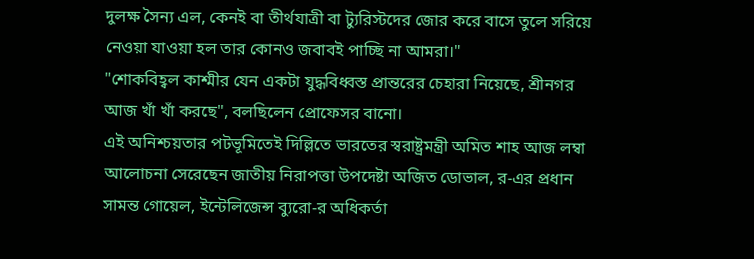দুলক্ষ সৈন্য এল, কেনই বা তীর্থযাত্রী বা ট্যুরিস্টদের জোর করে বাসে তুলে সরিয়ে নেওয়া যাওয়া হল তার কোনও জবাবই পাচ্ছি না আমরা।"
"শোকবিহ্বল কাশ্মীর যেন একটা যুদ্ধবিধ্বস্ত প্রান্তরের চেহারা নিয়েছে, শ্রীনগর আজ খাঁ খাঁ করছে", বলছিলেন প্রোফেসর বানো।
এই অনিশ্চয়তার পটভূমিতেই দিল্লিতে ভারতের স্বরাষ্ট্রমন্ত্রী অমিত শাহ আজ লম্বা আলোচনা সেরেছেন জাতীয় নিরাপত্তা উপদেষ্টা অজিত ডোভাল, র-এর প্রধান সামন্ত গোয়েল, ইন্টেলিজেন্স ব্যুরো-র অধিকর্তা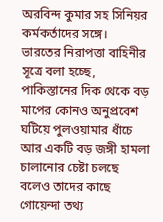অরবিন্দ কুমার সহ সিনিয়র কর্মকর্তাদের সঙ্গে।
ভারতের নিরাপত্তা বাহিনীর সূত্রে বলা হচ্ছে, পাকিস্তানের দিক থেকে বড় মাপের কোনও অনুপ্রবেশ ঘটিয়ে পুলওয়ামার ধাঁচে আর একটি বড় জঙ্গী হামলা চালানোর চেষ্টা চলছে বলেও তাদের কাছে গোয়েন্দা তথ্য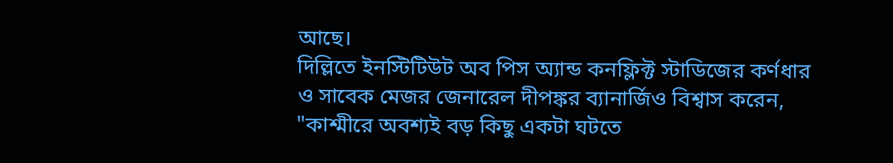আছে।
দিল্লিতে ইনস্টিটিউট অব পিস অ্যান্ড কনফ্লিক্ট স্টাডিজের কর্ণধার ও সাবেক মেজর জেনারেল দীপঙ্কর ব্যানার্জিও বিশ্বাস করেন, "কাশ্মীরে অবশ্যই বড় কিছু একটা ঘটতে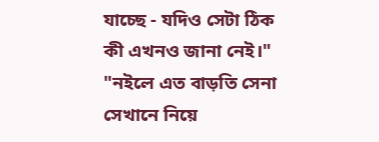যাচ্ছে - যদিও সেটা ঠিক কী এখনও জানা নেই।"
"নইলে এত বাড়তি সেনা সেখানে নিয়ে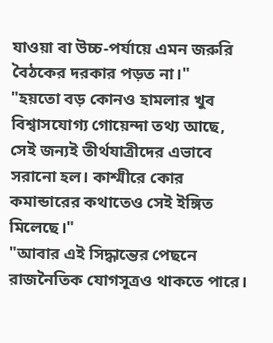যাওয়া বা উচ্চ-পর্যায়ে এমন জরুরি বৈঠকের দরকার পড়ত না।"
"হয়তো বড় কোনও হামলার খুব বিশ্বাসযোগ্য গোয়েন্দা তথ্য আছে, সেই জন্যই তীর্থযাত্রীদের এভাবে সরানো হল। কাশ্মীরে কোর কমান্ডারের কথাতেও সেই ইঙ্গিত মিলেছে।"
"আবার এই সিদ্ধান্তের পেছনে রাজনৈতিক যোগসূত্রও থাকতে পারে।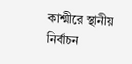কাশ্মীরে স্থানীয় নির্বাচন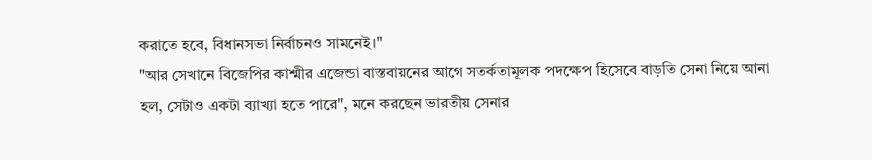করাতে হবে, বিধানসভা নির্বাচনও সামনেই।"
"আর সেখানে বিজেপির কাশ্মীর এজেন্ডা বাস্তবায়নের আগে সতর্কতামূলক পদক্ষেপ হিসেবে বাড়তি সেনা নিয়ে আনা হল, সেটাও একটা ব্যাখ্যা হতে পারে", মনে করছেন ভারতীয় সেনার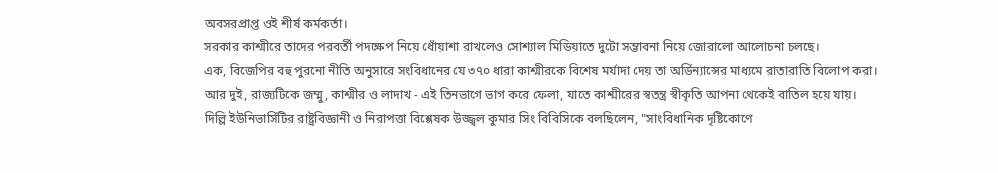অবসরপ্রাপ্ত ওই শীর্ষ কর্মকর্তা।
সরকার কাশ্মীরে তাদের পরবর্তী পদক্ষেপ নিয়ে ধোঁয়াশা রাখলেও সোশ্যাল মিডিয়াতে দুটো সম্ভাবনা নিয়ে জোরালো আলোচনা চলছে।
এক, বিজেপির বহু পুরনো নীতি অনুসারে সংবিধানের যে ৩৭০ ধারা কাশ্মীরকে বিশেষ মর্যাদা দেয় তা অর্ডিন্যান্সের মাধ্যমে রাতারাতি বিলোপ করা।
আর দুই, রাজ্যটিকে জম্মু, কাশ্মীর ও লাদাখ - এই তিনভাগে ভাগ করে ফেলা, যাতে কাশ্মীরের স্বতন্ত্র স্বীকৃতি আপনা থেকেই বাতিল হয়ে যায়।
দিল্লি ইউনিভার্সিটির রাষ্ট্রবিজ্ঞানী ও নিরাপত্তা বিশ্লেষক উজ্জ্বল কুমার সিং বিবিসিকে বলছিলেন, "সাংবিধানিক দৃষ্টিকোণে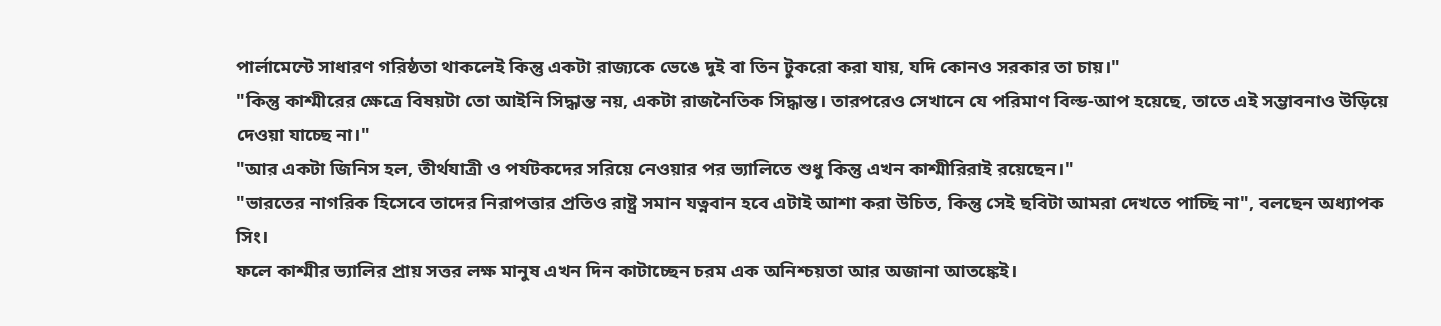পার্লামেন্টে সাধারণ গরিষ্ঠতা থাকলেই কিন্তু একটা রাজ্যকে ভেঙে দুই বা তিন টুকরো করা যায়, যদি কোনও সরকার তা চায়।"
"কিন্তু কাশ্মীরের ক্ষেত্রে বিষয়টা তো আইনি সিদ্ধান্ত নয়, একটা রাজনৈতিক সিদ্ধান্ত। তারপরেও সেখানে যে পরিমাণ বিল্ড-আপ হয়েছে, তাতে এই সম্ভাবনাও উড়িয়ে দেওয়া যাচ্ছে না।"
"আর একটা জিনিস হল, তীর্থযাত্রী ও পর্যটকদের সরিয়ে নেওয়ার পর ভ্যালিতে শুধু কিন্তু এখন কাশ্মীরিরাই রয়েছেন।"
"ভারতের নাগরিক হিসেবে তাদের নিরাপত্তার প্রতিও রাষ্ট্র সমান যত্নবান হবে এটাই আশা করা উচিত, কিন্তু সেই ছবিটা আমরা দেখতে পাচ্ছি না", বলছেন অধ্যাপক সিং।
ফলে কাশ্মীর ভ্যালির প্রায় সত্তর লক্ষ মানুষ এখন দিন কাটাচ্ছেন চরম এক অনিশ্চয়তা আর অজানা আতঙ্কেই।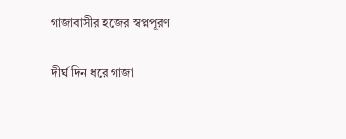গাজাবাসীর হজের স্বপ্নপূরণ

দীর্ঘ দিন ধরে গাজা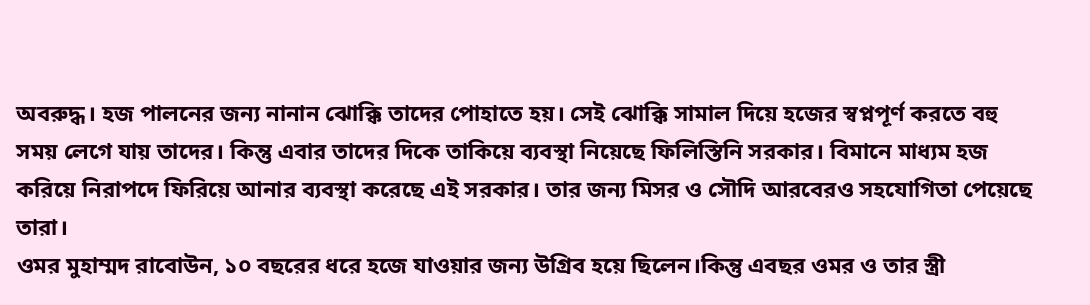অবরুদ্ধ। হজ পালনের জন্য নানান ঝোক্কি তাদের পোহাতে হয়। সেই ঝোক্কি সামাল দিয়ে হজের স্বপ্নপূর্ণ করতে বহু সময় লেগে যায় তাদের। কিন্তু এবার তাদের দিকে তাকিয়ে ব্যবস্থা নিয়েছে ফিলিস্তিনি সরকার। বিমানে মাধ্যম হজ করিয়ে নিরাপদে ফিরিয়ে আনার ব্যবস্থা করেছে এই সরকার। তার জন্য মিসর ও সৌদি আরবেরও সহযোগিতা পেয়েছে তারা।
ওমর মুহাম্মদ রাবোউন, ১০ বছরের ধরে হজে যাওয়ার জন্য উগ্রিব হয়ে ছিলেন।কিন্তু এবছর ওমর ও তার স্ত্রী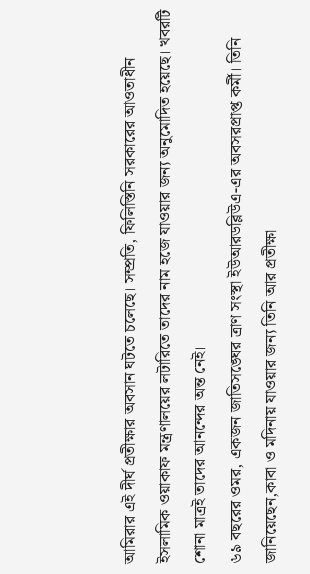আমিরার এই দীর্ঘ প্রতীক্ষার অবসান ঘটতে চলেছে। সম্প্রতি, ফিলিস্তিনি সরকারের আওতাধীন ইসলামিক ওয়াকাফ মন্ত্রণালয়ের লটারিতে তাদের নাম হজে যাওয়ার জন্য অনুমোদিত হয়েছে। খবরটি শোনা মাত্রই তাদের আনন্দের অন্ত নেই।
৬৯ বছরের ওমর, একজন জাতিসঙ্ঘের ত্রাণ সংস্থা ইউআরডব্লিউএ-এর অবসরপ্রাপ্ত কর্মী। তিনি জানিয়েছেন,কাবা ও মদিনায় যাওয়ার জন্য তিনি আর প্রতীক্ষা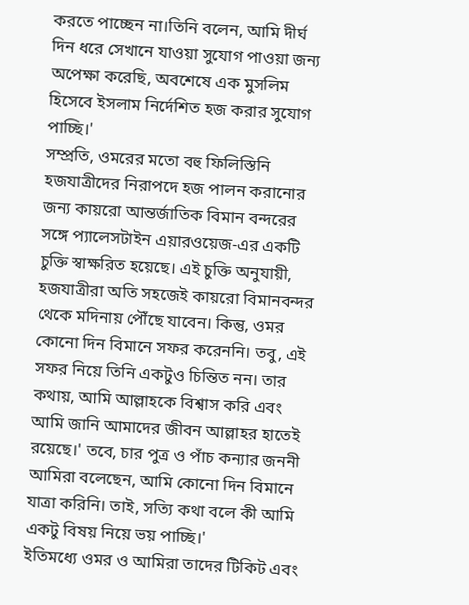করতে পাচ্ছেন না।তিনি বলেন, আমি দীর্ঘ দিন ধরে সেখানে যাওয়া সুযোগ পাওয়া জন্য অপেক্ষা করেছি, অবশেষে এক মুসলিম হিসেবে ইসলাম নির্দেশিত হজ করার সুযোগ পাচ্ছি।'
সম্প্রতি, ওমরের মতো বহু ফিলিস্তিনি হজযাত্রীদের নিরাপদে হজ পালন করানোর জন্য কায়রো আন্তর্জাতিক বিমান বন্দরের সঙ্গে প্যালেসটাইন এয়ারওয়েজ-এর একটি চুক্তি স্বাক্ষরিত হয়েছে। এই চুক্তি অনুযায়ী, হজযাত্রীরা অতি সহজেই কায়রো বিমানবন্দর থেকে মদিনায় পৌঁছে যাবেন। কিন্তু, ওমর কোনো দিন বিমানে সফর করেননি। তবু, এই সফর নিয়ে তিনি একটুও চিন্তিত নন। তার কথায়, আমি আল্লাহকে বিশ্বাস করি এবং আমি জানি আমাদের জীবন আল্লাহর হাতেই রয়েছে।' তবে, চার পুত্র ও পাঁচ কন্যার জননী আমিরা বলেছেন, আমি কোনো দিন বিমানে যাত্রা করিনি। তাই, সত্যি কথা বলে কী আমি একটু বিষয় নিয়ে ভয় পাচ্ছি।'
ইতিমধ্যে ওমর ও আমিরা তাদের টিকিট এবং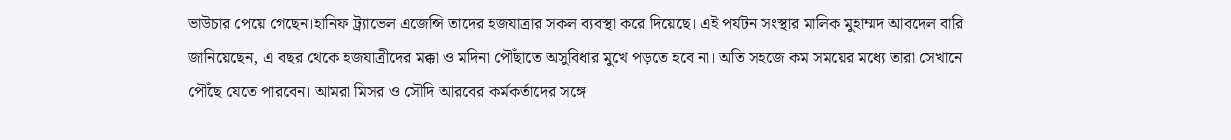ভাউচার পেয়ে গেছেন।হানিফ ট্র্যাভেল এজেন্সি তাদের হজযাত্রার সকল ব্যবস্থা করে দিয়েছে। এই পর্যটন সংস্থার মালিক মুহাম্মদ আবদেল বারি জানিয়েছেন, এ বছর থেকে হজযাত্রীদের মক্কা ও মদিনা পৌঁছাতে অসুবিধার মুখে পড়তে হবে না। অতি সহজে কম সময়ের মধ্যে তারা সেখানে পৌঁছে যেতে পারবেন। আমরা মিসর ও সৌদি আরবের কর্মকর্তাদের সঙ্গে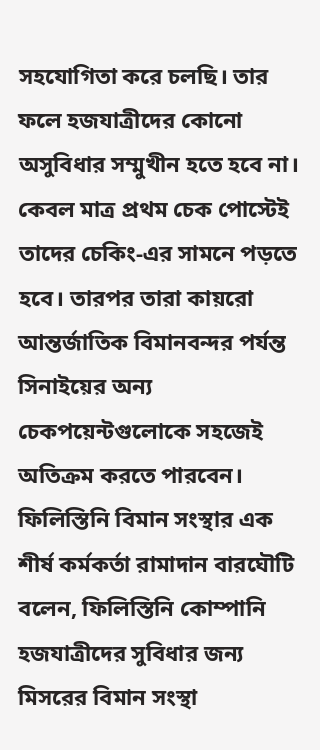সহযোগিতা করে চলছি। তার ফলে হজযাত্রীদের কোনো অসুবিধার সম্মুখীন হতে হবে না। কেবল মাত্র প্রথম চেক পোস্টেই তাদের চেকিং-এর সামনে পড়তে হবে। তারপর তারা কায়রো আন্তর্জাতিক বিমানবন্দর পর্যন্ত সিনাইয়ের অন্য চেকপয়েন্টগুলোকে সহজেই অতিক্রম করতে পারবেন।
ফিলিস্তিনি বিমান সংস্থার এক শীর্ষ কর্মকর্তা রামাদান বারঘৌটি বলেন, ফিলিস্তিনি কোম্পানি হজযাত্রীদের সুবিধার জন্য মিসরের বিমান সংস্থা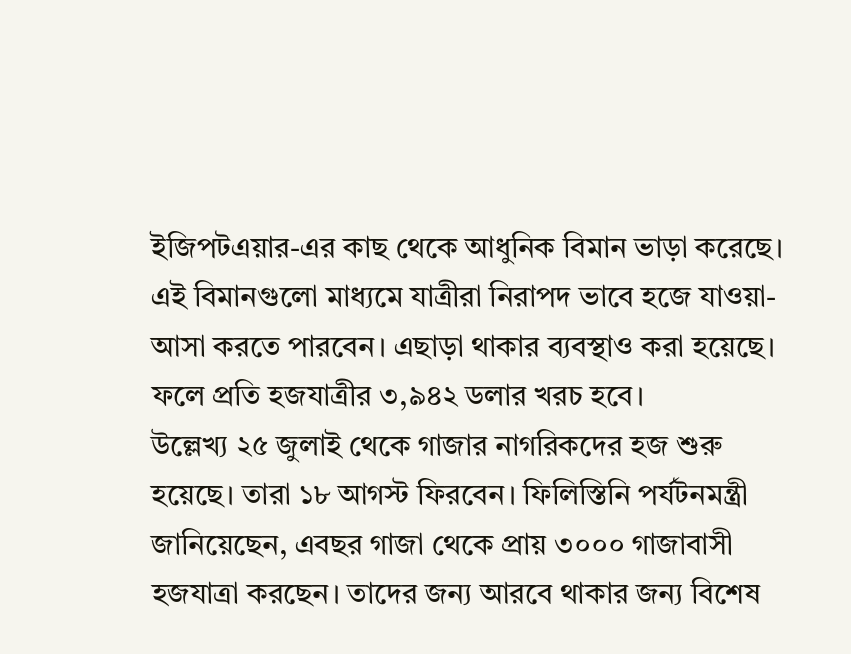ইজিপটএয়ার-এর কাছ থেকে আধুনিক বিমান ভাড়া করেছে। এই বিমানগুলো মাধ্যমে যাত্রীরা নিরাপদ ভাবে হজে যাওয়া-আসা করতে পারবেন। এছাড়া থাকার ব্যবস্থাও করা হয়েছে। ফলে প্রতি হজযাত্রীর ৩,৯৪২ ডলার খরচ হবে।
উল্লেখ্য ২৫ জুলাই থেকে গাজার নাগরিকদের হজ শুরু হয়েছে। তারা ১৮ আগস্ট ফিরবেন। ফিলিস্তিনি পর্যটনমন্ত্রী জানিয়েছেন, এবছর গাজা থেকে প্রায় ৩০০০ গাজাবাসী হজযাত্রা করছেন। তাদের জন্য আরবে থাকার জন্য বিশেষ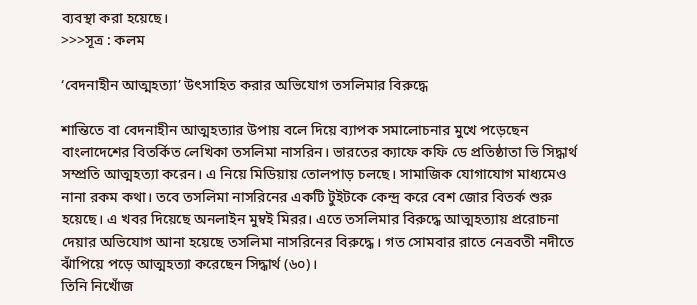ব্যবস্থা করা হয়েছে।
>>>সূত্র : কলম

‘বেদনাহীন আত্মহত্যা’ উৎসাহিত করার অভিযোগ তসলিমার বিরুদ্ধে

শান্তিতে বা বেদনাহীন আত্মহত্যার উপায় বলে দিয়ে ব্যাপক সমালোচনার মুখে পড়েছেন বাংলাদেশের বিতর্কিত লেখিকা তসলিমা নাসরিন। ভারতের ক্যাফে কফি ডে প্রতিষ্ঠাতা ভি সিদ্ধার্থ সম্প্রতি আত্মহত্যা করেন। এ নিয়ে মিডিয়ায় তোলপাড় চলছে। সামাজিক যোগাযোগ মাধ্যমেও নানা রকম কথা। তবে তসলিমা নাসরিনের একটি টুইটকে কেন্দ্র করে বেশ জোর বিতর্ক শুরু হয়েছে। এ খবর দিয়েছে অনলাইন মুম্বই মিরর। এতে তসলিমার বিরুদ্ধে আত্মহত্যায় প্ররোচনা দেয়ার অভিযোগ আনা হয়েছে তসলিমা নাসরিনের বিরুদ্ধে। গত সোমবার রাতে নেত্রবতী নদীতে ঝাঁপিয়ে পড়ে আত্মহত্যা করেছেন সিদ্ধার্থ (৬০)।
তিনি নিখোঁজ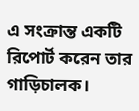এ সংক্রান্ত একটি রিপোর্ট করেন তার গাড়িচালক।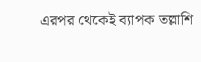এরপর থেকেই ব্যাপক তল্লাশি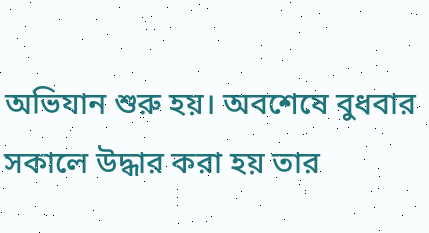অভিযান শুরু হয়। অবশেষে বুধবার সকালে উদ্ধার করা হয় তার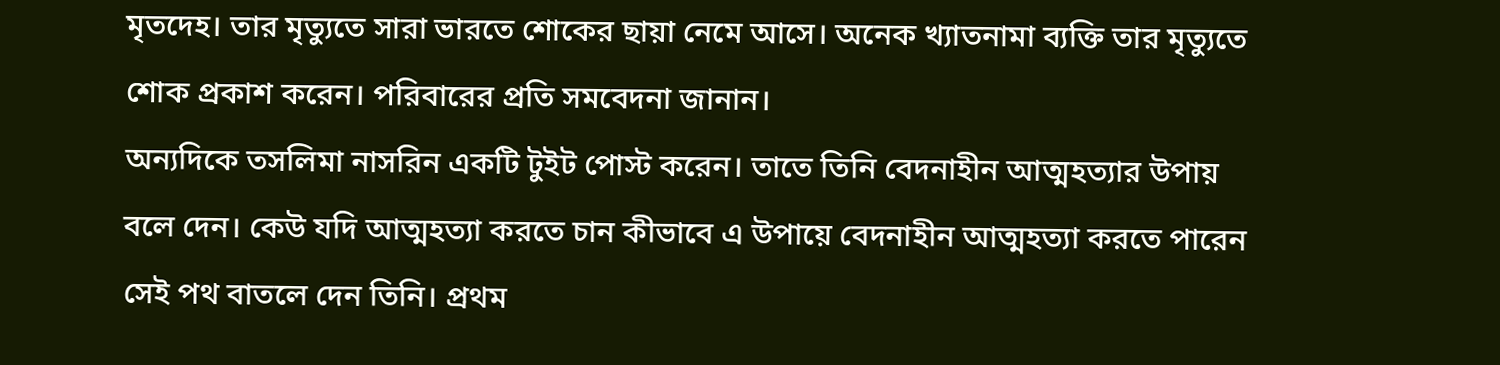মৃতদেহ। তার মৃত্যুতে সারা ভারতে শোকের ছায়া নেমে আসে। অনেক খ্যাতনামা ব্যক্তি তার মৃত্যুতে শোক প্রকাশ করেন। পরিবারের প্রতি সমবেদনা জানান।
অন্যদিকে তসলিমা নাসরিন একটি টুইট পোস্ট করেন। তাতে তিনি বেদনাহীন আত্মহত্যার উপায় বলে দেন। কেউ যদি আত্মহত্যা করতে চান কীভাবে এ উপায়ে বেদনাহীন আত্মহত্যা করতে পারেন সেই পথ বাতলে দেন তিনি। প্রথম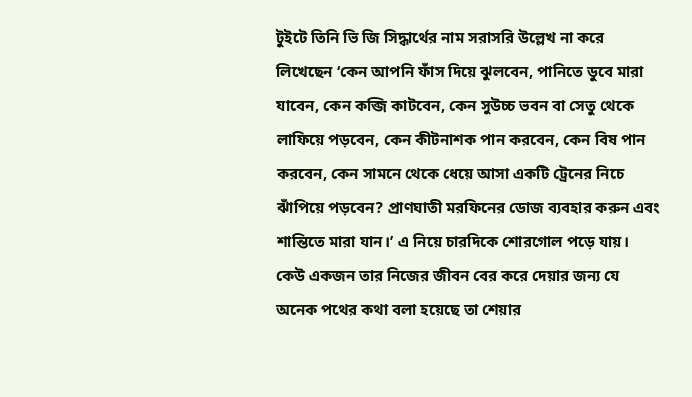টুইটে তিনি ভি জি সিদ্ধার্থের নাম সরাসরি উল্লেখ না করে লিখেছেন ‘কেন আপনি ফাঁস দিয়ে ঝুলবেন, পানিতে ডুবে মারা যাবেন, কেন কব্জি কাটবেন, কেন সুউচ্চ ভবন বা সেতু থেকে লাফিয়ে পড়বেন, কেন কীটনাশক পান করবেন, কেন বিষ পান করবেন, কেন সামনে থেকে ধেয়ে আসা একটি ট্রেনের নিচে ঝাঁপিয়ে পড়বেন? প্রাণঘাতী মরফিনের ডোজ ব্যবহার করুন এবং শান্তিতে মারা যান।’ এ নিয়ে চারদিকে শোরগোল পড়ে যায়। কেউ একজন তার নিজের জীবন বের করে দেয়ার জন্য যে অনেক পথের কথা বলা হয়েছে তা শেয়ার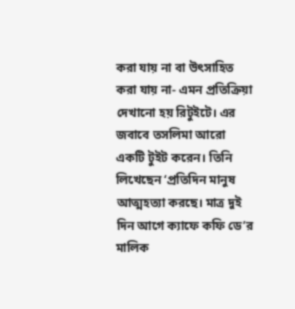করা যায় না বা উৎসাহিত করা যায় না- এমন প্রতিক্রিয়া দেখানো হয় রিটুইটে। এর জবাবে তসলিমা আরো একটি টুইট করেন। তিনি লিখেছেন ‘প্রতিদিন মানুষ আত্মহত্যা করছে। মাত্র দুই দিন আগে ক্যাফে কফি ডে’র মালিক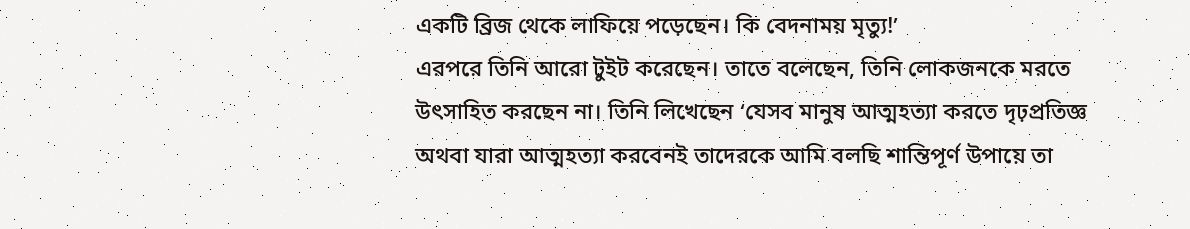একটি ব্রিজ থেকে লাফিয়ে পড়েছেন। কি বেদনাময় মৃত্যু!’
এরপরে তিনি আরো টুইট করেছেন। তাতে বলেছেন, তিনি লোকজনকে মরতে উৎসাহিত করছেন না। তিনি লিখেছেন ‘যেসব মানুষ আত্মহত্যা করতে দৃঢ়প্রতিজ্ঞ অথবা যারা আত্মহত্যা করবেনই তাদেরকে আমি বলছি শান্তিপূর্ণ উপায়ে তা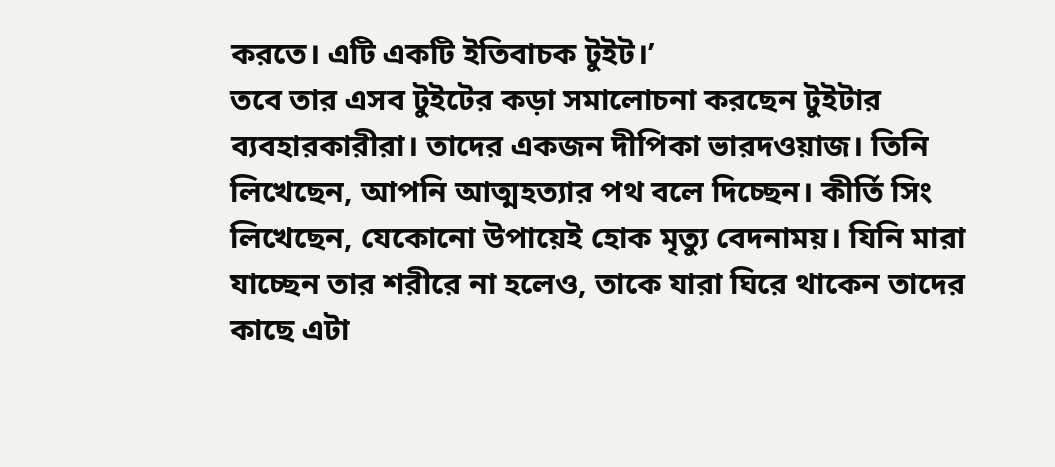করতে। এটি একটি ইতিবাচক টুইট।’
তবে তার এসব টুইটের কড়া সমালোচনা করছেন টুইটার ব্যবহারকারীরা। তাদের একজন দীপিকা ভারদওয়াজ। তিনি লিখেছেন, আপনি আত্মহত্যার পথ বলে দিচ্ছেন। কীর্তি সিং লিখেছেন, যেকোনো উপায়েই হোক মৃত্যু বেদনাময়। যিনি মারা যাচ্ছেন তার শরীরে না হলেও, তাকে যারা ঘিরে থাকেন তাদের কাছে এটা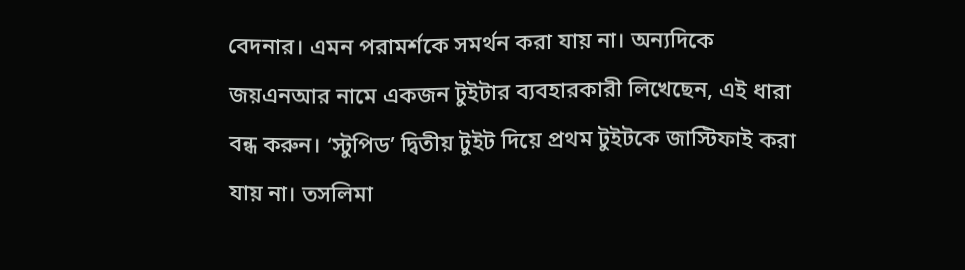বেদনার। এমন পরামর্শকে সমর্থন করা যায় না। অন্যদিকে জয়এনআর নামে একজন টুইটার ব্যবহারকারী লিখেছেন, এই ধারা বন্ধ করুন। ‘স্টুপিড’ দ্বিতীয় টুইট দিয়ে প্রথম টুইটকে জাস্টিফাই করা যায় না। তসলিমা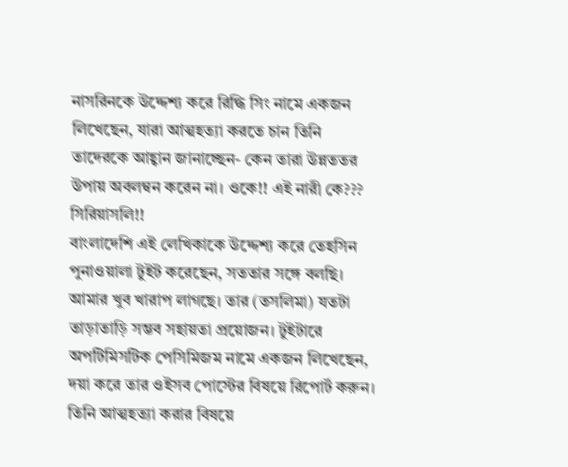নাসরিনকে উদ্দেশ্য করে রিদ্ধি সিং নামে একজন লিখেছেন, যারা আত্মহত্যা করতে চান তিনি তাদেরকে আহ্বান জানাচ্ছেন- কেন তারা উন্নততর উপায় অবলম্বন করেন না। ওকে!! এই নারী কে??? সিরিয়াসলি!!
বাংলাদেশি এই লেখিকাকে উদ্দেশ্য করে তেহসিন পুনাওয়ালা টুইট করেছেন, সততার সঙ্গে বলছি। আমার খুব খারাপ লাগছে। তার (তসলিমা) যতটা তাড়াতাড়ি সম্ভব সহায়তা প্রয়োজন। টুইটারে অপটিমিসটিক পেসিমিজম নামে একজন লিখেছেন, দয়া করে তার ওইসব পোস্টের বিষয়ে রিপোর্ট করুন। তিনি আত্মহত্যা করার বিষয়ে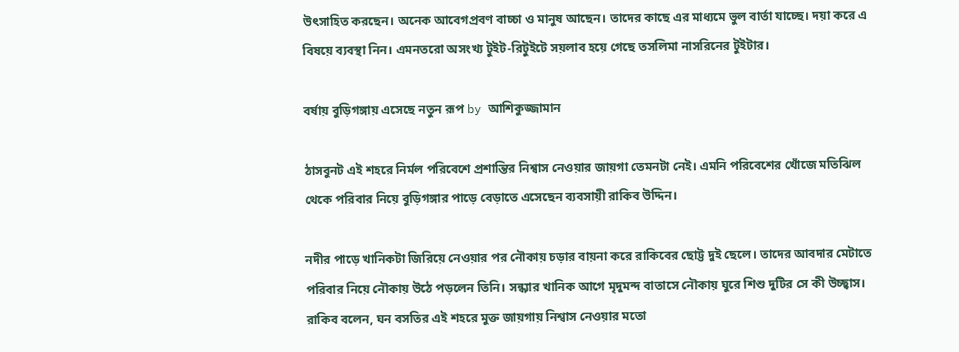উৎসাহিত করছেন। অনেক আবেগপ্রবণ বাচ্চা ও মানুষ আছেন। তাদের কাছে এর মাধ্যমে ভুল বার্তা যাচ্ছে। দয়া করে এ বিষয়ে ব্যবস্থা নিন। এমনতরো অসংখ্য টুইট-রিটুইটে সয়লাব হয়ে গেছে তসলিমা নাসরিনের টুইটার।

বর্ষায় বুড়িগঙ্গায় এসেছে নতুন রূপ by আশিকুজ্জামান

ঠাসবুনট এই শহরে নির্মল পরিবেশে প্রশান্তির নিশ্বাস নেওয়ার জায়গা তেমনটা নেই। এমনি পরিবেশের খোঁজে মতিঝিল থেকে পরিবার নিয়ে বুড়িগঙ্গার পাড়ে বেড়াতে এসেছেন ব্যবসায়ী রাকিব উদ্দিন।

নদীর পাড়ে খানিকটা জিরিয়ে নেওয়ার পর নৌকায় চড়ার বায়না করে রাকিবের ছোট্ট দুই ছেলে। তাদের আবদার মেটাতে পরিবার নিয়ে নৌকায় উঠে পড়লেন তিনি। সন্ধ্যার খানিক আগে মৃদুমন্দ বাতাসে নৌকায় ঘুরে শিশু দুটির সে কী উচ্ছ্বাস। রাকিব বলেন, ঘন বসতির এই শহরে মুক্ত জায়গায় নিশ্বাস নেওয়ার মতো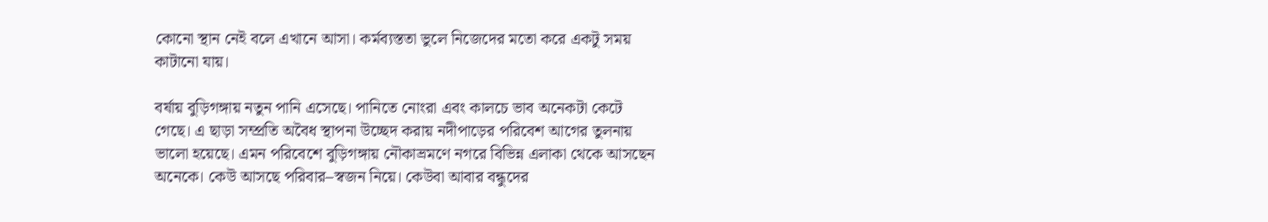কোনো স্থান নেই বলে এখানে আসা। কর্মব্যস্ততা ভুলে নিজেদের মতো করে একটু সময় কাটানো যায়।

বর্ষায় বুড়িগঙ্গায় নতুন পানি এসেছে। পানিতে নোংরা এবং কালচে ভাব অনেকটা কেটে গেছে। এ ছাড়া সম্প্রতি অবৈধ স্থাপনা উচ্ছেদ করায় নদীপাড়ের পরিবেশ আগের তুলনায় ভালো হয়েছে। এমন পরিবেশে বুড়িগঙ্গায় নৌকাভ্রমণে নগরে বিভিন্ন এলাকা থেকে আসছেন অনেকে। কেউ আসছে পরিবার–স্বজন নিয়ে। কেউবা আবার বন্ধুদের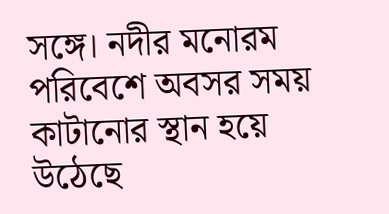সঙ্গে। নদীর মনোরম পরিবেশে অবসর সময় কাটানোর স্থান হয়ে উঠেছে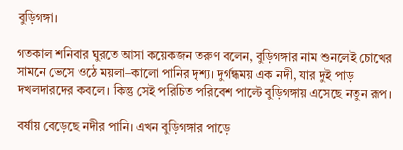বুড়িগঙ্গা।

গতকাল শনিবার ঘুরতে আসা কয়েকজন তরুণ বলেন, বুড়িগঙ্গার নাম শুনলেই চোখের সামনে ভেসে ওঠে ময়লা–কালো পানির দৃশ্য। দুর্গন্ধময় এক নদী, যার দুই পাড় দখলদারদের কবলে। কিন্তু সেই পরিচিত পরিবেশ পাল্টে বুড়িগঙ্গায় এসেছে নতুন রূপ।

বর্ষায় বেড়েছে নদীর পানি। এখন বুড়িগঙ্গার পাড়ে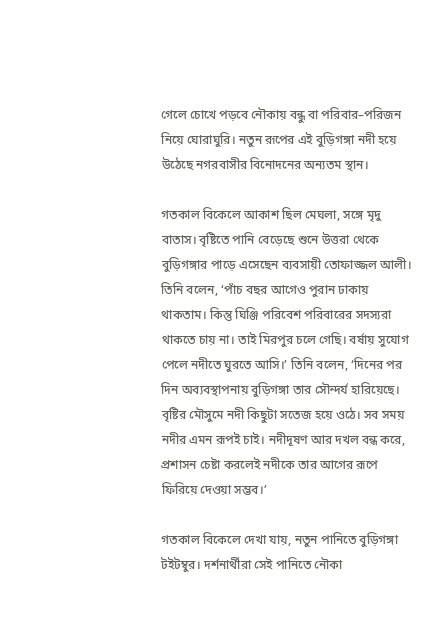গেলে চোখে পড়বে নৌকায় বন্ধু বা পরিবার–পরিজন নিয়ে ঘোরাঘুরি। নতুন রূপের এই বুড়িগঙ্গা নদী হয়ে উঠেছে নগরবাসীর বিনোদনের অন্যতম স্থান।

গতকাল বিকেলে আকাশ ছিল মেঘলা, সঙ্গে মৃদু বাতাস। বৃষ্টিতে পানি বেড়েছে শুনে উত্তরা থেকে বুড়িগঙ্গার পাড়ে এসেছেন ব্যবসায়ী তোফাজ্জল আলী। তিনি বলেন, ‘পাঁচ বছর আগেও পুরান ঢাকায় থাকতাম। কিন্তু ঘিঞ্জি পরিবেশ পরিবারের সদস্যরা থাকতে চায় না। তাই মিরপুর চলে গেছি। বর্ষায় সুযোগ পেলে নদীতে ঘুরতে আসি।’ তিনি বলেন, ‘দিনের পর দিন অব্যবস্থাপনায় বুড়িগঙ্গা তার সৌন্দর্য হারিয়েছে। বৃষ্টির মৌসুমে নদী কিছুটা সতেজ হয়ে ওঠে। সব সময় নদীর এমন রূপই চাই। নদীদূষণ আর দখল বন্ধ করে, প্রশাসন চেষ্টা করলেই নদীকে তার আগের রূপে ফিরিয়ে দেওয়া সম্ভব।’

গতকাল বিকেলে দেখা যায়, নতুন পানিতে বুড়িগঙ্গা টইটম্বুর। দর্শনার্থীরা সেই পানিতে নৌকা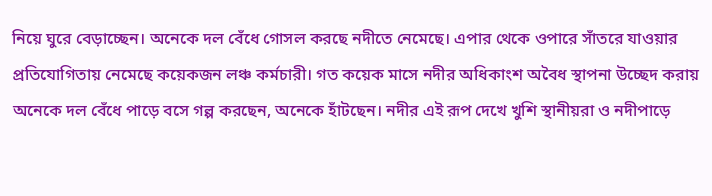নিয়ে ঘুরে বেড়াচ্ছেন। অনেকে দল বেঁধে গোসল করছে নদীতে নেমেছে। এপার থেকে ওপারে সাঁতরে যাওয়ার প্রতিযোগিতায় নেমেছে কয়েকজন লঞ্চ কর্মচারী। গত কয়েক মাসে নদীর অধিকাংশ অবৈধ স্থাপনা উচ্ছেদ করায় অনেকে দল বেঁধে পাড়ে বসে গল্প করছেন, অনেকে হাঁটছেন। নদীর এই রূপ দেখে খুশি স্থানীয়রা ও নদীপাড়ে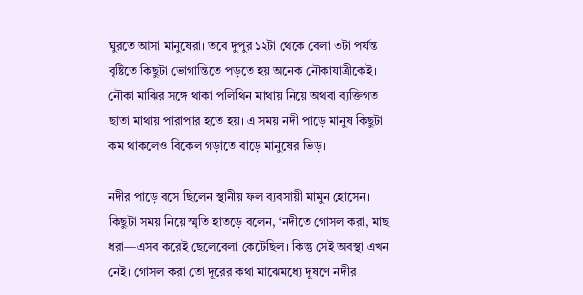ঘুরতে আসা মানুষেরা। তবে দুপুর ১২টা থেকে বেলা ৩টা পর্যন্ত বৃষ্টিতে কিছুটা ভোগান্তিতে পড়তে হয় অনেক নৌকাযাত্রীকেই। নৌকা মাঝির সঙ্গে থাকা পলিথিন মাথায় নিয়ে অথবা ব্যক্তিগত ছাতা মাথায় পারাপার হতে হয়। এ সময় নদী পাড়ে মানুষ কিছুটা কম থাকলেও বিকেল গড়াতে বাড়ে মানুষের ভিড়।

নদীর পাড়ে বসে ছিলেন স্থানীয় ফল ব্যবসায়ী মামুন হোসেন। কিছুটা সময় নিয়ে স্মৃতি হাতড়ে বলেন, ‘নদীতে গোসল করা, মাছ ধরা—এসব করেই ছেলেবেলা কেটেছিল। কিন্তু সেই অবস্থা এখন নেই। গোসল করা তো দূরের কথা মাঝেমধ্যে দূষণে নদীর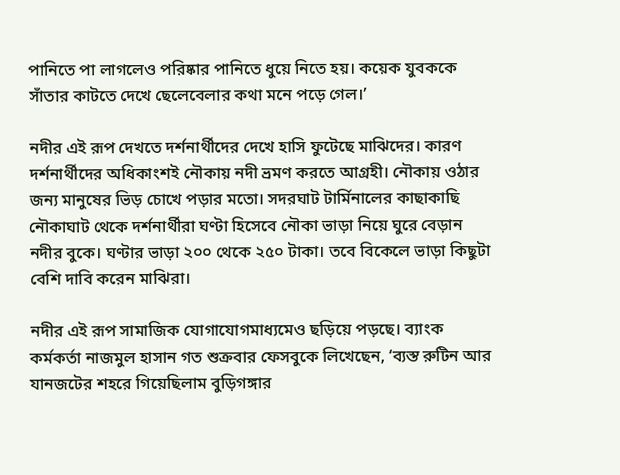পানিতে পা লাগলেও পরিষ্কার পানিতে ধুয়ে নিতে হয়। কয়েক যুবককে সাঁতার কাটতে দেখে ছেলেবেলার কথা মনে পড়ে গেল।’

নদীর এই রূপ দেখতে দর্শনার্থীদের দেখে হাসি ফুটেছে মাঝিদের। কারণ দর্শনার্থীদের অধিকাংশই নৌকায় নদী ভ্রমণ করতে আগ্রহী। নৌকায় ওঠার জন্য মানুষের ভিড় চোখে পড়ার মতো। সদরঘাট টার্মিনালের কাছাকাছি নৌকাঘাট থেকে দর্শনার্থীরা ঘণ্টা হিসেবে নৌকা ভাড়া নিয়ে ঘুরে বেড়ান নদীর বুকে। ঘণ্টার ভাড়া ২০০ থেকে ২৫০ টাকা। তবে বিকেলে ভাড়া কিছুটা বেশি দাবি করেন মাঝিরা।

নদীর এই রূপ সামাজিক যোগাযোগমাধ্যমেও ছড়িয়ে পড়ছে। ব্যাংক কর্মকর্তা নাজমুল হাসান গত শুক্রবার ফেসবুকে লিখেছেন, ‘ব্যস্ত রুটিন আর যানজটের শহরে গিয়েছিলাম বুড়িগঙ্গার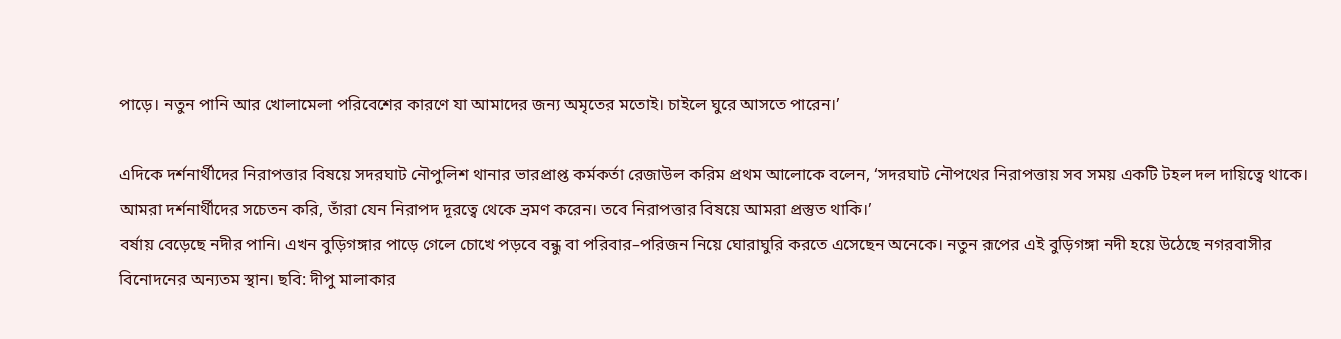পাড়ে। নতুন পানি আর খোলামেলা পরিবেশের কারণে যা আমাদের জন্য অমৃতের মতোই। চাইলে ঘুরে আসতে পারেন।’

এদিকে দর্শনার্থীদের নিরাপত্তার বিষয়ে সদরঘাট নৌপুলিশ থানার ভারপ্রাপ্ত কর্মকর্তা রেজাউল করিম প্রথম আলোকে বলেন, ‘সদরঘাট নৌপথের নিরাপত্তায় সব সময় একটি টহল দল দায়িত্বে থাকে। আমরা দর্শনার্থীদের সচেতন করি, তাঁরা যেন নিরাপদ দূরত্বে থেকে ভ্রমণ করেন। তবে নিরাপত্তার বিষয়ে আমরা প্রস্তুত থাকি।’
বর্ষায় বেড়েছে নদীর পানি। এখন বুড়িগঙ্গার পাড়ে গেলে চোখে পড়বে বন্ধু বা পরিবার–পরিজন নিয়ে ঘোরাঘুরি করতে এসেছেন অনেকে। নতুন রূপের এই বুড়িগঙ্গা নদী হয়ে উঠেছে নগরবাসীর বিনোদনের অন্যতম স্থান। ছবি: দীপু মালাকার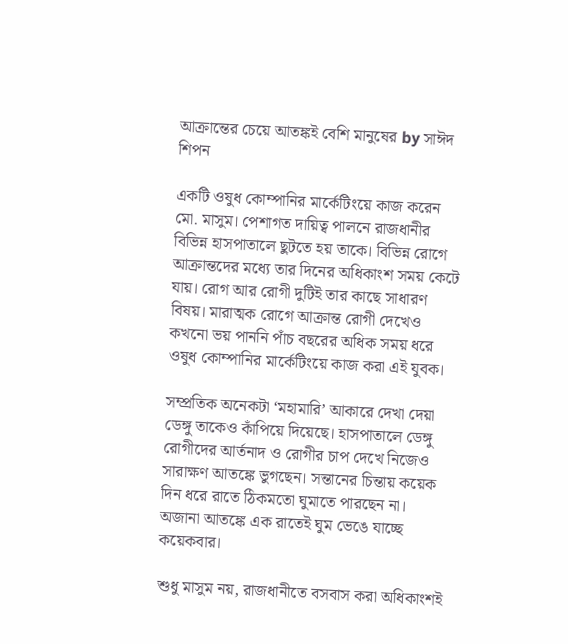আক্রান্তের চেয়ে আতঙ্কই বেশি মানুষের by সাঈদ শিপন

একটি ওষুধ কোম্পানির মার্কেটিংয়ে কাজ করেন মো. মাসুম। পেশাগত দায়িত্ব পালনে রাজধানীর বিভিন্ন হাসপাতালে ছুটতে হয় তাকে। বিভিন্ন রোগে আক্রান্তদের মধ্যে তার দিনের অধিকাংশ সময় কেটে যায়। রোগ আর রোগী দুটিই তার কাছে সাধারণ বিষয়। মারাত্মক রোগে আক্রান্ত রোগী দেখেও কখনো ভয় পাননি পাঁচ বছরের অধিক সময় ধরে ওষুধ কোম্পানির মার্কেটিংয়ে কাজ করা এই যুবক।

সম্প্রতিক অনেকটা ‘মহামারি’ আকারে দেখা দেয়া ডেঙ্গু তাকেও কাঁপিয়ে দিয়েছে। হাসপাতালে ডেঙ্গু রোগীদের আর্তনাদ ও রোগীর চাপ দেখে নিজেও সারাক্ষণ আতঙ্কে ভুগছেন। সন্তানের চিন্তায় কয়েক দিন ধরে রাতে ঠিকমতো ঘুমাতে পারছেন না। অজানা আতঙ্কে এক রাতেই ঘুম ভেঙে যাচ্ছে কয়েকবার।

শুধু মাসুম নয়, রাজধানীতে বসবাস করা অধিকাংশই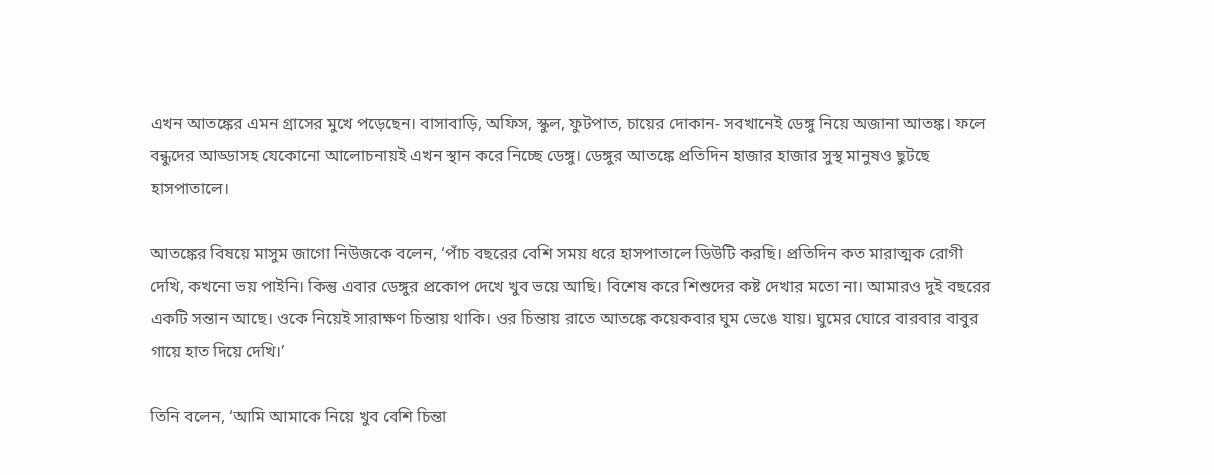এখন আতঙ্কের এমন গ্রাসের মুখে পড়েছেন। বাসাবাড়ি, অফিস, স্কুল, ফুটপাত, চায়ের দোকান- সবখানেই ডেঙ্গু নিয়ে অজানা আতঙ্ক। ফলে বন্ধুদের আড্ডাসহ যেকোনো আলোচনায়ই এখন স্থান করে নিচ্ছে ডেঙ্গু। ডেঙ্গুর আতঙ্কে প্রতিদিন হাজার হাজার সুস্থ মানুষও ছুটছে হাসপাতালে।

আতঙ্কের বিষয়ে মাসুম জাগো নিউজকে বলেন, ‘পাঁচ বছরের বেশি সময় ধরে হাসপাতালে ডিউটি করছি। প্রতিদিন কত মারাত্মক রোগী দেখি, কখনো ভয় পাইনি। কিন্তু এবার ডেঙ্গুর প্রকোপ দেখে খুব ভয়ে আছি। বিশেষ করে শিশুদের কষ্ট দেখার মতো না। আমারও দুই বছরের একটি সন্তান আছে। ওকে নিয়েই সারাক্ষণ চিন্তায় থাকি। ওর চিন্তায় রাতে আতঙ্কে কয়েকবার ঘুম ভেঙে যায়। ঘুমের ঘোরে বারবার বাবুর গায়ে হাত দিয়ে দেখি।’

তিনি বলেন, ‘আমি আমাকে নিয়ে খুব বেশি চিন্তা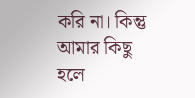করি না। কিন্তু আমার কিছু হলে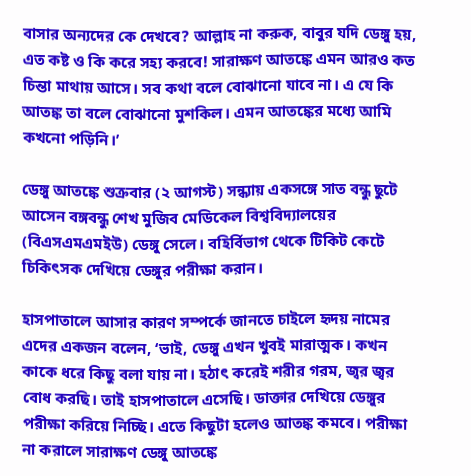বাসার অন্যদের কে দেখবে? আল্লাহ না করুক, বাবুর যদি ডেঙ্গু হয়, এত কষ্ট ও কি করে সহ্য করবে! সারাক্ষণ আতঙ্কে এমন আরও কত চিন্তা মাথায় আসে। সব কথা বলে বোঝানো যাবে না। এ যে কি আতঙ্ক তা বলে বোঝানো মুশকিল। এমন আতঙ্কের মধ্যে আমি কখনো পড়িনি।’

ডেঙ্গু আতঙ্কে শুক্রবার (২ আগস্ট) সন্ধ্যায় একসঙ্গে সাত বন্ধু ছুটে আসেন বঙ্গবন্ধু শেখ মুজিব মেডিকেল বিশ্ববিদ্যালয়ের (বিএসএমএমইউ) ডেঙ্গু সেলে। বহির্বিভাগ থেকে টিকিট কেটে চিকিৎসক দেখিয়ে ডেঙ্গুর পরীক্ষা করান।

হাসপাতালে আসার কারণ সম্পর্কে জানতে চাইলে হৃদয় নামের এদের একজন বলেন, ‘ভাই, ডেঙ্গু এখন খুবই মারাত্মক। কখন কাকে ধরে কিছু বলা যায় না। হঠাৎ করেই শরীর গরম, জ্বর জ্বর বোধ করছি। তাই হাসপাতালে এসেছি। ডাক্তার দেখিয়ে ডেঙ্গুর পরীক্ষা করিয়ে নিচ্ছি। এতে কিছুটা হলেও আতঙ্ক কমবে। পরীক্ষা না করালে সারাক্ষণ ডেঙ্গু আতঙ্কে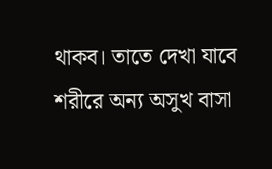থাকব। তাতে দেখা যাবে শরীরে অন্য অসুখ বাসা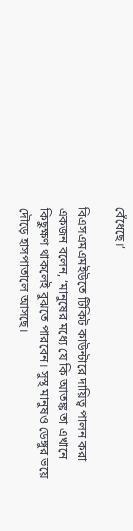বেঁধেছে।’

বিএসএমএমইউতে টিকিট কাউন্টারে দায়িত্ব পালন করা একজন বলেন, ‘মানুষের মধ্যে যে কি আতঙ্ক তা এখানে কিছুক্ষণ থাকলেই বুঝতে পারবেন। সুস্থ মানুষও ডেঙ্গুর ভয়ে দৌড়ে হাসপাতালে আসছে।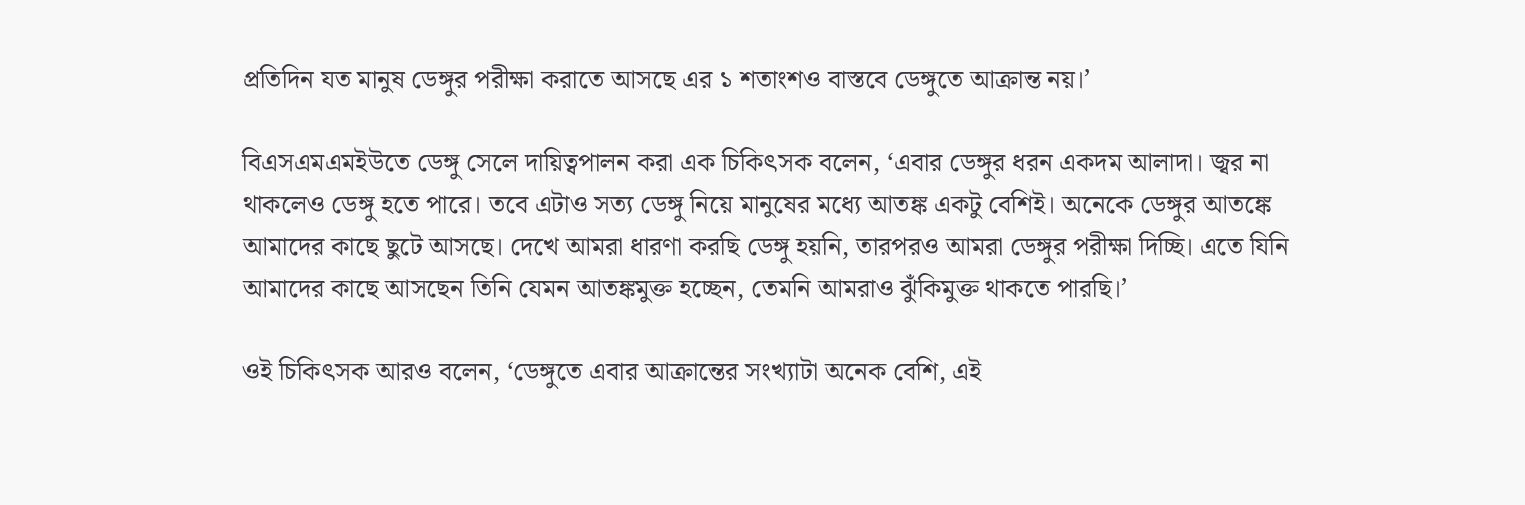প্রতিদিন যত মানুষ ডেঙ্গুর পরীক্ষা করাতে আসছে এর ১ শতাংশও বাস্তবে ডেঙ্গুতে আক্রান্ত নয়।’

বিএসএমএমইউতে ডেঙ্গু সেলে দায়িত্বপালন করা এক চিকিৎসক বলেন, ‘এবার ডেঙ্গুর ধরন একদম আলাদা। জ্বর না থাকলেও ডেঙ্গু হতে পারে। তবে এটাও সত্য ডেঙ্গু নিয়ে মানুষের মধ্যে আতঙ্ক একটু বেশিই। অনেকে ডেঙ্গুর আতঙ্কে আমাদের কাছে ছুটে আসছে। দেখে আমরা ধারণা করছি ডেঙ্গু হয়নি, তারপরও আমরা ডেঙ্গুর পরীক্ষা দিচ্ছি। এতে যিনি আমাদের কাছে আসছেন তিনি যেমন আতঙ্কমুক্ত হচ্ছেন, তেমনি আমরাও ঝুঁকিমুক্ত থাকতে পারছি।’

ওই চিকিৎসক আরও বলেন, ‘ডেঙ্গুতে এবার আক্রান্তের সংখ্যাটা অনেক বেশি, এই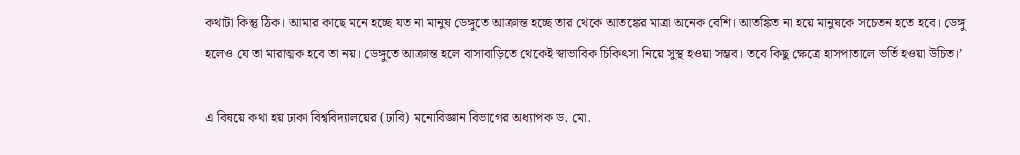কথাটা কিন্তু ঠিক। আমার কাছে মনে হচ্ছে যত না মানুষ ডেঙ্গুতে আক্রান্ত হচ্ছে তার থেকে আতঙ্কের মাত্রা অনেক বেশি। আতঙ্কিত না হয়ে মানুষকে সচেতন হতে হবে। ডেঙ্গু হলেও যে তা মারাত্মক হবে তা নয়। ডেঙ্গুতে আক্রান্ত হলে বাসাবাড়িতে থেকেই স্বাভাবিক চিকিৎসা নিয়ে সুস্থ হওয়া সম্ভব। তবে কিছু ক্ষেত্রে হাসপাতালে ভর্তি হওয়া উচিত।’

এ বিষয়ে কথা হয় ঢাকা বিশ্ববিদ্যালয়ের (ঢাবি) মনোবিজ্ঞান বিভাগের অধ্যাপক ড. মো.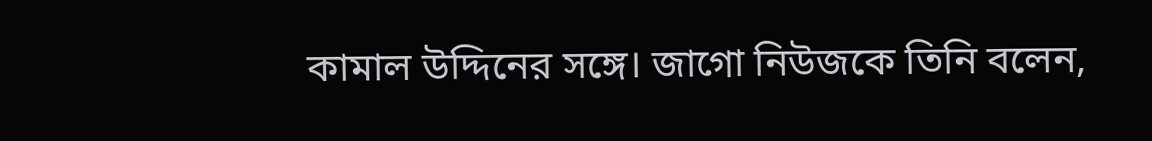কামাল উদ্দিনের সঙ্গে। জাগো নিউজকে তিনি বলেন,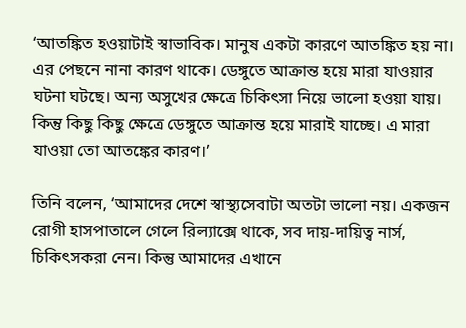‘আতঙ্কিত হওয়াটাই স্বাভাবিক। মানুষ একটা কারণে আতঙ্কিত হয় না। এর পেছনে নানা কারণ থাকে। ডেঙ্গুতে আক্রান্ত হয়ে মারা যাওয়ার ঘটনা ঘটছে। অন্য অসুখের ক্ষেত্রে চিকিৎসা নিয়ে ভালো হওয়া যায়। কিন্তু কিছু কিছু ক্ষেত্রে ডেঙ্গুতে আক্রান্ত হয়ে মারাই যাচ্ছে। এ মারা যাওয়া তো আতঙ্কের কারণ।’

তিনি বলেন, ‘আমাদের দেশে স্বাস্থ্যসেবাটা অতটা ভালো নয়। একজন রোগী হাসপাতালে গেলে রিল্যাক্সে থাকে, সব দায়-দায়িত্ব নার্স, চিকিৎসকরা নেন। কিন্তু আমাদের এখানে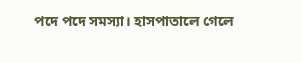পদে পদে সমস্যা। হাসপাতালে গেলে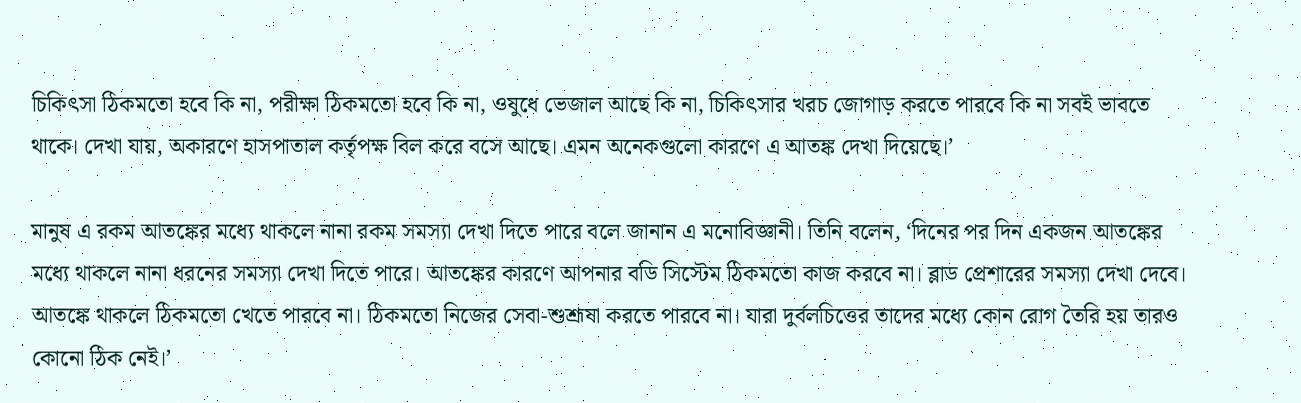চিকিৎসা ঠিকমতো হবে কি না, পরীক্ষা ঠিকমতো হবে কি না, ওষুধে ভেজাল আছে কি না, চিকিৎসার খরচ জোগাড় করতে পারবে কি না সবই ভাবতে থাকে। দেখা যায়, অকারণে হাসপাতাল কর্তৃপক্ষ বিল করে বসে আছে। এমন অনেকগুলো কারণে এ আতঙ্ক দেখা দিয়েছে।’

মানুষ এ রকম আতঙ্কের মধ্যে থাকলে নানা রকম সমস্যা দেখা দিতে পারে বলে জানান এ মনোবিজ্ঞানী। তিনি বলেন, ‘দিনের পর দিন একজন আতঙ্কের মধ্যে থাকলে নানা ধরনের সমস্যা দেখা দিতে পারে। আতঙ্কের কারণে আপনার বডি সিস্টেম ঠিকমতো কাজ করবে না। ব্লাড প্রেশারের সমস্যা দেখা দেবে। আতঙ্কে থাকলে ঠিকমতো খেতে পারবে না। ঠিকমতো নিজের সেবা-শুশ্রূষা করতে পারবে না। যারা দুর্বলচিত্তের তাদের মধ্যে কোন রোগ তৈরি হয় তারও কোনো ঠিক নেই।’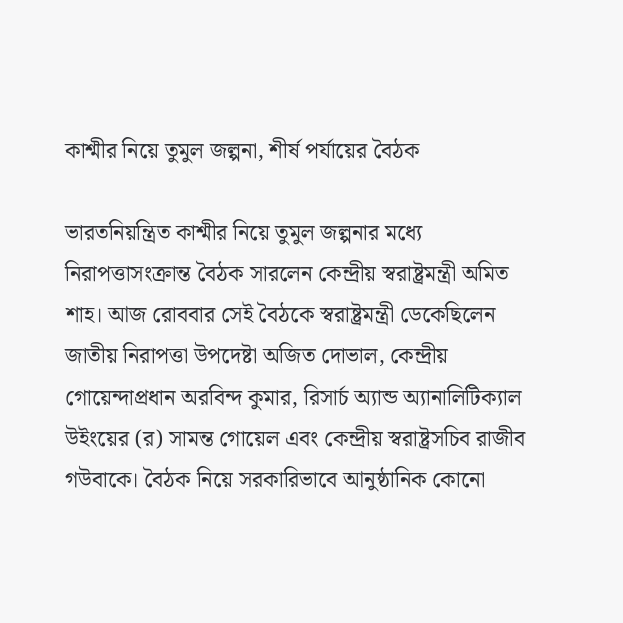কাশ্মীর নিয়ে তুমুল জল্পনা, শীর্ষ পর্যায়ের বৈঠক

ভারতনিয়ন্ত্রিত কাশ্মীর নিয়ে তুমুল জল্পনার মধ্যে নিরাপত্তাসংক্রান্ত বৈঠক সারলেন কেন্দ্রীয় স্বরাষ্ট্রমন্ত্রী অমিত শাহ। আজ রোববার সেই বৈঠকে স্বরাষ্ট্রমন্ত্রী ডেকেছিলেন জাতীয় নিরাপত্তা উপদেষ্টা অজিত দোভাল, কেন্দ্রীয় গোয়েন্দাপ্রধান অরবিন্দ কুমার, রিসার্চ অ্যান্ড অ্যানালিটিক্যাল উইংয়ের (র) সামন্ত গোয়েল এবং কেন্দ্রীয় স্বরাষ্ট্রসচিব রাজীব গউবাকে। বৈঠক নিয়ে সরকারিভাবে আনুষ্ঠানিক কোনো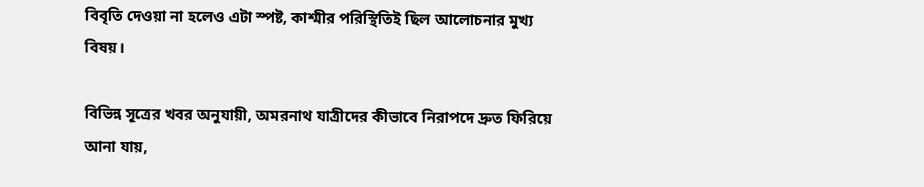বিবৃতি দেওয়া না হলেও এটা স্পষ্ট, কাশ্মীর পরিস্থিতিই ছিল আলোচনার মুখ্য বিষয়।

বিভিন্ন সূত্রের খবর অনুযায়ী, অমরনাথ যাত্রীদের কীভাবে নিরাপদে দ্রুত ফিরিয়ে আনা যায়,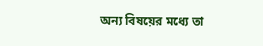অন্য বিষয়ের মধ্যে তা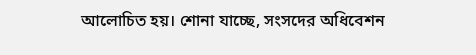আলোচিত হয়। শোনা যাচ্ছে, সংসদের অধিবেশন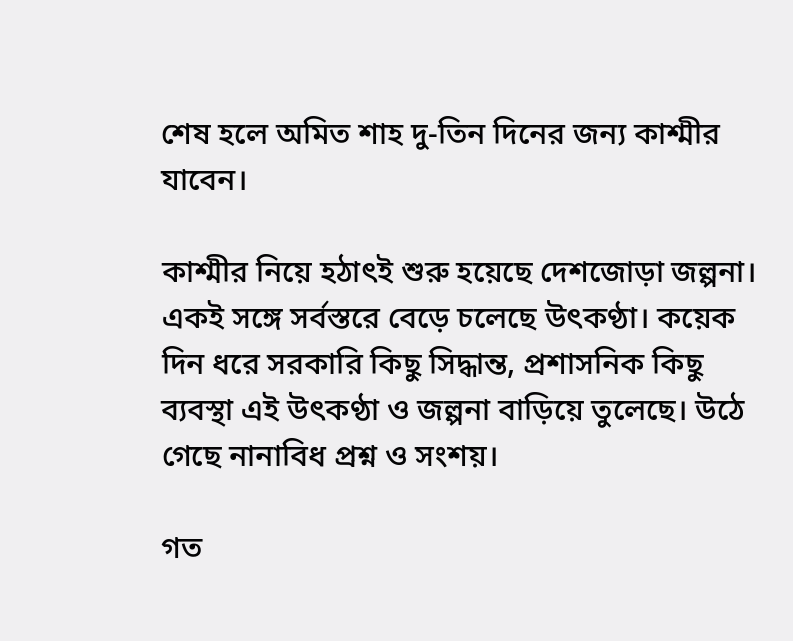শেষ হলে অমিত শাহ দু-তিন দিনের জন্য কাশ্মীর যাবেন।

কাশ্মীর নিয়ে হঠাৎই শুরু হয়েছে দেশজোড়া জল্পনা। একই সঙ্গে সর্বস্তরে বেড়ে চলেছে উৎকণ্ঠা। কয়েক দিন ধরে সরকারি কিছু সিদ্ধান্ত, প্রশাসনিক কিছু ব্যবস্থা এই উৎকণ্ঠা ও জল্পনা বাড়িয়ে তুলেছে। উঠে গেছে নানাবিধ প্রশ্ন ও সংশয়।

গত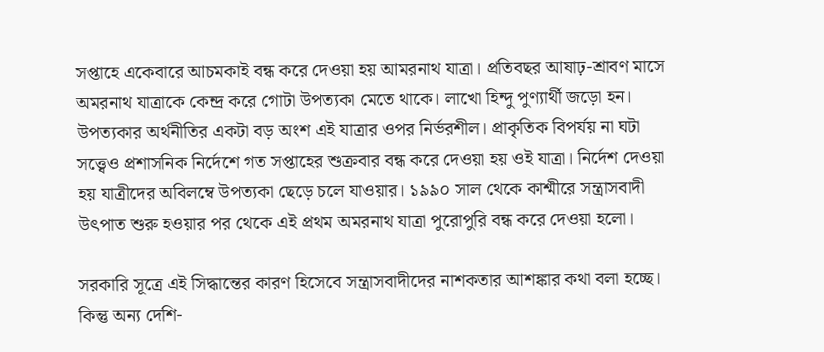সপ্তাহে একেবারে আচমকাই বন্ধ করে দেওয়া হয় আমরনাথ যাত্রা। প্রতিবছর আষাঢ়-শ্রাবণ মাসে অমরনাথ যাত্রাকে কেন্দ্র করে গোটা উপত্যকা মেতে থাকে। লাখো হিন্দু পুণ্যার্থী জড়ো হন। উপত্যকার অর্থনীতির একটা বড় অংশ এই যাত্রার ওপর নির্ভরশীল। প্রাকৃতিক বিপর্যয় না ঘটা সত্ত্বেও প্রশাসনিক নির্দেশে গত সপ্তাহের শুক্রবার বন্ধ করে দেওয়া হয় ওই যাত্রা। নির্দেশ দেওয়া হয় যাত্রীদের অবিলম্বে উপত্যকা ছেড়ে চলে যাওয়ার। ১৯৯০ সাল থেকে কাশ্মীরে সন্ত্রাসবাদী উৎপাত শুরু হওয়ার পর থেকে এই প্রথম অমরনাথ যাত্রা পুরোপুরি বন্ধ করে দেওয়া হলো।

সরকারি সূত্রে এই সিদ্ধান্তের কারণ হিসেবে সন্ত্রাসবাদীদের নাশকতার আশঙ্কার কথা বলা হচ্ছে। কিন্তু অন্য দেশি-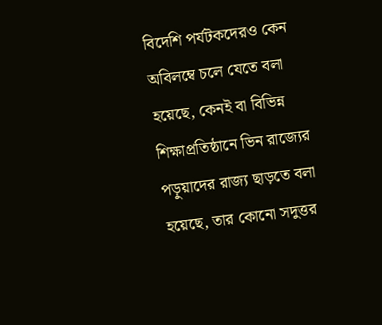বিদেশি পর্যটকদেরও কেন অবিলম্বে চলে যেতে বলা হয়েছে, কেনই বা বিভিন্ন শিক্ষাপ্রতিষ্ঠানে ভিন রাজ্যের পড়ুয়াদের রাজ্য ছাড়তে বলা হয়েছে, তার কোনো সদুত্তর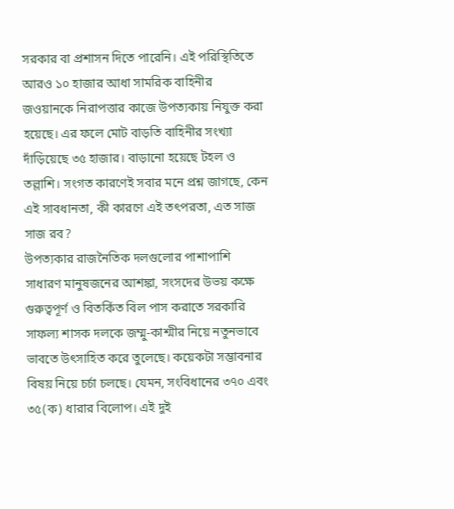সরকার বা প্রশাসন দিতে পারেনি। এই পরিস্থিতিতে আরও ১০ হাজার আধা সামরিক বাহিনীর জওয়ানকে নিরাপত্তার কাজে উপত্যকায় নিযুক্ত করা হয়েছে। এর ফলে মোট বাড়তি বাহিনীর সংখ্যা দাঁড়িয়েছে ৩৫ হাজার। বাড়ানো হয়েছে টহল ও তল্লাশি। সংগত কারণেই সবার মনে প্রশ্ন জাগছে, কেন এই সাবধানতা, কী কারণে এই তৎপরতা, এত সাজ সাজ রব?
উপত্যকার রাজনৈতিক দলগুলোর পাশাপাশি সাধারণ মানুষজনের আশঙ্কা, সংসদের উভয় কক্ষে গুরুত্বপূর্ণ ও বিতর্কিত বিল পাস করাতে সরকারি সাফল্য শাসক দলকে জম্মু-কাশ্মীর নিয়ে নতুনভাবে ভাবতে উৎসাহিত করে তুলেছে। কয়েকটা সম্ভাবনার বিষয় নিয়ে চর্চা চলছে। যেমন, সংবিধানের ৩৭০ এবং ৩৫(ক) ধারার বিলোপ। এই দুই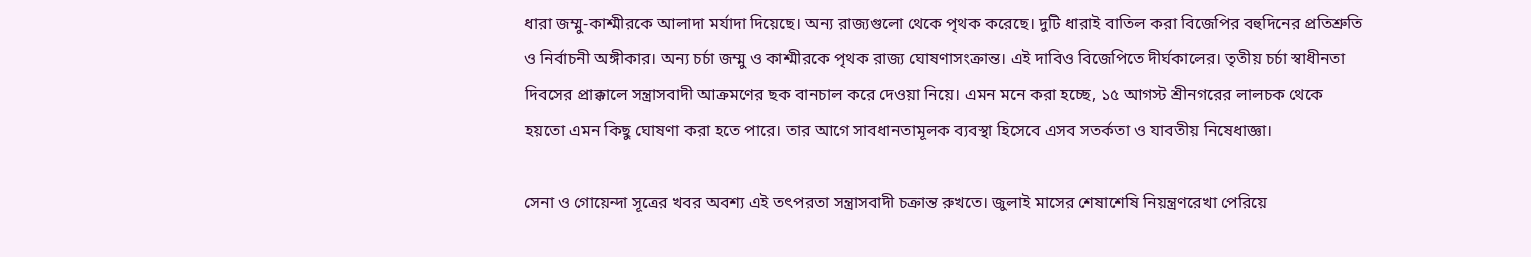ধারা জম্মু-কাশ্মীরকে আলাদা মর্যাদা দিয়েছে। অন্য রাজ্যগুলো থেকে পৃথক করেছে। দুটি ধারাই বাতিল করা বিজেপির বহুদিনের প্রতিশ্রুতি ও নির্বাচনী অঙ্গীকার। অন্য চর্চা জম্মু ও কাশ্মীরকে পৃথক রাজ্য ঘোষণাসংক্রান্ত। এই দাবিও বিজেপিতে দীর্ঘকালের। তৃতীয় চর্চা স্বাধীনতা দিবসের প্রাক্কালে সন্ত্রাসবাদী আক্রমণের ছক বানচাল করে দেওয়া নিয়ে। এমন মনে করা হচ্ছে, ১৫ আগস্ট শ্রীনগরের লালচক থেকে হয়তো এমন কিছু ঘোষণা করা হতে পারে। তার আগে সাবধানতামূলক ব্যবস্থা হিসেবে এসব সতর্কতা ও যাবতীয় নিষেধাজ্ঞা।

সেনা ও গোয়েন্দা সূত্রের খবর অবশ্য এই তৎপরতা সন্ত্রাসবাদী চক্রান্ত রুখতে। জুলাই মাসের শেষাশেষি নিয়ন্ত্রণরেখা পেরিয়ে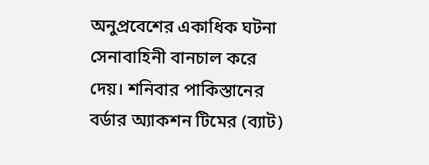অনুপ্রবেশের একাধিক ঘটনা সেনাবাহিনী বানচাল করে দেয়। শনিবার পাকিস্তানের বর্ডার অ্যাকশন টিমের (ব্যাট)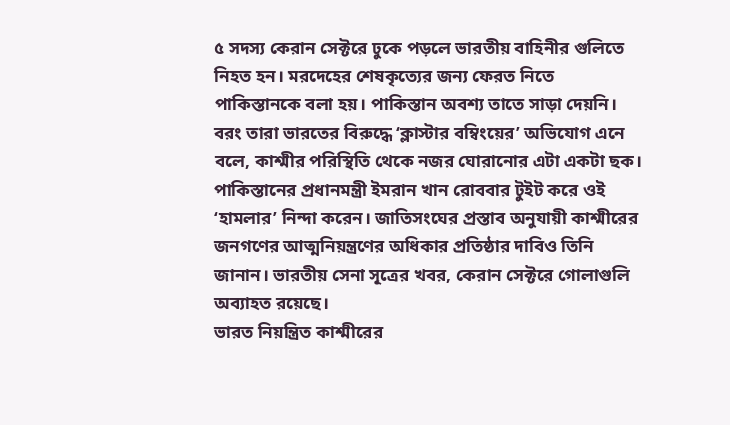৫ সদস্য কেরান সেক্টরে ঢুকে পড়লে ভারতীয় বাহিনীর গুলিতে নিহত হন। মরদেহের শেষকৃত্যের জন্য ফেরত নিতে পাকিস্তানকে বলা হয়। পাকিস্তান অবশ্য তাতে সাড়া দেয়নি। বরং তারা ভারতের বিরুদ্ধে ‘ক্লাস্টার বম্বিংয়ের’ অভিযোগ এনে বলে, কাশ্মীর পরিস্থিতি থেকে নজর ঘোরানোর এটা একটা ছক। পাকিস্তানের প্রধানমন্ত্রী ইমরান খান রোববার টুইট করে ওই ‘হামলার’ নিন্দা করেন। জাতিসংঘের প্রস্তাব অনুযায়ী কাশ্মীরের জনগণের আত্মনিয়ন্ত্রণের অধিকার প্রতিষ্ঠার দাবিও তিনি জানান। ভারতীয় সেনা সূত্রের খবর, কেরান সেক্টরে গোলাগুলি অব্যাহত রয়েছে।
ভারত নিয়ন্ত্রিত কাশ্মীরের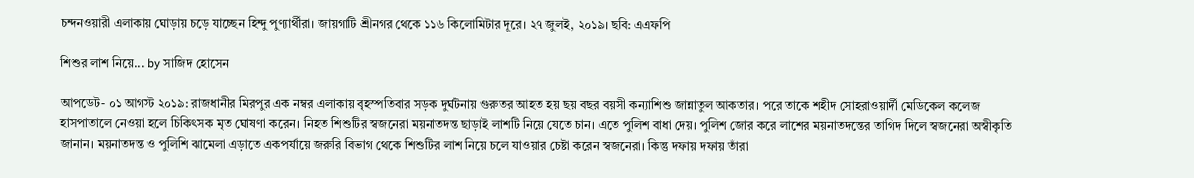চন্দনওয়ারী এলাকায় ঘোড়ায় চড়ে যাচ্ছেন হিন্দু পুণ্যার্থীরা। জায়গাটি শ্রীনগর থেকে ১১৬ কিলোমিটার দূরে। ২৭ জুলই, ২০১৯। ছবি: এএফপি

শিশুর লাশ নিয়ে... by সাজিদ হোসেন

আপডেট- ০১ আগস্ট ২০১৯: রাজধানীর মিরপুর এক নম্বর এলাকায় বৃহস্পতিবার সড়ক দুর্ঘটনায় গুরুতর আহত হয় ছয় বছর বয়সী কন্যাশিশু জান্নাতুল আকতার। পরে তাকে শহীদ সোহরাওয়ার্দী মেডিকেল কলেজ হাসপাতালে নেওয়া হলে চিকিৎসক মৃত ঘোষণা করেন। নিহত শিশুটির স্বজনেরা ময়নাতদন্ত ছাড়াই লাশটি নিয়ে যেতে চান। এতে পুলিশ বাধা দেয়। পুলিশ জোর করে লাশের ময়নাতদন্তের তাগিদ দিলে স্বজনেরা অস্বীকৃতি জানান। ময়নাতদন্ত ও পুলিশি ঝামেলা এড়াতে একপর্যায়ে জরুরি বিভাগ থেকে শিশুটির লাশ নিয়ে চলে যাওয়ার চেষ্টা করেন স্বজনেরা। কিন্তু দফায় দফায় তাঁরা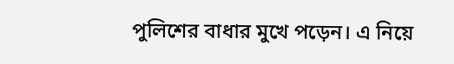পুলিশের বাধার মুখে পড়েন। এ নিয়ে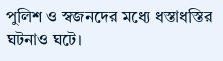পুলিশ ও স্বজনদের মধ্যে ধস্তাধস্তির ঘটনাও ঘটে।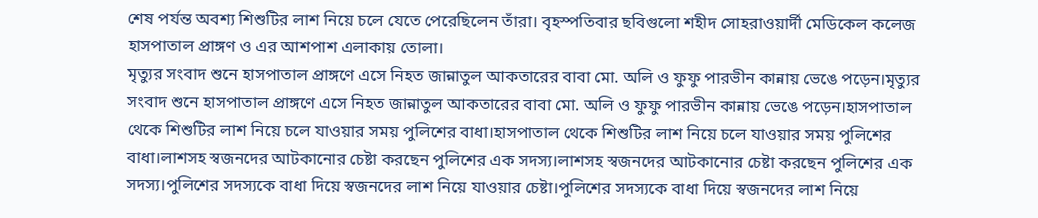শেষ পর্যন্ত অবশ্য শিশুটির লাশ নিয়ে চলে যেতে পেরেছিলেন তাঁরা। বৃহস্পতিবার ছবিগুলো শহীদ সোহরাওয়ার্দী মেডিকেল কলেজ হাসপাতাল প্রাঙ্গণ ও এর আশপাশ এলাকায় তোলা।
মৃত্যুর সংবাদ শুনে হাসপাতাল প্রাঙ্গণে এসে নিহত জান্নাতুল আকতারের বাবা মো. অলি ও ফুফু পারভীন কান্নায় ভেঙে পড়েন।মৃত্যুর সংবাদ শুনে হাসপাতাল প্রাঙ্গণে এসে নিহত জান্নাতুল আকতারের বাবা মো. অলি ও ফুফু পারভীন কান্নায় ভেঙে পড়েন।হাসপাতাল থেকে শিশুটির লাশ নিয়ে চলে যাওয়ার সময় পুলিশের বাধা।হাসপাতাল থেকে শিশুটির লাশ নিয়ে চলে যাওয়ার সময় পুলিশের বাধা।লাশসহ স্বজনদের আটকানোর চেষ্টা করছেন পুলিশের এক সদস্য।লাশসহ স্বজনদের আটকানোর চেষ্টা করছেন পুলিশের এক সদস্য।পুলিশের সদস্যকে বাধা দিয়ে স্বজনদের লাশ নিয়ে যাওয়ার চেষ্টা।পুলিশের সদস্যকে বাধা দিয়ে স্বজনদের লাশ নিয়ে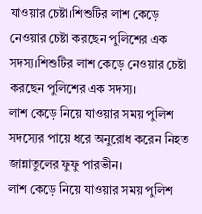যাওয়ার চেষ্টা।শিশুটির লাশ কেড়ে নেওয়ার চেষ্টা করছেন পুলিশের এক সদস্য।শিশুটির লাশ কেড়ে নেওয়ার চেষ্টা করছেন পুলিশের এক সদস্য।
লাশ কেড়ে নিয়ে যাওয়ার সময় পুলিশ সদস্যের পায়ে ধরে অনুরোধ করেন নিহত জান্নাতুলের ফুফু পারভীন।
লাশ কেড়ে নিয়ে যাওয়ার সময় পুলিশ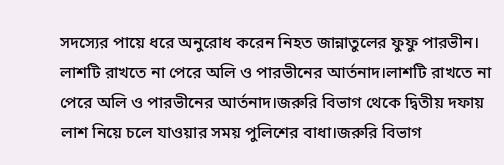সদস্যের পায়ে ধরে অনুরোধ করেন নিহত জান্নাতুলের ফুফু পারভীন।
লাশটি রাখতে না পেরে অলি ও পারভীনের আর্তনাদ।লাশটি রাখতে না পেরে অলি ও পারভীনের আর্তনাদ।জরুরি বিভাগ থেকে দ্বিতীয় দফায় লাশ নিয়ে চলে যাওয়ার সময় পুলিশের বাধা।জরুরি বিভাগ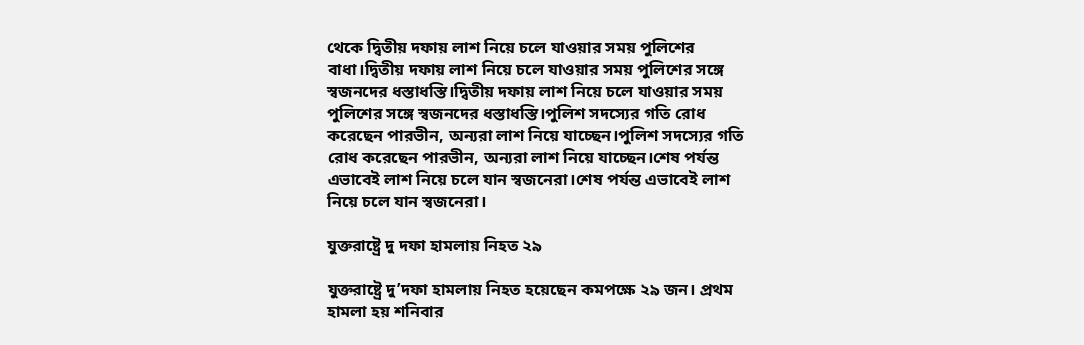থেকে দ্বিতীয় দফায় লাশ নিয়ে চলে যাওয়ার সময় পুলিশের বাধা।দ্বিতীয় দফায় লাশ নিয়ে চলে যাওয়ার সময় পুলিশের সঙ্গে স্বজনদের ধস্তাধস্তি।দ্বিতীয় দফায় লাশ নিয়ে চলে যাওয়ার সময় পুলিশের সঙ্গে স্বজনদের ধস্তাধস্তি।পুলিশ সদস্যের গতি রোধ করেছেন পারভীন, অন্যরা লাশ নিয়ে যাচ্ছেন।পুলিশ সদস্যের গতি রোধ করেছেন পারভীন, অন্যরা লাশ নিয়ে যাচ্ছেন।শেষ পর্যন্ত এভাবেই লাশ নিয়ে চলে যান স্বজনেরা।শেষ পর্যন্ত এভাবেই লাশ নিয়ে চলে যান স্বজনেরা।

যুক্তরাষ্ট্রে দু দফা হামলায় নিহত ২৯

যুক্তরাষ্ট্রে দু’দফা হামলায় নিহত হয়েছেন কমপক্ষে ২৯ জন। প্রথম হামলা হয় শনিবার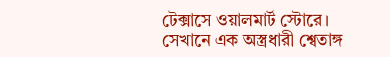টেক্সাসে ওয়ালমার্ট স্টোরে। সেখানে এক অস্ত্রধারী শ্বেতাঙ্গ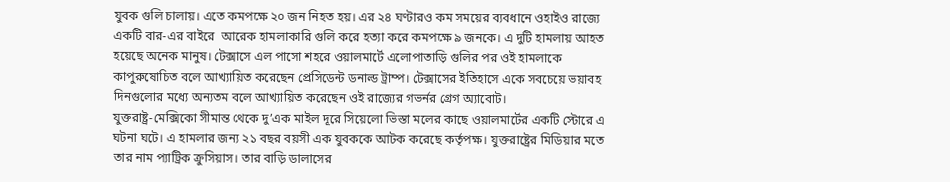যুবক গুলি চালায়। এতে কমপক্ষে ২০ জন নিহত হয়। এর ২৪ ঘণ্টারও কম সময়ের ব্যবধানে ওহাইও রাজ্যে একটি বার-এর বাইরে  আরেক হামলাকারি গুলি করে হত্যা করে কমপক্ষে ৯ জনকে। এ দুটি হামলায় আহত হয়েছে অনেক মানুষ। টেক্সাসে এল পাসো শহরে ওয়ালমার্টে এলোপাতাড়ি গুলির পর ওই হামলাকে কাপুরুষোচিত বলে আখ্যায়িত করেছেন প্রেসিডেন্ট ডনাল্ড ট্রাম্প। টেক্সাসের ইতিহাসে একে সবচেয়ে ভয়াবহ দিনগুলোর মধ্যে অন্যতম বলে আখ্যায়িত করেছেন ওই রাজ্যের গভর্নর গ্রেগ অ্যাবোট।
যুক্তরাষ্ট্র-মেক্সিকো সীমান্ত থেকে দু’এক মাইল দূরে সিয়েলো ভিস্তা মলের কাছে ওয়ালমার্টের একটি স্টোরে এ ঘটনা ঘটে। এ হামলার জন্য ২১ বছর বয়সী এক যুবককে আটক করেছে কর্তৃপক্ষ। যুক্তরাষ্ট্রের মিডিয়ার মতে তার নাম প্যাট্রিক ক্রুসিয়াস। তার বাড়ি ডালাসের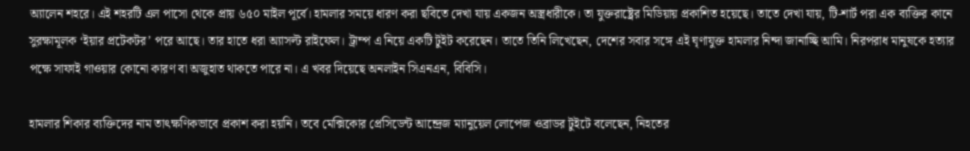অ্যালেন শহরে। এই শহরটি এল পাসো থেকে প্রায় ৬৫০ মাইল পূর্বে। হামলার সময়ে ধারণ করা ছবিতে দেখা যায় একজন অস্ত্রধারীকে। তা যুক্তরাষ্ট্রের মিডিয়ায় প্রকাশিত হয়েছে। তাতে দেখা যায়, টি-শার্ট পরা এক ব্যক্তির কানে সুরক্ষামূলক ‘ইয়ার প্রটেকটর’ পরে আছে। তার হাতে ধরা অ্যাসল্ট রাইফেল। ট্রাম্প এ নিয়ে একটি টুইট করেছেন। তাতে তিনি লিখেছেন, দেশের সবার সঙ্গে এই ঘৃণাযুক্ত হামলার নিন্দা জানাচ্ছি আমি। নিরপরাধ মানুষকে হত্যার পক্ষে সাফাই গাওয়ার কোনো কারণ বা অজুহাত থাকতে পারে না। এ খবর দিয়েছে অনলাইন সিএনএন, বিবিসি।

হামলার শিকার ব্যক্তিদের নাম তাৎক্ষণিকভাবে প্রকাশ করা হয়নি। তবে মেক্সিকোর প্রেসিডেন্ট আন্দ্রেজ ম্যানুয়েল লোপেজ ওব্রাডর টুইটে বলেছেন, নিহতের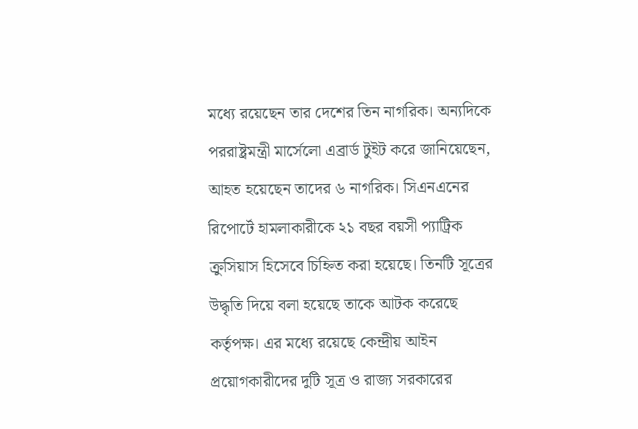মধ্যে রয়েছেন তার দেশের তিন নাগরিক। অন্যদিকে পররাষ্ট্রমন্ত্রী মার্সেলো এব্রার্ড টুইট করে জানিয়েছেন, আহত হয়েছেন তাদের ৬ নাগরিক। সিএনএনের রিপোর্টে হামলাকারীকে ২১ বছর বয়সী প্যাট্রিক ক্রুসিয়াস হিসেবে চিহ্নিত করা হয়েছে। তিনটি সূত্রের উদ্ধৃতি দিয়ে বলা হয়েছে তাকে আটক করেছে কর্তৃপক্ষ। এর মধ্যে রয়েছে কেন্দ্রীয় আইন প্রয়োগকারীদের দুটি সূত্র ও রাজ্য সরকারের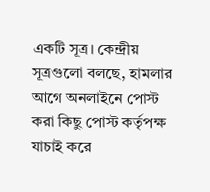একটি সূত্র। কেন্দ্রীয় সূত্রগুলো বলছে, হামলার আগে অনলাইনে পোস্ট করা কিছু পোস্ট কর্তৃপক্ষ যাচাই করে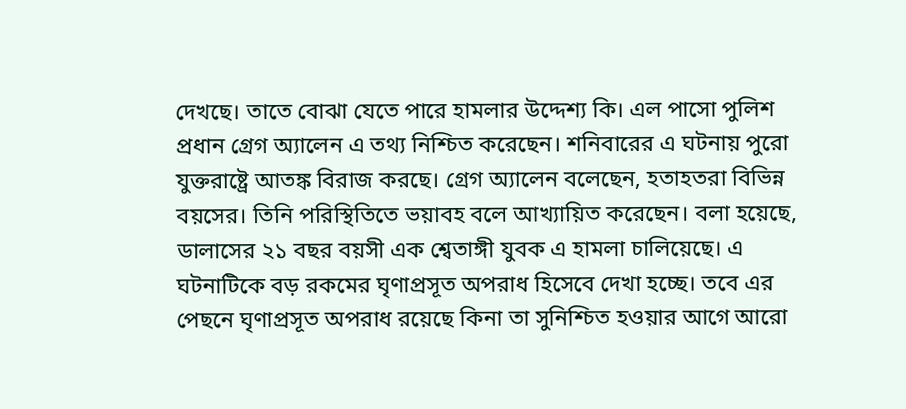দেখছে। তাতে বোঝা যেতে পারে হামলার উদ্দেশ্য কি। এল পাসো পুলিশ প্রধান গ্রেগ অ্যালেন এ তথ্য নিশ্চিত করেছেন। শনিবারের এ ঘটনায় পুরো যুক্তরাষ্ট্রে আতঙ্ক বিরাজ করছে। গ্রেগ অ্যালেন বলেছেন, হতাহতরা বিভিন্ন বয়সের। তিনি পরিস্থিতিতে ভয়াবহ বলে আখ্যায়িত করেছেন। বলা হয়েছে, ডালাসের ২১ বছর বয়সী এক শ্বেতাঙ্গী যুবক এ হামলা চালিয়েছে। এ ঘটনাটিকে বড় রকমের ঘৃণাপ্রসূত অপরাধ হিসেবে দেখা হচ্ছে। তবে এর পেছনে ঘৃণাপ্রসূত অপরাধ রয়েছে কিনা তা সুনিশ্চিত হওয়ার আগে আরো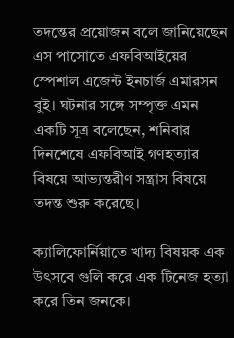তদন্তের প্রয়োজন বলে জানিয়েছেন এস পাসোতে এফবিআইয়ের স্পেশাল এজেন্ট ইনচার্জ এমারসন বুই। ঘটনার সঙ্গে সম্পৃক্ত এমন একটি সূত্র বলেছেন, শনিবার দিনশেষে এফবিআই গণহত্যার বিষয়ে আভ্যন্তরীণ সন্ত্রাস বিষয়ে তদন্ত শুরু করেছে।

ক্যালিফোর্নিয়াতে খাদ্য বিষয়ক এক উৎসবে গুলি করে এক টিনেজ হত্যা করে তিন জনকে।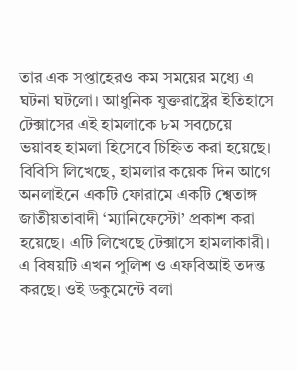তার এক সপ্তাহেরও কম সময়ের মধ্যে এ ঘটনা ঘটলো। আধুনিক যুক্তরাষ্ট্রের ইতিহাসে টেক্সাসের এই হামলাকে ৮ম সবচেয়ে ভয়াবহ হামলা হিসেবে চিহ্নিত করা হয়েছে।  বিবিসি লিখেছে, হামলার কয়েক দিন আগে অনলাইনে একটি ফোরামে একটি শ্বেতাঙ্গ জাতীয়তাবাদী ‘ম্যানিফেস্টো’ প্রকাশ করা হয়েছে। এটি লিখেছে টেক্সাসে হামলাকারী। এ বিষয়টি এখন পুলিশ ও এফবিআই তদন্ত করছে। ওই ডকুমেন্টে বলা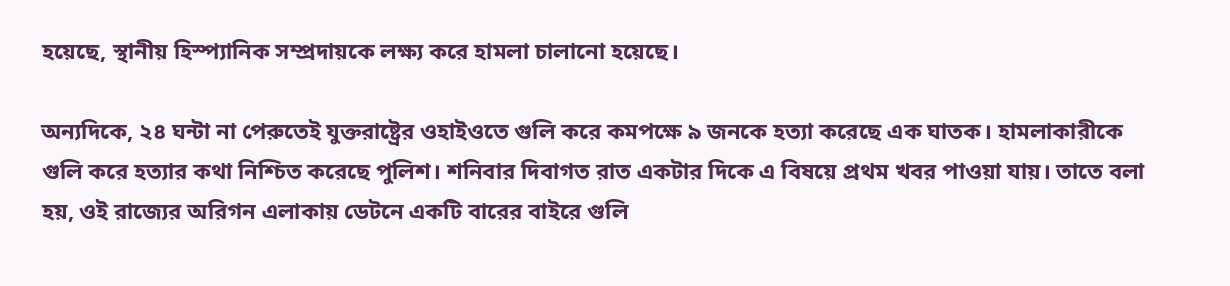হয়েছে, স্থানীয় হিস্প্যানিক সম্প্রদায়কে লক্ষ্য করে হামলা চালানো হয়েছে।

অন্যদিকে, ২৪ ঘন্টা না পেরুতেই যুক্তরাষ্ট্রের ওহাইওতে গুলি করে কমপক্ষে ৯ জনকে হত্যা করেছে এক ঘাতক। হামলাকারীকে গুলি করে হত্যার কথা নিশ্চিত করেছে পুলিশ। শনিবার দিবাগত রাত একটার দিকে এ বিষয়ে প্রথম খবর পাওয়া যায়। তাতে বলা হয়, ওই রাজ্যের অরিগন এলাকায় ডেটনে একটি বারের বাইরে গুলি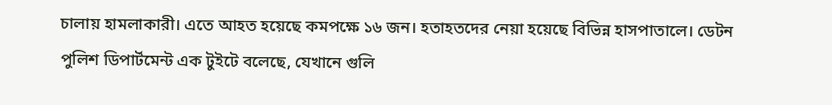চালায় হামলাকারী। এতে আহত হয়েছে কমপক্ষে ১৬ জন। হতাহতদের নেয়া হয়েছে বিভিন্ন হাসপাতালে। ডেটন পুলিশ ডিপার্টমেন্ট এক টুইটে বলেছে, যেখানে গুলি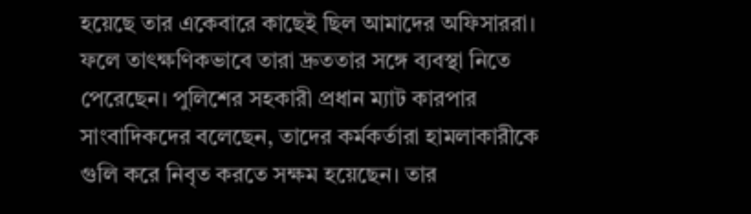হয়েছে তার একেবারে কাছেই ছিল আমাদের অফিসাররা। ফলে তাৎক্ষণিকভাবে তারা দ্রুততার সঙ্গে ব্যবস্থা নিতে পেরেছেন। পুলিশের সহকারী প্রধান ম্যাট কারপার সাংবাদিকদের বলেছেন, তাদের কর্মকর্তারা হামলাকারীকে গুলি করে নিবৃত করতে সক্ষম হয়েছেন। তার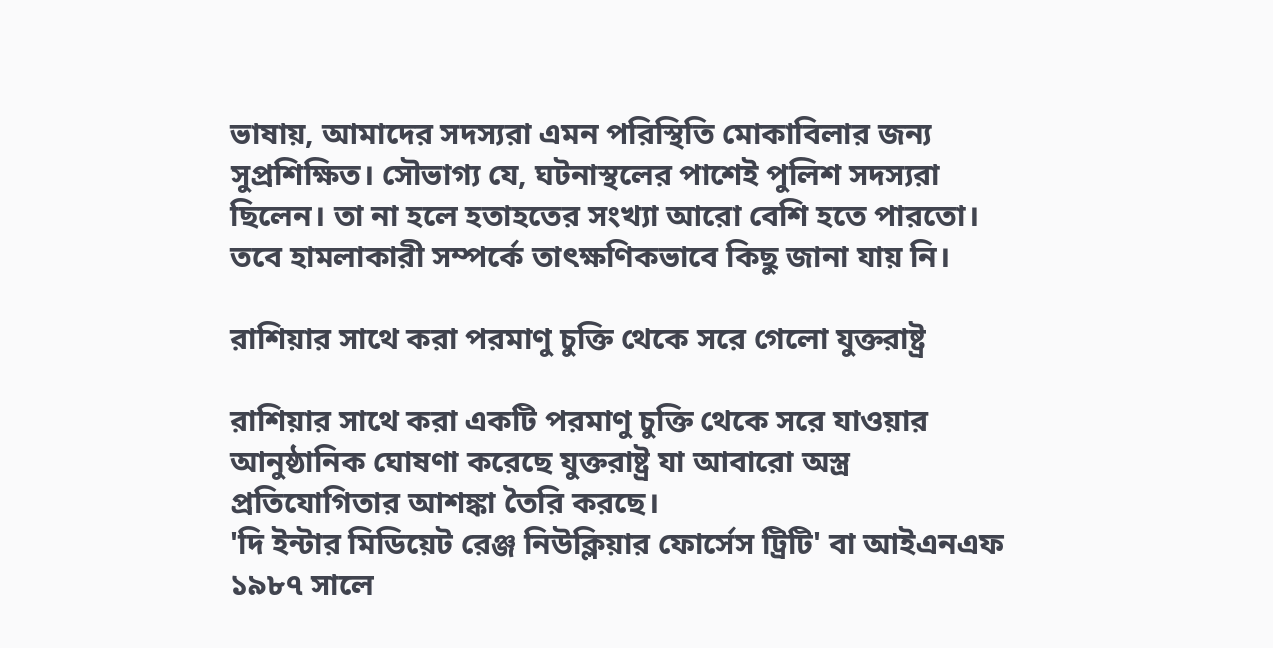ভাষায়, আমাদের সদস্যরা এমন পরিস্থিতি মোকাবিলার জন্য সুপ্রশিক্ষিত। সৌভাগ্য যে, ঘটনাস্থলের পাশেই পুলিশ সদস্যরা ছিলেন। তা না হলে হতাহতের সংখ্যা আরো বেশি হতে পারতো। তবে হামলাকারী সম্পর্কে তাৎক্ষণিকভাবে কিছু জানা যায় নি।

রাশিয়ার সাথে করা পরমাণু চুক্তি থেকে সরে গেলো যুক্তরাষ্ট্র

রাশিয়ার সাথে করা একটি পরমাণু চুক্তি থেকে সরে যাওয়ার আনুষ্ঠানিক ঘোষণা করেছে যুক্তরাষ্ট্র যা আবারো অস্ত্র প্রতিযোগিতার আশঙ্কা তৈরি করছে।
'দি ইন্টার মিডিয়েট রেঞ্জ নিউক্লিয়ার ফোর্সেস ট্রিটি' বা আইএনএফ ১৯৮৭ সালে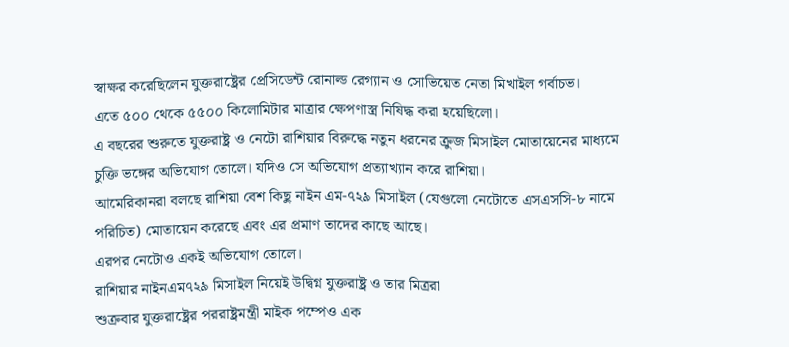স্বাক্ষর করেছিলেন যুক্তরাষ্ট্রের প্রেসিডেন্ট রোনাল্ড রেগ্যান ও সোভিয়েত নেতা মিখাইল গর্বাচভ।
এতে ৫০০ থেকে ৫৫০০ কিলোমিটার মাত্রার ক্ষেপণাস্ত্র নিষিদ্ধ করা হয়েছিলো।
এ বছরের শুরুতে যুক্তরাষ্ট্র ও নেটো রাশিয়ার বিরুদ্ধে নতুন ধরনের ক্রুজ মিসাইল মোতায়েনের মাধ্যমে চুক্তি ভঙ্গের অভিযোগ তোলে। যদিও সে অভিযোগ প্রত্যাখ্যান করে রাশিয়া।
আমেরিকানরা বলছে রাশিয়া বেশ কিছু নাইন এম-৭২৯ মিসাইল (যেগুলো নেটোতে এসএসসি-৮ নামে পরিচিত) মোতায়েন করেছে এবং এর প্রমাণ তাদের কাছে আছে।
এরপর নেটোও একই অভিযোগ তোলে।
রাশিয়ার নাইনএম৭২৯ মিসাইল নিয়েই উদ্বিগ্ন যুক্তরাষ্ট্র ও তার মিত্ররা
শুক্রবার যুক্তরাষ্ট্রের পররাষ্ট্রমন্ত্রী মাইক পম্পেও এক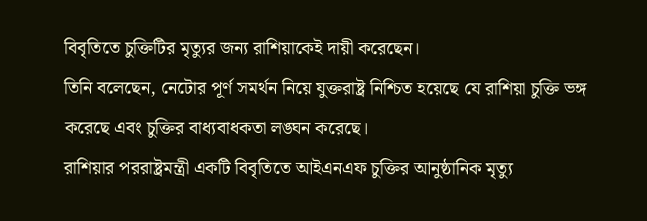বিবৃতিতে চুক্তিটির মৃত্যুর জন্য রাশিয়াকেই দায়ী করেছেন।
তিনি বলেছেন, নেটোর পূর্ণ সমর্থন নিয়ে যুক্তরাষ্ট্র নিশ্চিত হয়েছে যে রাশিয়া চুক্তি ভঙ্গ করেছে এবং চুক্তির বাধ্যবাধকতা লঙ্ঘন করেছে।
রাশিয়ার পররাষ্ট্রমন্ত্রী একটি বিবৃতিতে আইএনএফ চুক্তির আনুষ্ঠানিক মৃত্যু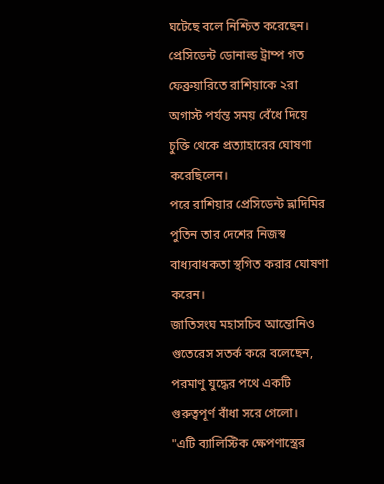ঘটেছে বলে নিশ্চিত করেছেন।
প্রেসিডেন্ট ডোনাল্ড ট্রাম্প গত ফেব্রুয়ারিতে রাশিয়াকে ২রা অগাস্ট পর্যন্ত সময় বেঁধে দিয়ে চুক্তি থেকে প্রত্যাহারের ঘোষণা করেছিলেন।
পরে রাশিয়ার প্রেসিডেন্ট ভ্লাদিমির পুতিন তার দেশের নিজস্ব বাধ্যবাধকতা স্থগিত করার ঘোষণা করেন।
জাতিসংঘ মহাসচিব আন্তোনিও গুতেরেস সতর্ক করে বলেছেন, পরমাণু যুদ্ধের পথে একটি গুরুত্বপূর্ণ বাঁধা সরে গেলো।
"এটি ব্যালিস্টিক ক্ষেপণাস্ত্রের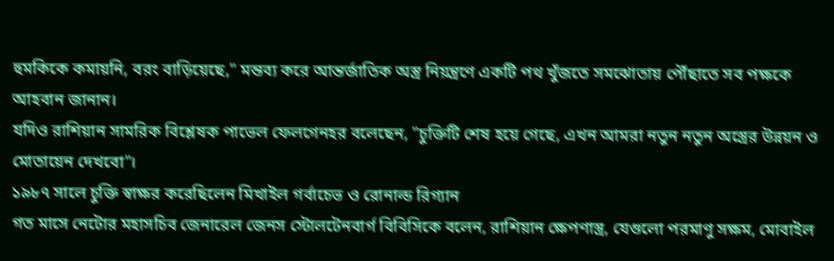হুমকিকে কমায়নি, বরং বাড়িয়েছে," মন্তব্য করে আন্তর্জাতিক অস্ত্র নিয়ন্ত্রণে একটি পথ খুঁজতে সমঝোতায় পৌঁছাতে সব পক্ষকে আহবান জানান।
যদিও রাশিয়ান সামরিক বিশ্লেষক পাভেল ফেলগেনহর বলেছেন, "চুক্তিটি শেষ হয়ে গেছে, এখন আমরা নতুন নতুন অস্ত্রের উন্নয়ন ও মোতায়েন দেখবো"।
১৯৮৭ সালে চুক্তি স্বাক্ষর করেছিলেন মিখাইল গর্বাচেভ ও রোনাল্ড রিগ্যান
গত মাসে নেটোর মহাসচিব জেনারেল জেনস স্টোলটেনবার্গ বিবিসিকে বলেন, রাশিয়ান ক্ষেপণাস্ত্র, যেগুলো পরমাণু সক্ষম, মোবাইল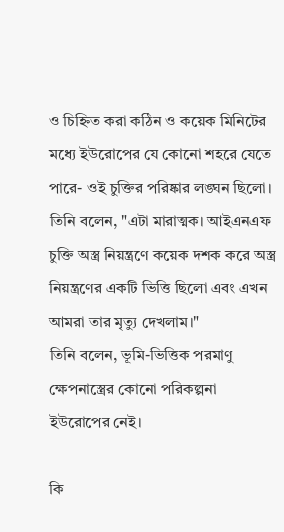ও চিহ্নিত করা কঠিন ও কয়েক মিনিটের মধ্যে ইউরোপের যে কোনো শহরে যেতে পারে- ওই চুক্তির পরিষ্কার লঙ্ঘন ছিলো।
তিনি বলেন, "এটা মারাত্মক। আইএনএফ চুক্তি অস্ত্র নিয়ন্ত্রণে কয়েক দশক করে অস্ত্র নিয়ন্ত্রণের একটি ভিত্তি ছিলো এবং এখন আমরা তার মৃত্যু দেখলাম।"
তিনি বলেন, ভূমি-ভিত্তিক পরমাণু ক্ষেপনাস্ত্রের কোনো পরিকল্পনা ইউরোপের নেই।

কি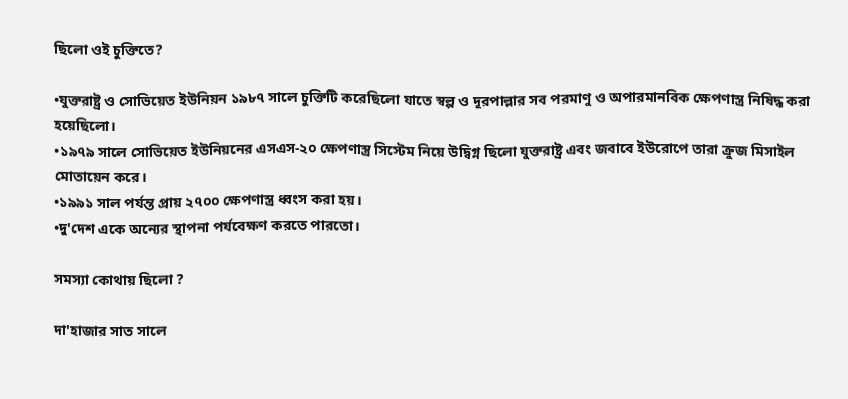ছিলো ওই চুক্তিতে?

•যুক্তরাষ্ট্র ও সোভিয়েত ইউনিয়ন ১৯৮৭ সালে চুক্তিটি করেছিলো যাতে স্বল্প ও দূরপাল্লার সব পরমাণু ও অপারমানবিক ক্ষেপণাস্ত্র নিষিদ্ধ করা হয়েছিলো।
•১৯৭৯ সালে সোভিয়েত ইউনিয়নের এসএস-২০ ক্ষেপণাস্ত্র সিস্টেম নিয়ে উদ্বিগ্ন ছিলো যুক্তরাষ্ট্র এবং জবাবে ইউরোপে তারা ক্রুজ মিসাইল মোতায়েন করে।
•১৯৯১ সাল পর্যন্ত প্রায় ২৭০০ ক্ষেপণাস্ত্র ধ্বংস করা হয়।
•দু'দেশ একে অন্যের স্থাপনা পর্যবেক্ষণ করতে পারতো।

সমস্যা কোথায় ছিলো ?

দা'হাজার সাত সালে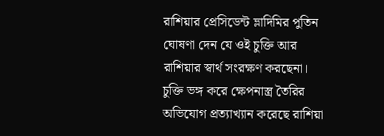রাশিয়ার প্রেসিডেন্ট ভ্লাদিমির পুতিন ঘোষণা দেন যে ওই চুক্তি আর রাশিয়ার স্বার্থ সংরক্ষণ করছেনা।
চুক্তি ভঙ্গ করে ক্ষেপনাস্ত্র তৈরির অভিযোগ প্রত্যাখ্যান করেছে রাশিয়া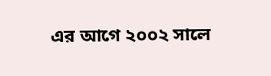এর আগে ২০০২ সালে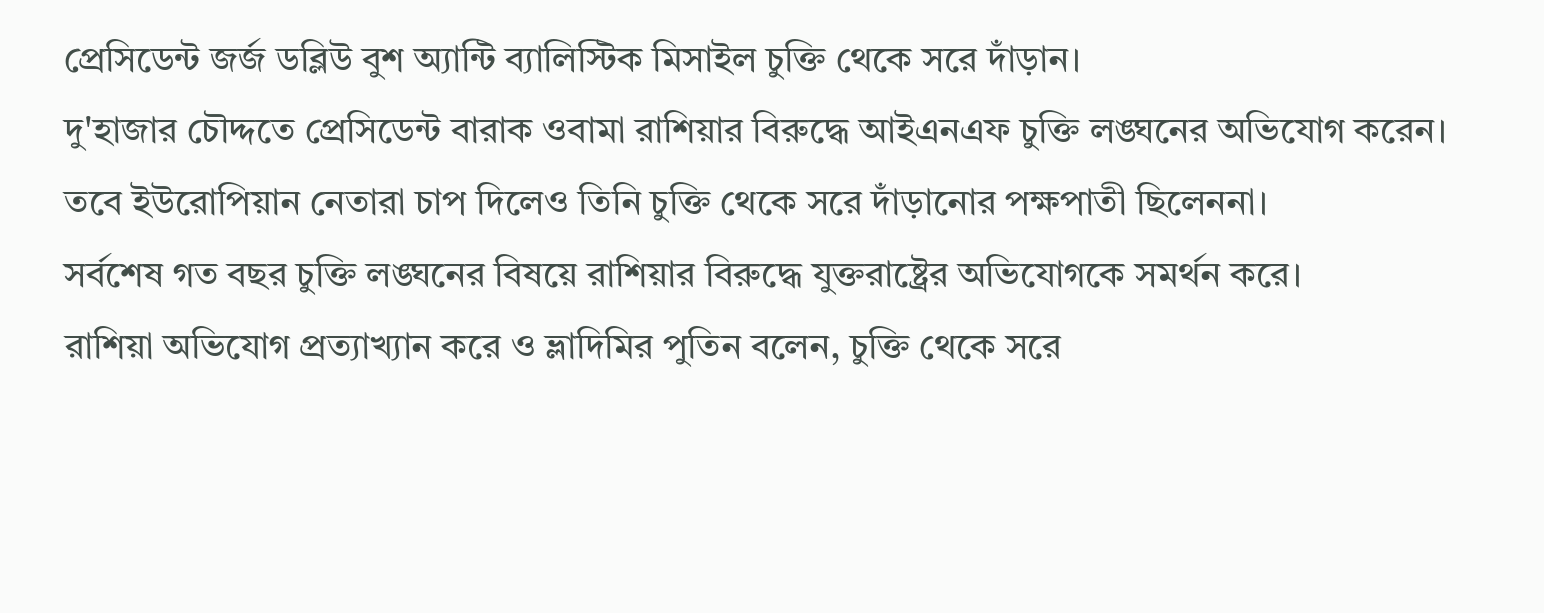প্রেসিডেন্ট জর্জ ডব্লিউ বুশ অ্যান্টি ব্যালিস্টিক মিসাইল চুক্তি থেকে সরে দাঁড়ান।
দু'হাজার চৌদ্দতে প্রেসিডেন্ট বারাক ওবামা রাশিয়ার বিরুদ্ধে আইএনএফ চুক্তি লঙ্ঘনের অভিযোগ করেন।
তবে ইউরোপিয়ান নেতারা চাপ দিলেও তিনি চুক্তি থেকে সরে দাঁড়ানোর পক্ষপাতী ছিলেননা।
সর্বশেষ গত বছর চুক্তি লঙ্ঘনের বিষয়ে রাশিয়ার বিরুদ্ধে যুক্তরাষ্ট্রের অভিযোগকে সমর্থন করে।
রাশিয়া অভিযোগ প্রত্যাখ্যান করে ও ভ্লাদিমির পুতিন বলেন, চুক্তি থেকে সরে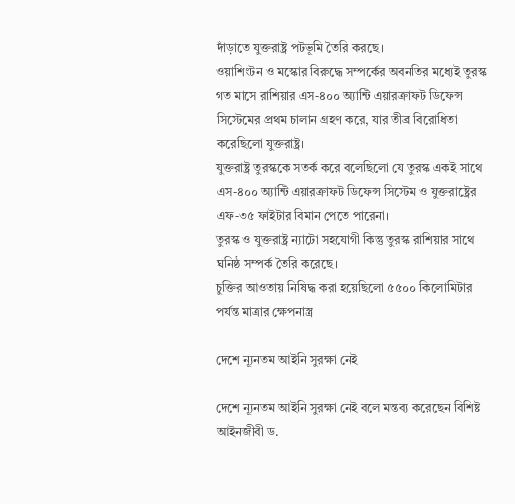দাঁড়াতে যুক্তরাষ্ট্র পটভূমি তৈরি করছে।
ওয়াশিংটন ও মস্কোর বিরুদ্ধে সম্পর্কের অবনতির মধ্যেই তুরস্ক গত মাসে রাশিয়ার এস-৪০০ অ্যান্টি এয়ারক্রাফট ডিফেন্স সিস্টেমের প্রথম চালান গ্রহণ করে, যার তীব্র বিরোধিতা করেছিলো যুক্তরাষ্ট্র।
যুক্তরাষ্ট্র তুরস্ককে সতর্ক করে বলেছিলো যে তুরস্ক একই সাথে এস-৪০০ অ্যান্টি এয়ারক্রাফট ডিফেন্স সিস্টেম ও যুক্তরাষ্ট্রের এফ-৩৫ ফাইটার বিমান পেতে পারেনা।
তুরস্ক ও যুক্তরাষ্ট্র ন্যাটো সহযোগী কিন্তু তুরস্ক রাশিয়ার সাথে ঘনিষ্ঠ সম্পর্ক তৈরি করেছে।
চুক্তির আওতায় নিষিদ্ধ করা হয়েছিলো ৫৫০০ কিলোমিটার পর্যন্ত মাত্রার ক্ষেপনাস্ত্র

দেশে ন্যূনতম আইনি সুরক্ষা নেই

দেশে ন্যূনতম আইনি সুরক্ষা নেই বলে মন্তব্য করেছেন বিশিষ্ট আইনজীবী ড.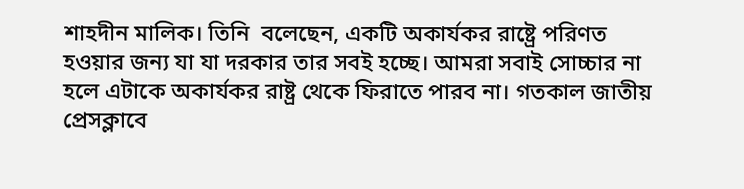শাহদীন মালিক। তিনি  বলেছেন, একটি অকার্যকর রাষ্ট্রে পরিণত হওয়ার জন্য যা যা দরকার তার সবই হচ্ছে। আমরা সবাই সোচ্চার না হলে এটাকে অকার্যকর রাষ্ট্র থেকে ফিরাতে পারব না। গতকাল জাতীয় প্রেসক্লাবে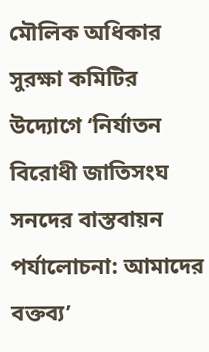মৌলিক অধিকার সুরক্ষা কমিটির উদ্যোগে ‘নির্যাতন বিরোধী জাতিসংঘ সনদের বাস্তবায়ন পর্যালোচনা: আমাদের বক্তব্য’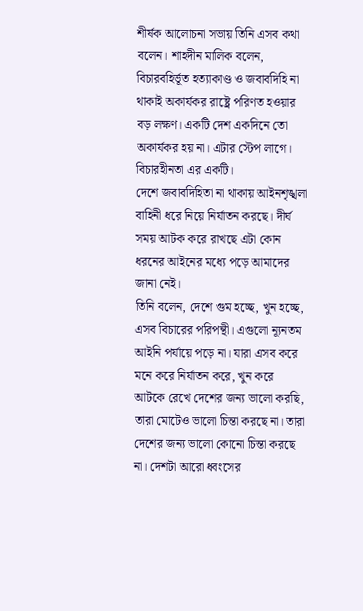শীর্ষক আলোচনা সভায় তিনি এসব কথা বলেন। শাহদীন মালিক বলেন, বিচারবহির্ভূত হত্যাকাণ্ড ও জবাবদিহি না থাকাই অকার্যকর রাষ্ট্রে পরিণত হওয়ার বড় লক্ষণ। একটি দেশ একদিনে তো অকার্যকর হয় না। এটার স্টেপ লাগে। বিচারহীনতা এর একটি।
দেশে জবাবদিহিতা না থাকায় আইনশৃঙ্খলা বাহিনী ধরে নিয়ে নির্যাতন করছে। দীর্ঘ সময় আটক করে রাখছে এটা কোন ধরনের আইনের মধ্যে পড়ে আমাদের জানা নেই।
তিনি বলেন, দেশে গুম হচ্ছে, খুন হচ্ছে, এসব বিচারের পরিপন্থী। এগুলো ন্যূনতম আইনি পর্যায়ে পড়ে না। যারা এসব করে মনে করে নির্যাতন করে, খুন করে আটকে রেখে দেশের জন্য ভালো করছি, তারা মোটেও ভালো চিন্তা করছে না। তারা দেশের জন্য ভালো কোনো চিন্তা করছে না। দেশটা আরো ধ্বংসের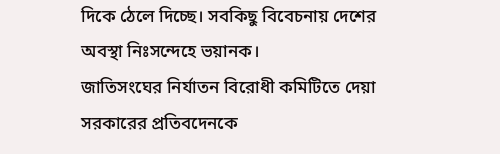দিকে ঠেলে দিচ্ছে। সবকিছু বিবেচনায় দেশের অবস্থা নিঃসন্দেহে ভয়ানক।
জাতিসংঘের নির্যাতন বিরোধী কমিটিতে দেয়া সরকারের প্রতিবদেনকে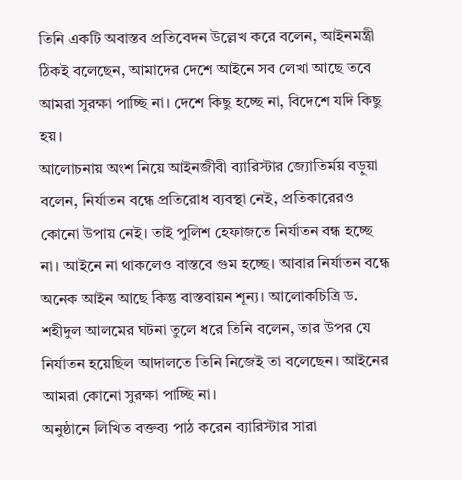তিনি একটি অবাস্তব প্রতিবেদন উল্লেখ করে বলেন, আইনমন্ত্রী ঠিকই বলেছেন, আমাদের দেশে আইনে সব লেখা আছে তবে আমরা সুরক্ষা পাচ্ছি না। দেশে কিছু হচ্ছে না, বিদেশে যদি কিছু হয়।
আলোচনায় অংশ নিয়ে আইনজীবী ব্যারিস্টার জ্যোতির্ময় বড়ুয়া বলেন, নির্যাতন বন্ধে প্রতিরোধ ব্যবস্থা নেই, প্রতিকারেরও কোনো উপায় নেই। তাই পুলিশ হেফাজতে নির্যাতন বন্ধ হচ্ছে না। আইনে না থাকলেও বাস্তবে গুম হচ্ছে। আবার নির্যাতন বন্ধে অনেক আইন আছে কিন্তু বাস্তবায়ন শূন্য। আলোকচিত্রি ড. শহীদুল আলমের ঘটনা তুলে ধরে তিনি বলেন, তার উপর যে নির্যাতন হয়েছিল আদালতে তিনি নিজেই তা বলেছেন। আইনের আমরা কোনো সুরক্ষা পাচ্ছি না।
অনুষ্ঠানে লিখিত বক্তব্য পাঠ করেন ব্যারিস্টার সারা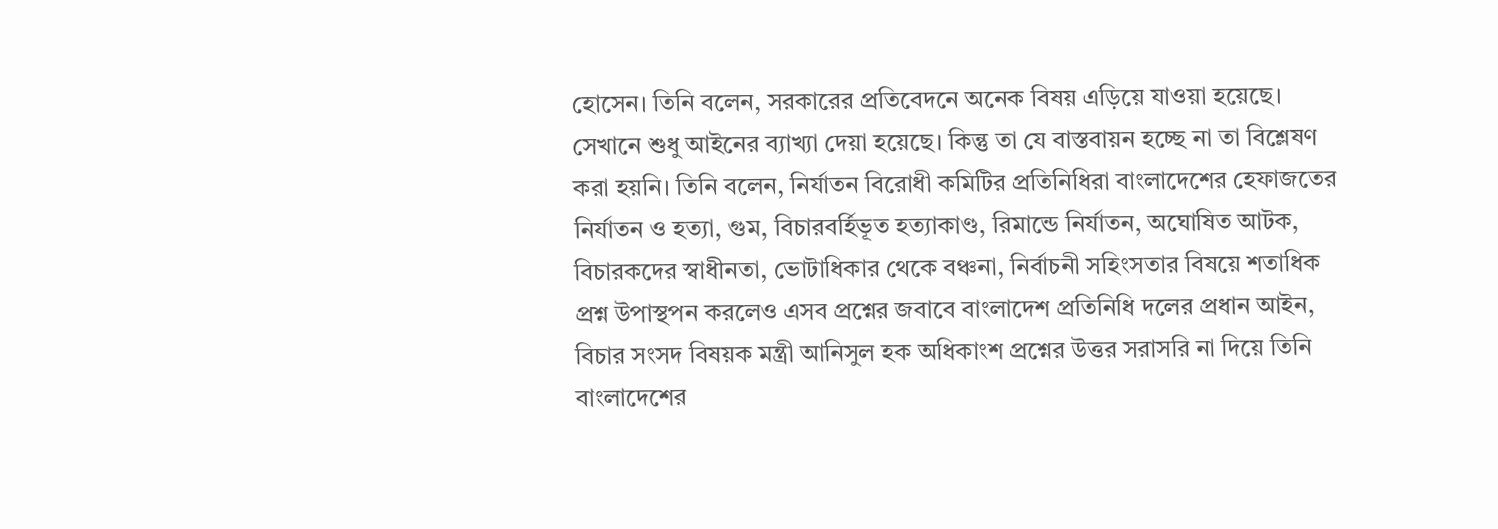হোসেন। তিনি বলেন, সরকারের প্রতিবেদনে অনেক বিষয় এড়িয়ে যাওয়া হয়েছে। সেখানে শুধু আইনের ব্যাখ্যা দেয়া হয়েছে। কিন্তু তা যে বাস্তবায়ন হচ্ছে না তা বিশ্লেষণ করা হয়নি। তিনি বলেন, নির্যাতন বিরোধী কমিটির প্রতিনিধিরা বাংলাদেশের হেফাজতের নির্যাতন ও হত্যা, গুম, বিচারবর্হিভূত হত্যাকাণ্ড, রিমান্ডে নির্যাতন, অঘোষিত আটক, বিচারকদের স্বাধীনতা, ভোটাধিকার থেকে বঞ্চনা, নির্বাচনী সহিংসতার বিষয়ে শতাধিক প্রশ্ন উপাস্থপন করলেও এসব প্রশ্নের জবাবে বাংলাদেশ প্রতিনিধি দলের প্রধান আইন, বিচার সংসদ বিষয়ক মন্ত্রী আনিসুল হক অধিকাংশ প্রশ্নের উত্তর সরাসরি না দিয়ে তিনি বাংলাদেশের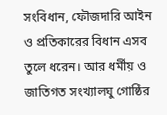সংবিধান, ফৌজদারি আইন ও প্রতিকারের বিধান এসব তুলে ধরেন। আর ধর্মীয় ও জাতিগত সংখ্যালঘু গোষ্ঠির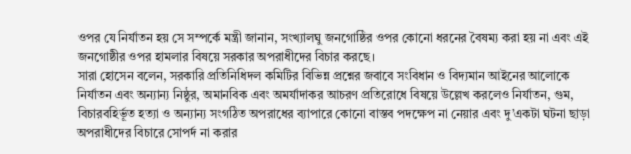ওপর যে নির্যাতন হয় সে সম্পর্কে মন্ত্রী জানান, সংখ্যালঘু জনগোষ্ঠির ওপর কোনো ধরনের বৈষম্য করা হয় না এবং এই জনগোষ্ঠীর ওপর হামলার বিষয়ে সরকার অপরাধীদের বিচার করছে।
সারা হোসেন বলেন, সরকারি প্রতিনিধিদল কমিটির বিভিন্ন প্রশ্নের জবাবে সংবিধান ও বিদ্যমান আইনের আলোকে নির্যাতন এবং অন্যান্য নিষ্ঠুর, অমানবিক এবং অমর্যাদাকর আচরণ প্রতিরোধে বিষয়ে উল্লেখ করলেও নির্যাতন, গুম, বিচারবহির্ভূত হত্যা ও অন্যান্য সংগঠিত অপরাধের ব্যাপারে কোনো বাস্তব পদক্ষেপ না নেয়ার এবং দু’একটা ঘটনা ছাড়া অপরাধীদের বিচারে সোপর্দ না করার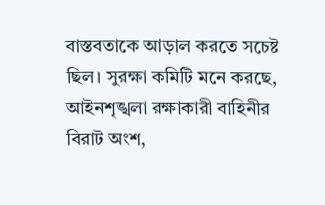বাস্তবতাকে আড়াল করতে সচেষ্ট ছিল। সুরক্ষা কমিটি মনে করছে, আইনশৃঙ্খলা রক্ষাকারী বাহিনীর বিরাট অংশ,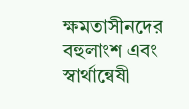ক্ষমতাসীনদের বহুলাংশ এবং স্বার্থান্বেষী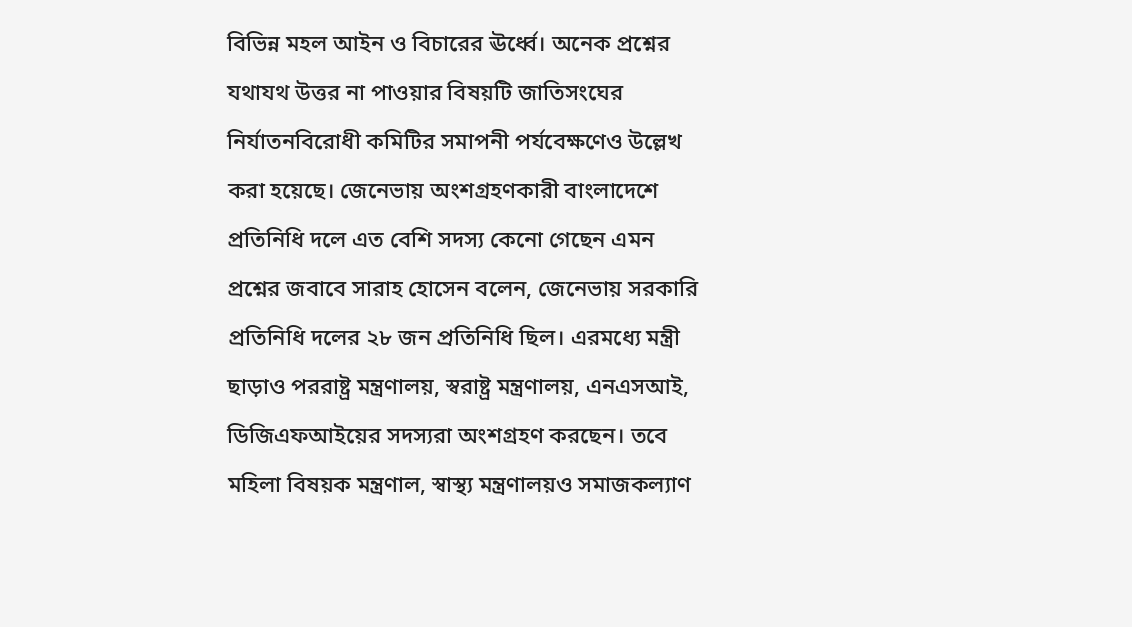বিভিন্ন মহল আইন ও বিচারের ঊর্ধ্বে। অনেক প্রশ্নের যথাযথ উত্তর না পাওয়ার বিষয়টি জাতিসংঘের নির্যাতনবিরোধী কমিটির সমাপনী পর্যবেক্ষণেও উল্লেখ করা হয়েছে। জেনেভায় অংশগ্রহণকারী বাংলাদেশে প্রতিনিধি দলে এত বেশি সদস্য কেনো গেছেন এমন প্রশ্নের জবাবে সারাহ হোসেন বলেন, জেনেভায় সরকারি প্রতিনিধি দলের ২৮ জন প্রতিনিধি ছিল। এরমধ্যে মন্ত্রী ছাড়াও পররাষ্ট্র মন্ত্রণালয়, স্বরাষ্ট্র মন্ত্রণালয়, এনএসআই, ডিজিএফআইয়ের সদস্যরা অংশগ্রহণ করছেন। তবে মহিলা বিষয়ক মন্ত্রণাল, স্বাস্থ্য মন্ত্রণালয়ও সমাজকল্যাণ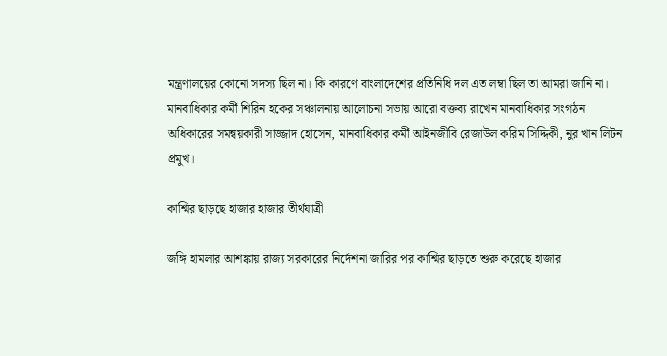মন্ত্রণালয়ের কোনো সদস্য ছিল না। কি কারণে বাংলাদেশের প্রতিনিধি দল এত লম্বা ছিল তা আমরা জানি না। মানবাধিকার কর্মী শিরিন হকের সঞ্চালনায় আলোচনা সভায় আরো বক্তব্য রাখেন মানবাধিকার সংগঠন অধিকারের সমন্বয়কারী সাজ্জাদ হোসেন, মানবাধিকার কর্মী আইনজীবি রেজাউল করিম সিদ্দিকী, নুর খান লিটন প্রমুখ।

কাশ্মির ছাড়ছে হাজার হাজার তীর্থযাত্রী

জঙ্গি হামলার আশঙ্কায় রাজ্য সরকারের নির্দেশনা জারির পর কাশ্মির ছাড়তে শুরু করেছে হাজার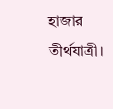হাজার তীর্থযাত্রী।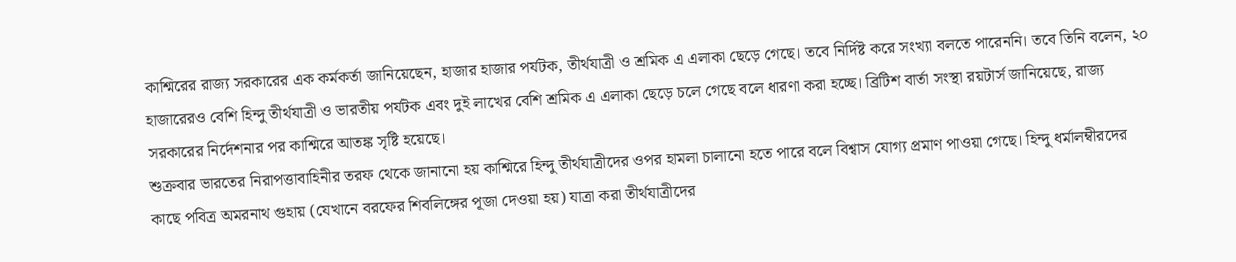কাশ্মিরের রাজ্য সরকারের এক কর্মকর্তা জানিয়েছেন, হাজার হাজার পর্যটক, তীর্থযাত্রী ও শ্রমিক এ এলাকা ছেড়ে গেছে। তবে নির্দিষ্ট করে সংখ্যা বলতে পারেননি। তবে তিনি বলেন, ২০ হাজারেরও বেশি হিন্দু তীর্থযাত্রী ও ভারতীয় পর্যটক এবং দুই লাখের বেশি শ্রমিক এ এলাকা ছেড়ে চলে গেছে বলে ধারণা করা হচ্ছে। ব্রিটিশ বার্তা সংস্থা রয়টার্স জানিয়েছে, রাজ্য সরকারের নির্দেশনার পর কাশ্মিরে আতঙ্ক সৃষ্টি হয়েছে।
শুক্রবার ভারতের নিরাপত্তাবাহিনীর তরফ থেকে জানানো হয় কাশ্মিরে হিন্দু তীর্থযাত্রীদের ওপর হামলা চালানো হতে পারে বলে বিশ্বাস যোগ্য প্রমাণ পাওয়া গেছে। হিন্দু ধর্মালম্বীরদের কাছে পবিত্র অমরনাথ গুহায় (যেখানে বরফের শিবলিঙ্গের পূজা দেওয়া হয়) যাত্রা করা তীর্থযাত্রীদের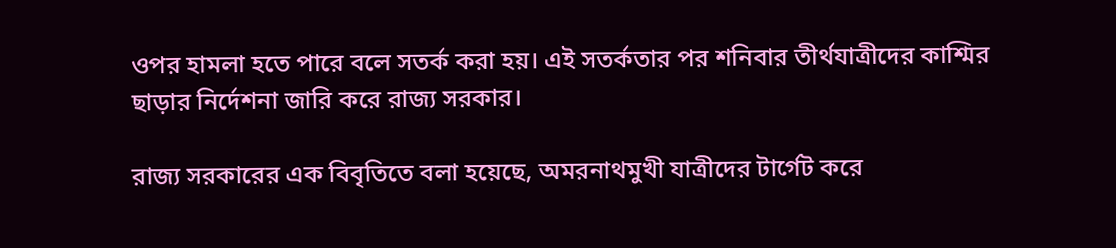ওপর হামলা হতে পারে বলে সতর্ক করা হয়। এই সতর্কতার পর শনিবার তীর্থযাত্রীদের কাশ্মির ছাড়ার নির্দেশনা জারি করে রাজ্য সরকার।

রাজ্য সরকারের এক বিবৃতিতে বলা হয়েছে, অমরনাথমুখী যাত্রীদের টার্গেট করে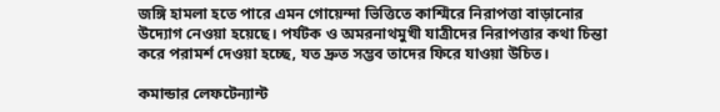জঙ্গি হামলা হতে পারে এমন গোয়েন্দা ভিত্তিতে কাশ্মিরে নিরাপত্তা বাড়ানোর উদ্যোগ নেওয়া হয়েছে। পর্যটক ও অমরনাথমুখী যাত্রীদের নিরাপত্তার কথা চিন্তা করে পরামর্শ দেওয়া হচ্ছে, যত দ্রুত সম্ভব তাদের ফিরে যাওয়া উচিত।

কমান্ডার লেফটেন্যান্ট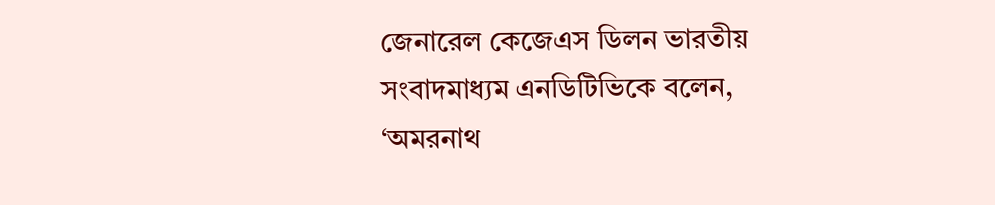জেনারেল কেজেএস ডিলন ভারতীয় সংবাদমাধ্যম এনডিটিভিকে বলেন, ‘অমরনাথ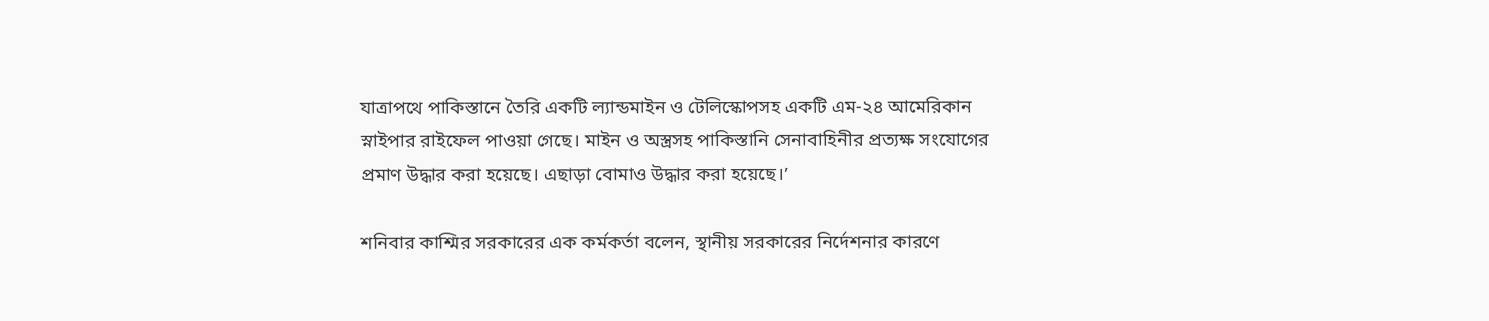যাত্রাপথে পাকিস্তানে তৈরি একটি ল্যান্ডমাইন ও টেলিস্কোপসহ একটি এম-২৪ আমেরিকান স্নাইপার রাইফেল পাওয়া গেছে। মাইন ও অস্ত্রসহ পাকিস্তানি সেনাবাহিনীর প্রত্যক্ষ সংযোগের প্রমাণ উদ্ধার করা হয়েছে। এছাড়া বোমাও উদ্ধার করা হয়েছে।’

শনিবার কাশ্মির সরকারের এক কর্মকর্তা বলেন, স্থানীয় সরকারের নির্দেশনার কারণে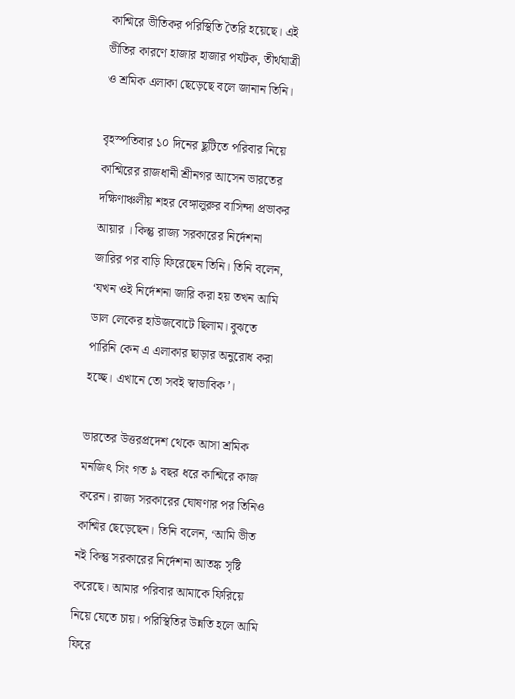কাশ্মিরে ভীতিকর পরিস্থিতি তৈরি হয়েছে। এই ভীতির কারণে হাজার হাজার পর্যটক, তীর্থযাত্রী ও শ্রমিক এলাকা ছেড়েছে বলে জানান তিনি।

বৃহস্পতিবার ১০ দিনের ছুটিতে পরিবার নিয়ে কাশ্মিরের রাজধানী শ্রীনগর আসেন ভারতের দক্ষিণাঞ্চলীয় শহর বেঙ্গালুরুর বাসিন্দা প্রভাকর আয়ার । কিন্তু রাজ্য সরকারের নির্দেশনা জারির পর বাড়ি ফিরেছেন তিনি। তিনি বলেন, ‘যখন ওই নির্দেশনা জারি করা হয় তখন আমি ডাল লেকের হাউজবোটে ছিলাম। বুঝতে পারিনি কেন এ এলাকার ছাড়ার অনুরোধ করা হচ্ছে। এখানে তো সবই স্বাভাবিক’।

ভারতের উত্তরপ্রদেশ থেকে আসা শ্রমিক মনজিৎ সিং গত ৯ বছর ধরে কাশ্মিরে কাজ করেন। রাজ্য সরকারের ঘোষণার পর তিনিও কাশ্মির ছেড়েছেন। তিনি বলেন, ‘আমি ভীত নই কিন্তু সরকারের নির্দেশনা আতঙ্ক সৃষ্টি করেছে। আমার পরিবার আমাকে ফিরিয়ে নিয়ে যেতে চায়। পরিস্থিতির উন্নতি হলে আমি ফিরে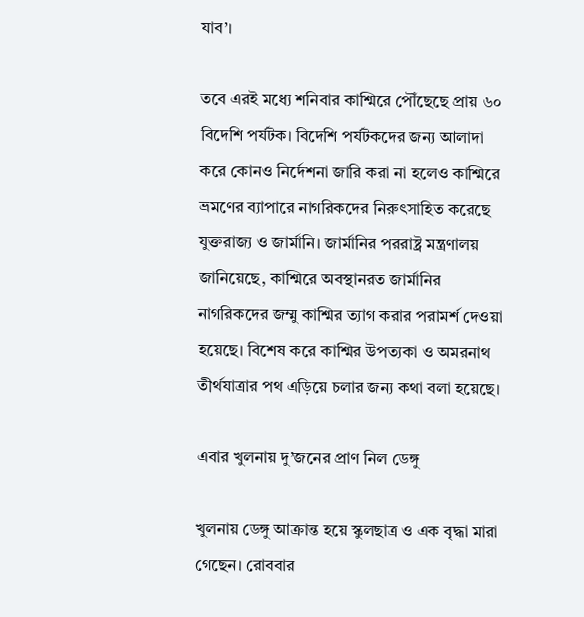যাব’।

তবে এরই মধ্যে শনিবার কাশ্মিরে পৌঁছেছে প্রায় ৬০ বিদেশি পর্যটক। বিদেশি পর্যটকদের জন্য আলাদা করে কোনও নির্দেশনা জারি করা না হলেও কাশ্মিরে ভ্রমণের ব্যাপারে নাগরিকদের নিরুৎসাহিত করেছে যুক্তরাজ্য ও জার্মানি। জার্মানির পররাষ্ট্র মন্ত্রণালয় জানিয়েছে, কাশ্মিরে অবস্থানরত জার্মানির নাগরিকদের জম্মু কাশ্মির ত্যাগ করার পরামর্শ দেওয়া হয়েছে। বিশেষ করে কাশ্মির উপত্যকা ও অমরনাথ তীর্থযাত্রার পথ এড়িয়ে চলার জন্য কথা বলা হয়েছে।

এবার খুলনায় দু’জনের প্রাণ নিল ডেঙ্গু

খুলনায় ডেঙ্গু আক্রান্ত হয়ে স্কুলছাত্র ও এক বৃদ্ধা মারা গেছেন। রোববার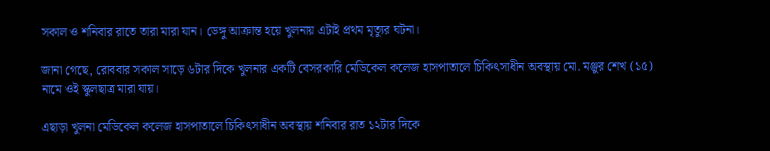সকাল ও শনিবার রাতে তারা মারা যান। ডেঙ্গু আক্রান্ত হয়ে খুলনায় এটাই প্রথম মৃত্যুর ঘটনা।

জানা গেছে, রোববার সকাল সাড়ে ৬টার দিকে খুলনার একটি বেসরকারি মেডিকেল কলেজ হাসপাতালে চিকিৎসাধীন অবস্থায় মো. মঞ্জুর শেখ (১৫) নামে ওই স্কুলছাত্র মারা যায়।

এছাড়া খুলনা মেডিকেল কলেজ হাসপাতালে চিকিৎসাধীন অবস্থায় শনিবার রাত ১২টার দিকে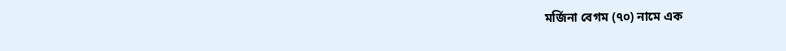মর্জিনা বেগম (৭০) নামে এক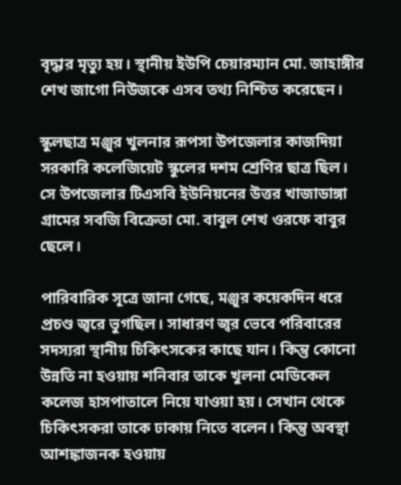বৃদ্ধার মৃত্যু হয়। স্থানীয় ইউপি চেয়ারম্যান মো. জাহাঙ্গীর শেখ জাগো নিউজকে এসব তথ্য নিশ্চিত করেছেন।

স্কুলছাত্র মঞ্জুর খুলনার রূপসা উপজেলার কাজদিয়া সরকারি কলেজিয়েট স্কুলের দশম শ্রেণির ছাত্র ছিল। সে উপজেলার টিএসবি ইউনিয়নের উত্তর খাজাডাঙ্গা গ্রামের সবজি বিক্রেতা মো. বাবুল শেখ ওরফে বাবুর ছেলে।

পারিবারিক সূত্রে জানা গেছে, মঞ্জুর কয়েকদিন ধরে প্রচণ্ড জ্বরে ভুগছিল। সাধারণ জ্বর ভেবে পরিবারের সদস্যরা স্থানীয় চিকিৎসকের কাছে যান। কিন্তু কোনো উন্নতি না হওয়ায় শনিবার তাকে খুলনা মেডিকেল কলেজ হাসপাতালে নিয়ে যাওয়া হয়। সেখান থেকে চিকিৎসকরা তাকে ঢাকায় নিতে বলেন। কিন্তু অবস্থা আশঙ্কাজনক হওয়ায়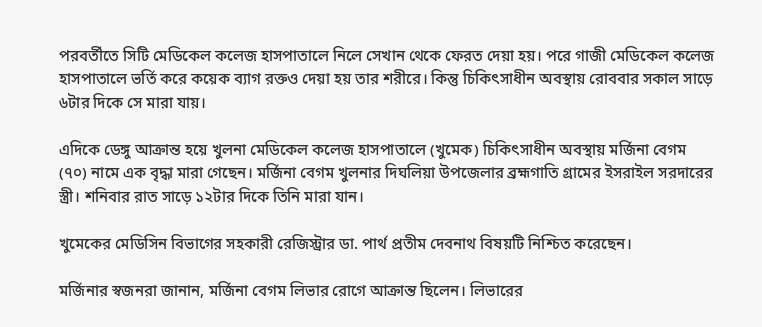পরবর্তীতে সিটি মেডিকেল কলেজ হাসপাতালে নিলে সেখান থেকে ফেরত দেয়া হয়। পরে গাজী মেডিকেল কলেজ হাসপাতালে ভর্তি করে কয়েক ব্যাগ রক্তও দেয়া হয় তার শরীরে। কিন্তু চিকিৎসাধীন অবস্থায় রোববার সকাল সাড়ে ৬টার দিকে সে মারা যায়।

এদিকে ডেঙ্গু আক্রান্ত হয়ে খুলনা মেডিকেল কলেজ হাসপাতালে (খুমেক) চিকিৎসাধীন অবস্থায় মর্জিনা বেগম (৭০) নামে এক বৃদ্ধা মারা গেছেন। মর্জিনা বেগম খুলনার দিঘলিয়া উপজেলার ব্রহ্মগাতি গ্রামের ইসরাইল সরদারের স্ত্রী। শনিবার রাত সাড়ে ১২টার দিকে তিনি মারা যান।

খুমেকের মেডিসিন বিভাগের সহকারী রেজিস্ট্রার ডা. পার্থ প্রতীম দেবনাথ বিষয়টি নিশ্চিত করেছেন।

মর্জিনার স্বজনরা জানান, মর্জিনা বেগম লিভার রোগে আক্রান্ত ছিলেন। লিভারের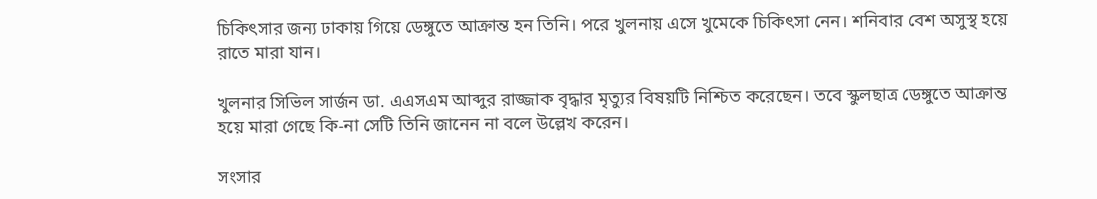চিকিৎসার জন্য ঢাকায় গিয়ে ডেঙ্গুতে আক্রান্ত হন তিনি। পরে খুলনায় এসে খুমেকে চিকিৎসা নেন। শনিবার বেশ অসুস্থ হয়ে রাতে মারা যান।

খুলনার সিভিল সার্জন ডা. এএসএম আব্দুর রাজ্জাক বৃদ্ধার মৃত্যুর বিষয়টি নিশ্চিত করেছেন। তবে স্কুলছাত্র ডেঙ্গুতে আক্রান্ত হয়ে মারা গেছে কি-না সেটি তিনি জানেন না বলে উল্লেখ করেন।

সংসার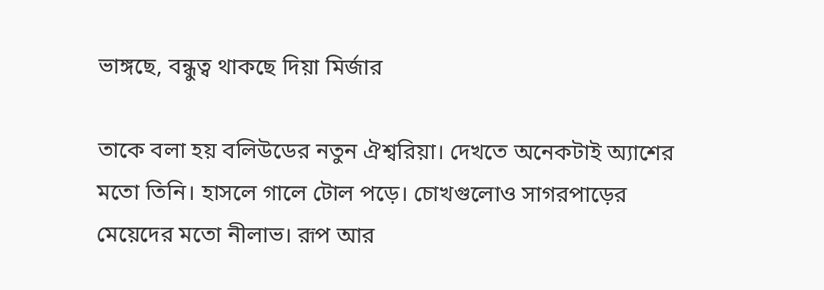ভাঙ্গছে, বন্ধুত্ব থাকছে দিয়া মির্জার

তাকে বলা হয় বলিউডের নতুন ঐশ্বরিয়া। দেখতে অনেকটাই অ্যাশের মতো তিনি। হাসলে গালে টোল পড়ে। চোখগুলোও সাগরপাড়ের মেয়েদের মতো নীলাভ। রূপ আর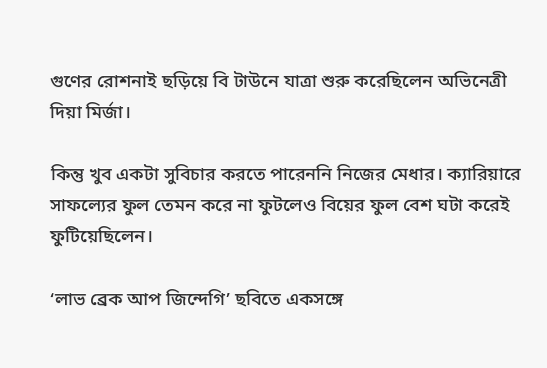গুণের রোশনাই ছড়িয়ে বি টাউনে যাত্রা শুরু করেছিলেন অভিনেত্রী দিয়া মির্জা।

কিন্তু খুব একটা সুবিচার করতে পারেননি নিজের মেধার। ক্যারিয়ারে সাফল্যের ফুল তেমন করে না ফুটলেও বিয়ের ফুল বেশ ঘটা করেই ফুটিয়েছিলেন।

‘লাভ ব্রেক আপ জিন্দেগি’ ছবিতে একসঙ্গে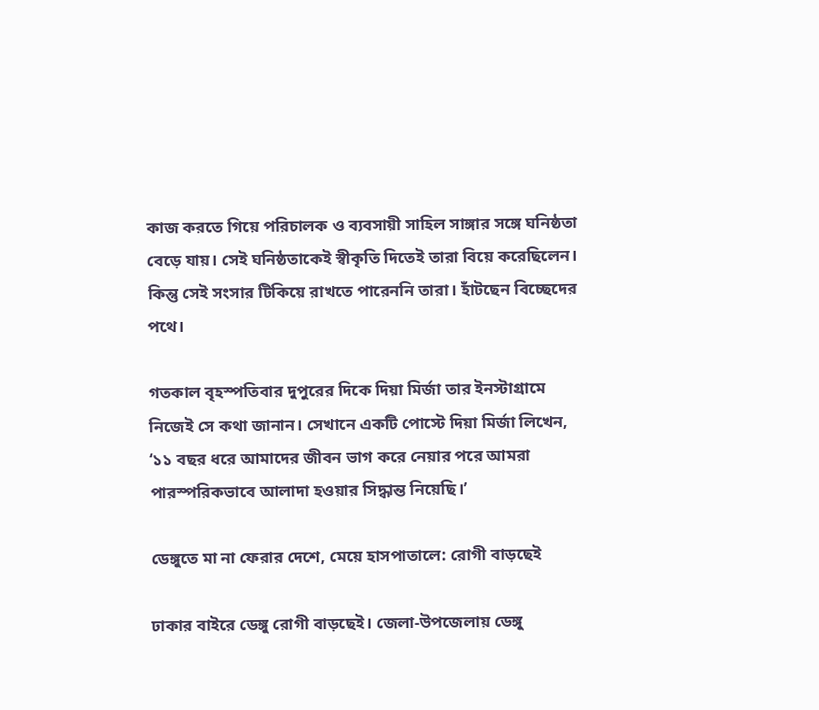কাজ করতে গিয়ে পরিচালক ও ব্যবসায়ী সাহিল সাঙ্গার সঙ্গে ঘনিষ্ঠতা বেড়ে যায়। সেই ঘনিষ্ঠতাকেই স্বীকৃতি দিতেই তারা বিয়ে করেছিলেন। কিন্তু সেই সংসার টিকিয়ে রাখতে পারেননি তারা। হাঁটছেন বিচ্ছেদের পথে।

গতকাল বৃহস্পতিবার দুপুরের দিকে দিয়া মির্জা তার ইনস্টাগ্রামে নিজেই সে কথা জানান। সেখানে একটি পোস্টে দিয়া মির্জা লিখেন, ‘১১ বছর ধরে আমাদের জীবন ভাগ করে নেয়ার পরে আমরা পারস্পরিকভাবে আলাদা হওয়ার সিদ্ধান্ত নিয়েছি।’

ডেঙ্গুতে মা না ফেরার দেশে, মেয়ে হাসপাতালে: রোগী বাড়ছেই

ঢাকার বাইরে ডেঙ্গু রোগী বাড়ছেই। জেলা-উপজেলায় ডেঙ্গু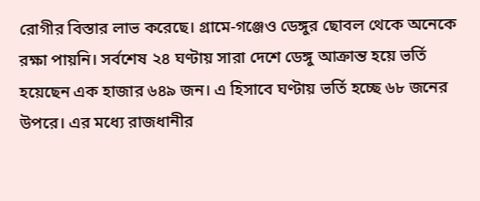রোগীর বিস্তার লাভ করেছে। গ্রামে-গঞ্জেও ডেঙ্গুর ছোবল থেকে অনেকে রক্ষা পায়নি। সর্বশেষ ২৪ ঘণ্টায় সারা দেশে ডেঙ্গু আক্রান্ত হয়ে ভর্তি হয়েছেন এক হাজার ৬৪৯ জন। এ হিসাবে ঘণ্টায় ভর্তি হচ্ছে ৬৮ জনের উপরে। এর মধ্যে রাজধানীর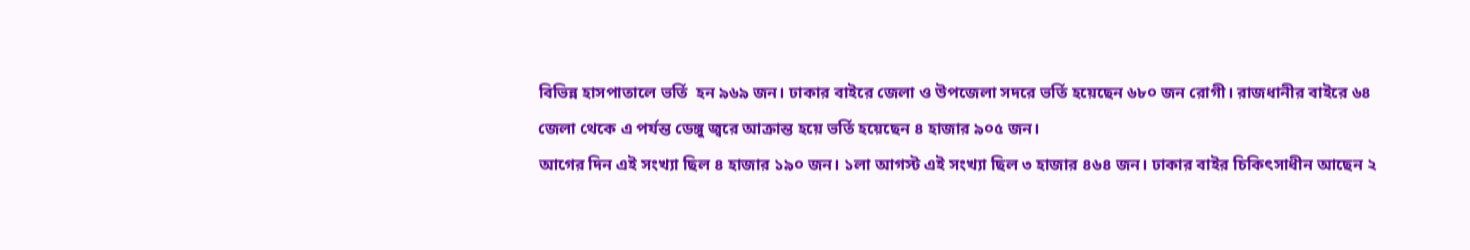বিভিন্ন হাসপাতালে ভর্তি  হন ৯৬৯ জন। ঢাকার বাইরে জেলা ও উপজেলা সদরে ভর্তি হয়েছেন ৬৮০ জন রোগী। রাজধানীর বাইরে ৬৪ জেলা থেকে এ পর্যন্ত ডেঙ্গু জ্বরে আক্রান্ত হয়ে ভর্তি হয়েছেন ৪ হাজার ৯০৫ জন।
আগের দিন এই সংখ্যা ছিল ৪ হাজার ১৯০ জন। ১লা আগস্ট এই সংখ্যা ছিল ৩ হাজার ৪৬৪ জন। ঢাকার বাইর চিকিৎসাধীন আছেন ২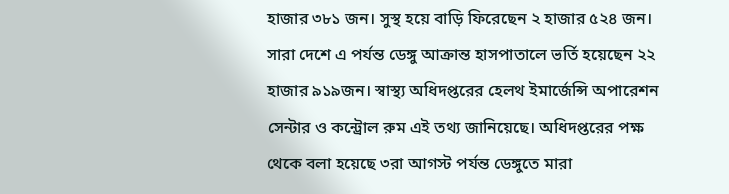হাজার ৩৮১ জন। সুস্থ হয়ে বাড়ি ফিরেছেন ২ হাজার ৫২৪ জন। সারা দেশে এ পর্যন্ত ডেঙ্গু আক্রান্ত হাসপাতালে ভর্তি হয়েছেন ২২ হাজার ৯১৯জন। স্বাস্থ্য অধিদপ্তরের হেলথ ইমার্জেন্সি অপারেশন সেন্টার ও কন্ট্রোল রুম এই তথ্য জানিয়েছে। অধিদপ্তরের পক্ষ থেকে বলা হয়েছে ৩রা আগস্ট পর্যন্ত ডেঙ্গুতে মারা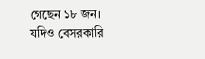গেছেন ১৮ জন। যদিও বেসরকারি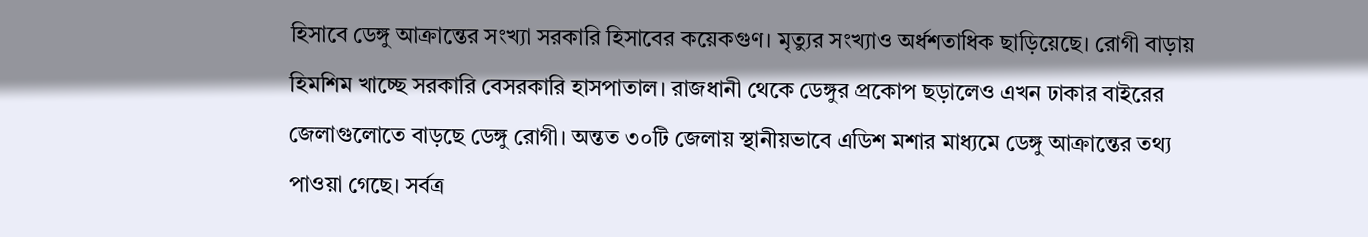হিসাবে ডেঙ্গু আক্রান্তের সংখ্যা সরকারি হিসাবের কয়েকগুণ। মৃত্যুর সংখ্যাও অর্ধশতাধিক ছাড়িয়েছে। রোগী বাড়ায় হিমশিম খাচ্ছে সরকারি বেসরকারি হাসপাতাল। রাজধানী থেকে ডেঙ্গুর প্রকোপ ছড়ালেও এখন ঢাকার বাইরের জেলাগুলোতে বাড়ছে ডেঙ্গু রোগী। অন্তত ৩০টি জেলায় স্থানীয়ভাবে এডিশ মশার মাধ্যমে ডেঙ্গু আক্রান্তের তথ্য পাওয়া গেছে। সর্বত্র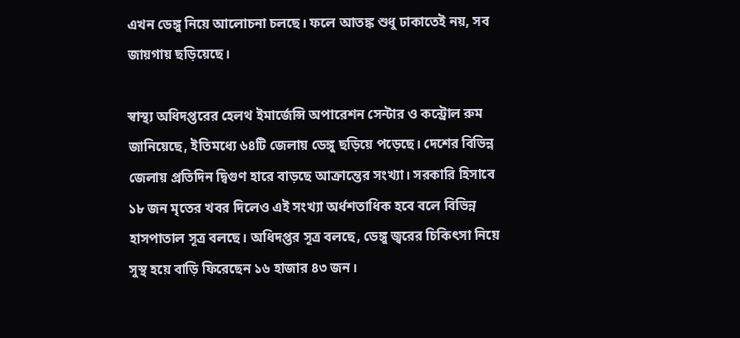এখন ডেঙ্গু নিয়ে আলোচনা চলছে। ফলে আতঙ্ক শুধু ঢাকাতেই নয়, সব জায়গায় ছড়িয়েছে।

স্বাস্থ্য অধিদপ্তরের হেলথ ইমার্জেন্সি অপারেশন সেন্টার ও কন্ট্রোল রুম জানিয়েছে, ইতিমধ্যে ৬৪টি জেলায় ডেঙ্গু ছড়িয়ে পড়েছে। দেশের বিভিন্ন জেলায় প্রতিদিন দ্বিগুণ হারে বাড়ছে আক্রান্তের সংখ্যা। সরকারি হিসাবে ১৮ জন মৃতের খবর দিলেও এই সংখ্যা অর্ধশতাধিক হবে বলে বিভিন্ন হাসপাতাল সূত্র বলছে। অধিদপ্তর সূত্র বলছে, ডেঙ্গু জ্বরের চিকিৎসা নিয়ে সুস্থ হয়ে বাড়ি ফিরেছেন ১৬ হাজার ৪৩ জন।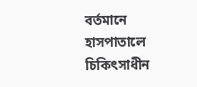বর্তমানে হাসপাতালে চিকিৎসাধীন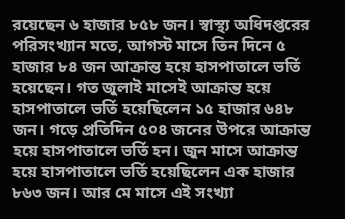রয়েছেন ৬ হাজার ৮৫৮ জন। স্বাস্থ্য অধিদপ্তরের পরিসংখ্যান মতে, আগস্ট মাসে তিন দিনে ৫ হাজার ৮৪ জন আক্রান্ত হয়ে হাসপাতালে ভর্তি হয়েছেন। গত জুলাই মাসেই আক্রান্ত হয়ে হাসপাতালে ভর্তি হয়েছিলেন ১৫ হাজার ৬৪৮ জন। গড়ে প্রতিদিন ৫০৪ জনের উপরে আক্রান্ত হয়ে হাসপাতালে ভর্তি হন। জুন মাসে আক্রান্ত হয়ে হাসপাতালে ভর্তি হয়েছিলেন এক হাজার ৮৬৩ জন। আর মে মাসে এই সংখ্যা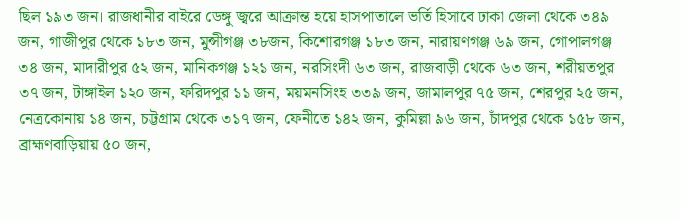ছিল ১৯৩ জন। রাজধানীর বাইরে ডেঙ্গু জ্বরে আক্রান্ত হয়ে হাসপাতালে ভর্তি হিসাবে ঢাকা জেলা থেকে ৩৪৯ জন, গাজীপুর থেকে ১৮৩ জন, মুন্সীগঞ্জ ৩৮জন, কিশোরগঞ্জ ১৮৩ জন, নারায়ণগঞ্জ ৬৯ জন, গোপালগঞ্জ ৩৪ জন, মাদারীপুর ৫২ জন, মানিকগঞ্জ ১২১ জন, নরসিংদী ৬৩ জন, রাজবাড়ী থেকে ৬৩ জন, শরীয়তপুর ৩৭ জন, টাঙ্গাইল ১২০ জন, ফরিদপুর ১১ জন, ময়মনসিংহ ৩৩৯ জন, জামালপুর ৭৫ জন, শেরপুর ২৫ জন, নেত্রকোনায় ১৪ জন, চট্টগ্রাম থেকে ৩১৭ জন, ফেনীতে ১৪২ জন, কুমিল্লা ৯৬ জন, চাঁদপুর থেকে ১৫৮ জন, ব্রাহ্মণবাড়িয়ায় ৫০ জন,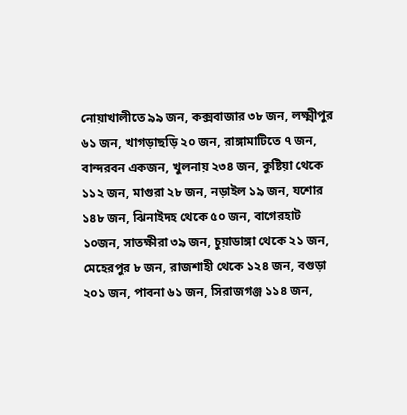নোয়াখালীতে ৯৯ জন, কক্সবাজার ৩৮ জন, লক্ষ্মীপুর ৬১ জন, খাগড়াছড়ি ২০ জন, রাঙ্গামাটিতে ৭ জন, বান্দরবন একজন, খুলনায় ২৩৪ জন, কুষ্টিয়া থেকে ১১২ জন, মাগুরা ২৮ জন, নড়াইল ১৯ জন, যশোর ১৪৮ জন, ঝিনাইদহ থেকে ৫০ জন, বাগেরহাট ১০জন, সাতক্ষীরা ৩৯ জন, চুয়াডাঙ্গা থেকে ২১ জন, মেহেরপুর ৮ জন, রাজশাহী থেকে ১২৪ জন, বগুড়া ২০১ জন, পাবনা ৬১ জন, সিরাজগঞ্জ ১১৪ জন,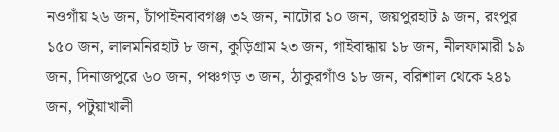নওগাঁয় ২৬ জন, চাঁপাইনবাবগঞ্জ ৩২ জন, নাটোর ১০ জন, জয়পুরহাট ৯ জন, রংপুর ১৫০ জন, লালমনিরহাট ৮ জন, কুড়িগ্রাম ২৩ জন, গাইবান্ধায় ১৮ জন, নীলফামারী ১৯ জন, দিনাজপুরে ৬০ জন, পঞ্চগড় ৩ জন, ঠাকুরগাঁও ১৮ জন, বরিশাল থেকে ২৪১ জন, পটুয়াখালী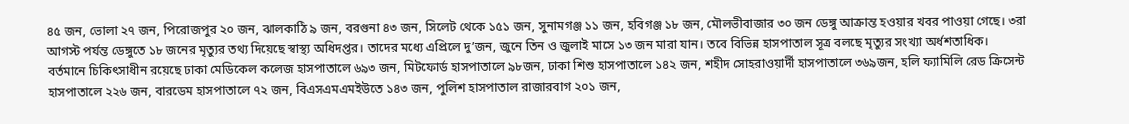৪৫ জন, ভোলা ২৭ জন, পিরোজপুর ২০ জন, ঝালকাঠি ৯ জন, বরগুনা ৪৩ জন, সিলেট থেকে ১৫১ জন, সুনামগঞ্জ ১১ জন, হবিগঞ্জ ১৮ জন, মৌলভীবাজার ৩০ জন ডেঙ্গু আক্রান্ত হওয়ার খবর পাওয়া গেছে। ৩রা আগস্ট পর্যন্ত ডেঙ্গুতে ১৮ জনের মৃত্যুর তথ্য দিয়েছে স্বাস্থ্য অধিদপ্তর। তাদের মধ্যে এপ্রিলে দু’জন, জুনে তিন ও জুলাই মাসে ১৩ জন মারা যান। তবে বিভিন্ন হাসপাতাল সূত্র বলছে মৃত্যুর সংখ্যা অর্ধশতাধিক।
বর্তমানে চিকিৎসাধীন রয়েছে ঢাকা মেডিকেল কলেজ হাসপাতালে ৬৯৩ জন, মিটফোর্ড হাসপাতালে ৯৮জন, ঢাকা শিশু হাসপাতালে ১৪২ জন, শহীদ সোহরাওয়ার্দী হাসপাতালে ৩৬৯জন, হলি ফ্যামিলি রেড ক্রিসেন্ট হাসপাতালে ২২৬ জন, বারডেম হাসপাতালে ৭২ জন, বিএসএমএমইউতে ১৪৩ জন, পুলিশ হাসপাতাল রাজারবাগ ২০১ জন,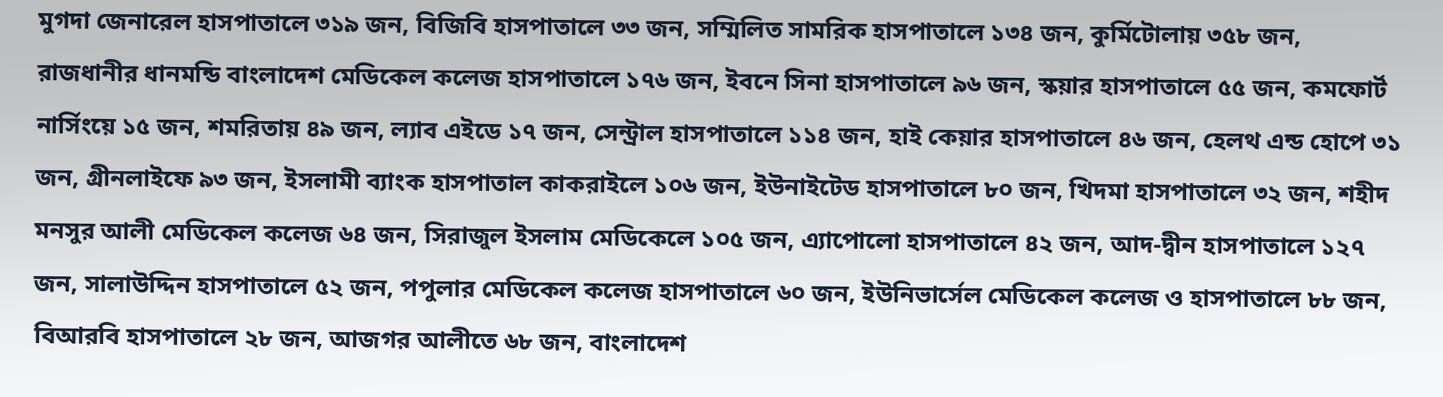মুগদা জেনারেল হাসপাতালে ৩১৯ জন, বিজিবি হাসপাতালে ৩৩ জন, সম্মিলিত সামরিক হাসপাতালে ১৩৪ জন, কুর্মিটোলায় ৩৫৮ জন, রাজধানীর ধানমন্ডি বাংলাদেশ মেডিকেল কলেজ হাসপাতালে ১৭৬ জন, ইবনে সিনা হাসপাতালে ৯৬ জন, স্কয়ার হাসপাতালে ৫৫ জন, কমফোর্ট নার্সিংয়ে ১৫ জন, শমরিতায় ৪৯ জন, ল্যাব এইডে ১৭ জন, সেন্ট্রাল হাসপাতালে ১১৪ জন, হাই কেয়ার হাসপাতালে ৪৬ জন, হেলথ এন্ড হোপে ৩১ জন, গ্রীনলাইফে ৯৩ জন, ইসলামী ব্যাংক হাসপাতাল কাকরাইলে ১০৬ জন, ইউনাইটেড হাসপাতালে ৮০ জন, খিদমা হাসপাতালে ৩২ জন, শহীদ মনসুর আলী মেডিকেল কলেজ ৬৪ জন, সিরাজুল ইসলাম মেডিকেলে ১০৫ জন, এ্যাপোলো হাসপাতালে ৪২ জন, আদ-দ্বীন হাসপাতালে ১২৭ জন, সালাউদ্দিন হাসপাতালে ৫২ জন, পপুলার মেডিকেল কলেজ হাসপাতালে ৬০ জন, ইউনিভার্সেল মেডিকেল কলেজ ও হাসপাতালে ৮৮ জন, বিআরবি হাসপাতালে ২৮ জন, আজগর আলীতে ৬৮ জন, বাংলাদেশ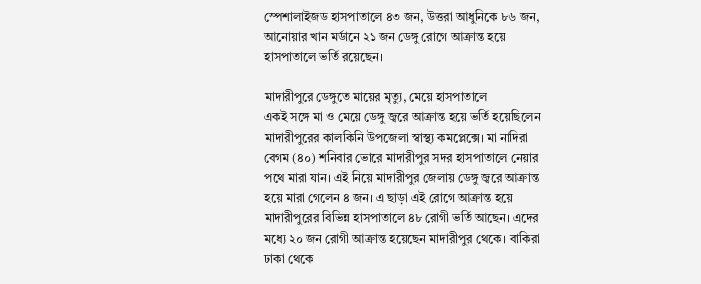স্পেশালাইজড হাসপাতালে ৪৩ জন, উত্তরা আধুনিকে ৮৬ জন, আনোয়ার খান মর্ডানে ২১ জন ডেঙ্গু রোগে আক্রান্ত হয়ে হাসপাতালে ভর্তি রয়েছেন।

মাদারীপুরে ডেঙ্গুতে মায়ের মৃত্যু, মেয়ে হাসপাতালে
একই সঙ্গে মা ও মেয়ে ডেঙ্গু জ্বরে আক্রান্ত হয়ে ভর্তি হয়েছিলেন মাদারীপুরের কালকিনি উপজেলা স্বাস্থ্য কমপ্লেক্সে। মা নাদিরা বেগম (৪০) শনিবার ভোরে মাদারীপুর সদর হাসপাতালে নেয়ার পথে মারা যান। এই নিয়ে মাদারীপুর জেলায় ডেঙ্গু জ্বরে আক্রান্ত হয়ে মারা গেলেন ৪ জন। এ ছাড়া এই রোগে আক্রান্ত হয়ে মাদারীপুরের বিভিন্ন হাসপাতালে ৪৮ রোগী ভর্তি আছেন। এদের মধ্যে ২০ জন রোগী আক্রান্ত হয়েছেন মাদারীপুর থেকে। বাকিরা ঢাকা থেকে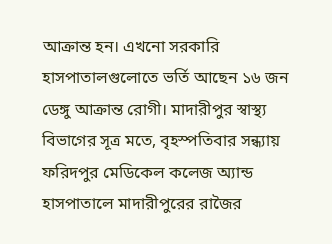আক্রান্ত হন। এখনো সরকারি হাসপাতালগুলোতে ভর্তি আছেন ১৬ জন ডেঙ্গু আক্রান্ত রোগী। মাদারীপুর স্বাস্থ্য বিভাগের সূত্র মতে, বৃহস্পতিবার সন্ধ্যায় ফরিদপুর মেডিকেল কলেজ অ্যান্ড হাসপাতালে মাদারীপুরের রাজৈর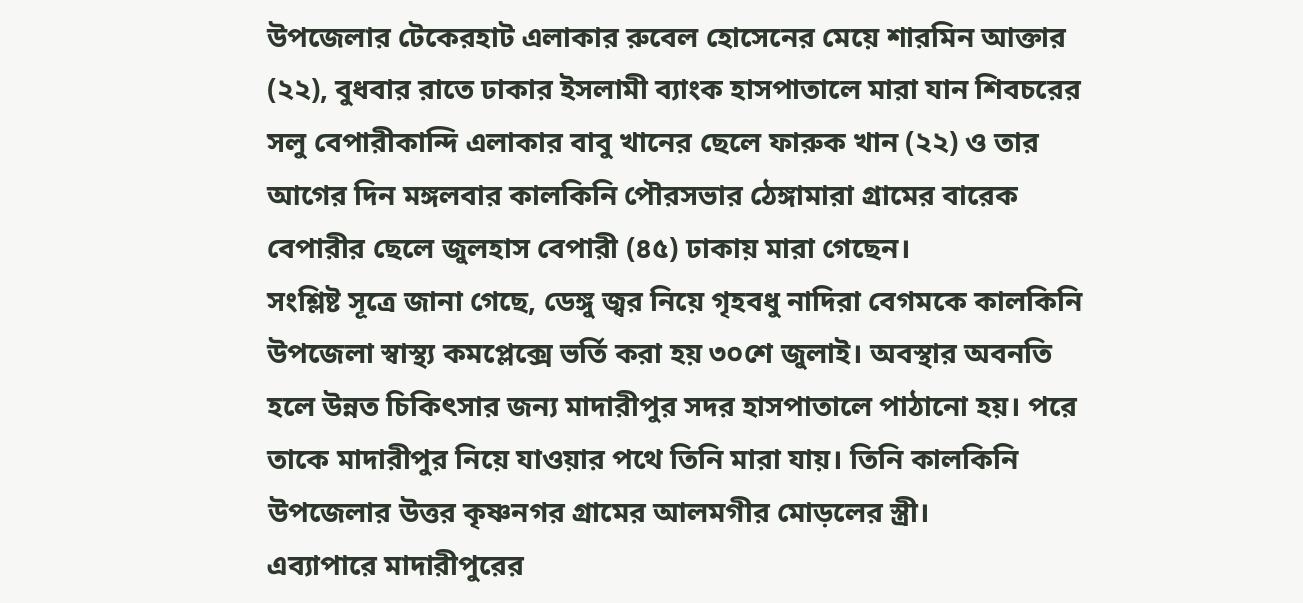উপজেলার টেকেরহাট এলাকার রুবেল হোসেনের মেয়ে শারমিন আক্তার (২২), বুধবার রাতে ঢাকার ইসলামী ব্যাংক হাসপাতালে মারা যান শিবচরের সলু বেপারীকান্দি এলাকার বাবু খানের ছেলে ফারুক খান (২২) ও তার আগের দিন মঙ্গলবার কালকিনি পৌরসভার ঠেঙ্গামারা গ্রামের বারেক বেপারীর ছেলে জুলহাস বেপারী (৪৫) ঢাকায় মারা গেছেন।
সংশ্লিষ্ট সূত্রে জানা গেছে, ডেঙ্গু জ্বর নিয়ে গৃহবধু নাদিরা বেগমকে কালকিনি উপজেলা স্বাস্থ্য কমপ্লেক্সে ভর্তি করা হয় ৩০শে জুলাই। অবস্থার অবনতি হলে উন্নত চিকিৎসার জন্য মাদারীপুর সদর হাসপাতালে পাঠানো হয়। পরে তাকে মাদারীপুর নিয়ে যাওয়ার পথে তিনি মারা যায়। তিনি কালকিনি উপজেলার উত্তর কৃষ্ণনগর গ্রামের আলমগীর মোড়লের স্ত্রী।
এব্যাপারে মাদারীপুরের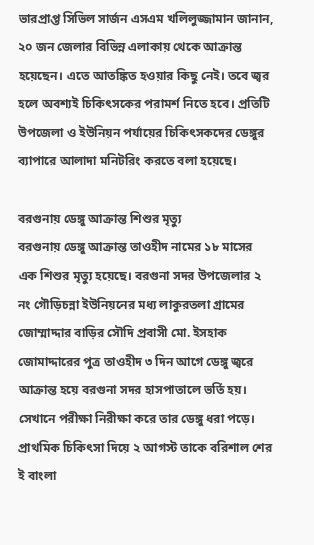ভারপ্রাপ্ত সিভিল সার্জন এসএম খলিলুজ্জামান জানান, ২০ জন জেলার বিভিন্ন এলাকায় থেকে আক্রান্ত হয়েছেন। এতে আতঙ্কিত হওয়ার কিছু নেই। তবে জ্বর হলে অবশ্যই চিকিৎসকের পরামর্শ নিতে হবে। প্রতিটি উপজেলা ও ইউনিয়ন পর্যায়ের চিকিৎসকদের ডেঙ্গুর ব্যাপারে আলাদা মনিটরিং করতে বলা হয়েছে।

বরগুনায় ডেঙ্গু আক্রান্ত শিশুর মৃত্যু
বরগুনায় ডেঙ্গু আক্রান্ত তাওহীদ নামের ১৮ মাসের এক শিশুর মৃত্যু হয়েছে। বরগুনা সদর উপজেলার ২ নং গৌড়িচন্না ইউনিয়নের মধ্য লাকুরতলা গ্রামের জোম্মাদ্দার বাড়ির সৌদি প্রবাসী মো. ইসহাক জোমাদ্দারের পুত্র তাওহীদ ৩ দিন আগে ডেঙ্গু জ্বরে আক্রান্ত হয়ে বরগুনা সদর হাসপাতালে ভর্তি হয়।
সেখানে পরীক্ষা নিরীক্ষা করে তার ডেঙ্গু ধরা পড়ে। প্রাথমিক চিকিৎসা দিয়ে ২ আগস্ট তাকে বরিশাল শের ই বাংলা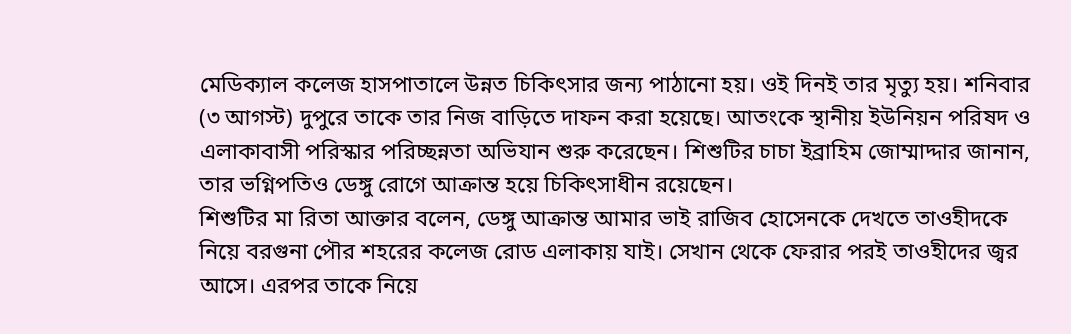মেডিক্যাল কলেজ হাসপাতালে উন্নত চিকিৎসার জন্য পাঠানো হয়। ওই দিনই তার মৃত্যু হয়। শনিবার (৩ আগস্ট) দুপুরে তাকে তার নিজ বাড়িতে দাফন করা হয়েছে। আতংকে স্থানীয় ইউনিয়ন পরিষদ ও এলাকাবাসী পরিস্কার পরিচ্ছন্নতা অভিযান শুরু করেছেন। শিশুটির চাচা ইব্রাহিম জোম্মাদ্দার জানান, তার ভগ্নিপতিও ডেঙ্গু রোগে আক্রান্ত হয়ে চিকিৎসাধীন রয়েছেন।
শিশুটির মা রিতা আক্তার বলেন, ডেঙ্গু আক্রান্ত আমার ভাই রাজিব হোসেনকে দেখতে তাওহীদকে নিয়ে বরগুনা পৌর শহরের কলেজ রোড এলাকায় যাই। সেখান থেকে ফেরার পরই তাওহীদের জ্বর আসে। এরপর তাকে নিয়ে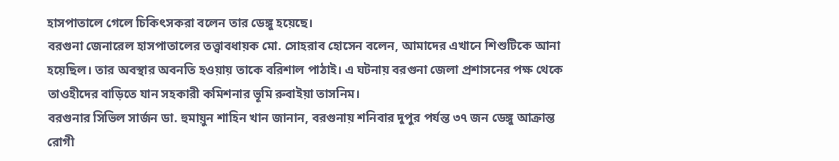হাসপাতালে গেলে চিকিৎসকরা বলেন তার ডেঙ্গু হয়েছে।
বরগুনা জেনারেল হাসপাতালের তত্ত্বাবধায়ক মো. সোহরাব হোসেন বলেন, আমাদের এখানে শিশুটিকে আনা হয়েছিল। তার অবস্থার অবনতি হওয়ায় তাকে বরিশাল পাঠাই। এ ঘটনায় বরগুনা জেলা প্রশাসনের পক্ষ থেকে তাওহীদের বাড়িতে যান সহকারী কমিশনার ভূমি রুবাইয়া তাসনিম।
বরগুনার সিভিল সার্জন ডা. হুমায়ুন শাহিন খান জানান, বরগুনায় শনিবার দুপুর পর্যন্ত ৩৭ জন ডেঙ্গু আক্রান্ত রোগী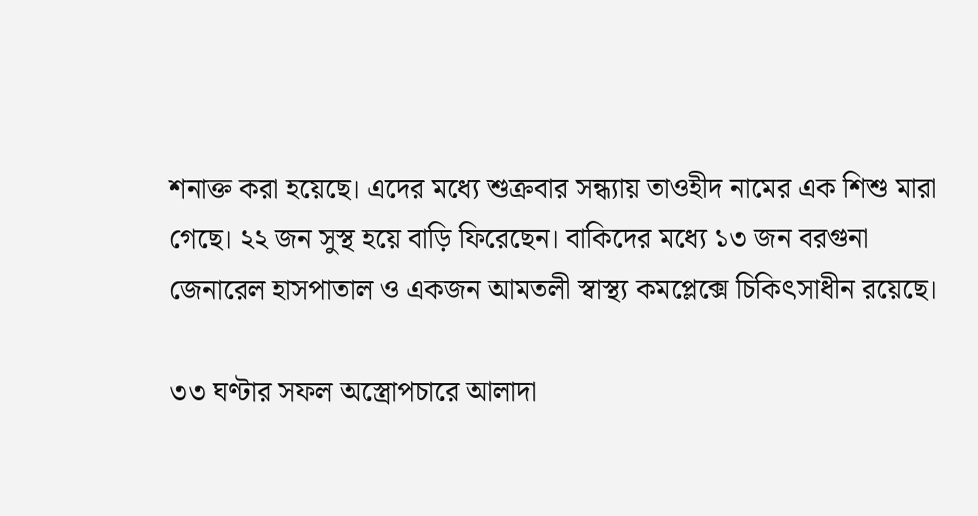শনাক্ত করা হয়েছে। এদের মধ্যে শুক্রবার সন্ধ্যায় তাওহীদ নামের এক শিশু মারা গেছে। ২২ জন সুস্থ হয়ে বাড়ি ফিরেছেন। বাকিদের মধ্যে ১৩ জন বরগুনা জেনারেল হাসপাতাল ও একজন আমতলী স্বাস্থ্য কমপ্লেক্সে চিকিৎসাধীন রয়েছে।

৩৩ ঘণ্টার সফল অস্ত্রোপচারে আলাদা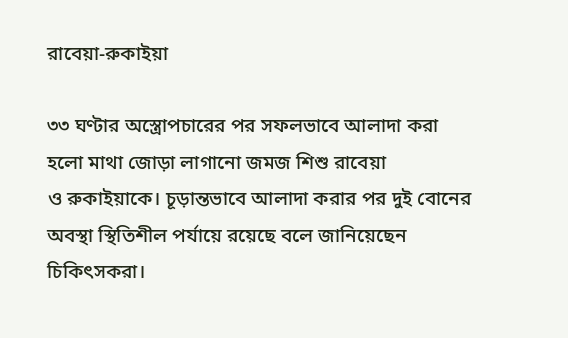রাবেয়া-রুকাইয়া

৩৩ ঘণ্টার অস্ত্রোপচারের পর সফলভাবে আলাদা করা হলো মাথা জোড়া লাগানো জমজ শিশু রাবেয়া ও ‍রুকাইয়াকে। চূড়ান্তভাবে আলাদা করার পর দুই বোনের অবস্থা স্থিতিশীল পর্যায়ে রয়েছে বলে জানিয়েছেন চিকিৎসকরা।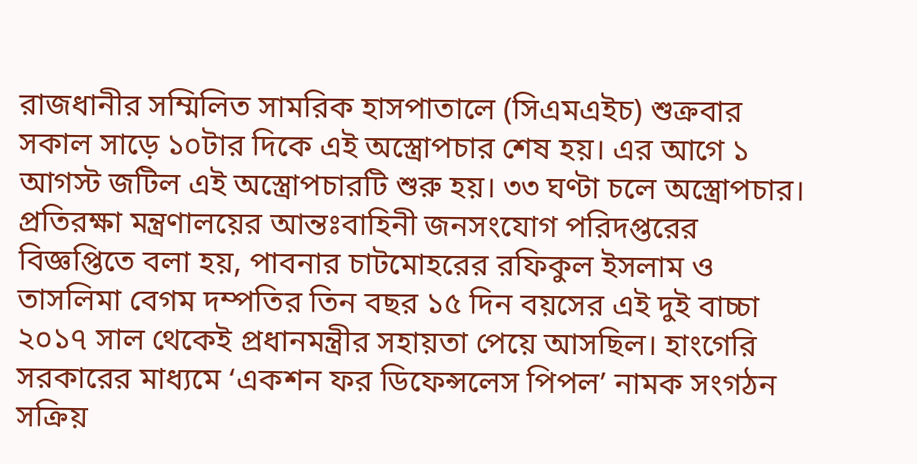রাজধানীর সম্মিলিত সামরিক হাসপাতালে (সিএমএইচ) শুক্রবার সকাল সাড়ে ১০টার দিকে এই অস্ত্রোপচার শেষ হয়। এর আগে ১ আগস্ট জটিল এই অস্ত্রোপচারটি শুরু হয়। ৩৩ ঘণ্টা চলে অস্ত্রোপচার।
প্রতিরক্ষা মন্ত্রণালয়ের আন্তঃবাহিনী জনসংযোগ পরিদপ্তরের বিজ্ঞপ্তিতে বলা হয়, পাবনার চাটমোহরের রফিকুল ইসলাম ও তাসলিমা বেগম দম্পতির তিন বছর ১৫ দিন বয়সের এই দুই বাচ্চা ২০১৭ সাল থেকেই প্রধানমন্ত্রীর সহায়তা পেয়ে আসছিল। হাংগেরি সরকারের মাধ্যমে ‘একশন ফর ডিফেন্সলেস পিপল’ নামক সংগঠন সক্রিয়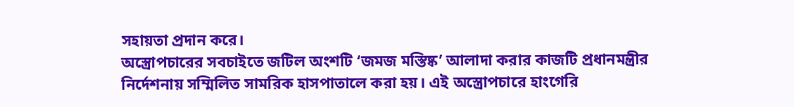সহায়তা প্রদান করে।
অস্ত্রোপচারের সবচাইতে জটিল অংশটি ‘জমজ মস্তিষ্ক’ আলাদা করার কাজটি প্রধানমন্ত্রীর নির্দেশনায় সম্মিলিত সামরিক হাসপাতালে করা হয়। এই অস্ত্রোপচারে হাংগেরি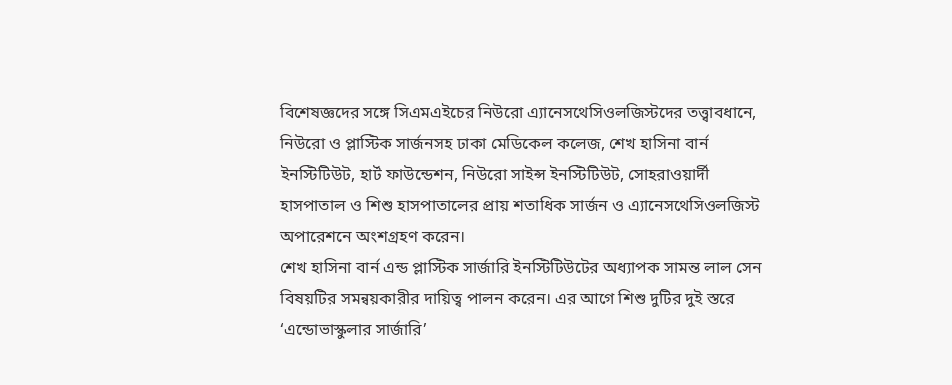বিশেষজ্ঞদের সঙ্গে সিএমএইচের নিউরো এ্যানেসথেসিওলজিস্টদের তত্ত্বাবধানে, নিউরো ও প্লাস্টিক সার্জনসহ ঢাকা মেডিকেল কলেজ, শেখ হাসিনা বার্ন ইনস্টিটিউট, হার্ট ফাউন্ডেশন, নিউরো সাইন্স ইনস্টিটিউট, সোহরাওয়ার্দী হাসপাতাল ও শিশু হাসপাতালের প্রায় শতাধিক সার্জন ও এ্যানেসথেসিওলজিস্ট অপারেশনে অংশগ্রহণ করেন।
শেখ হাসিনা বার্ন এন্ড প্লাস্টিক সার্জারি ইনস্টিটিউটের অধ্যাপক সামন্ত লাল সেন বিষয়টির সমন্বয়কারীর দায়িত্ব পালন করেন। এর আগে শিশু দুটির দুই স্তরে ‘এন্ডোভাস্কুলার সার্জারি’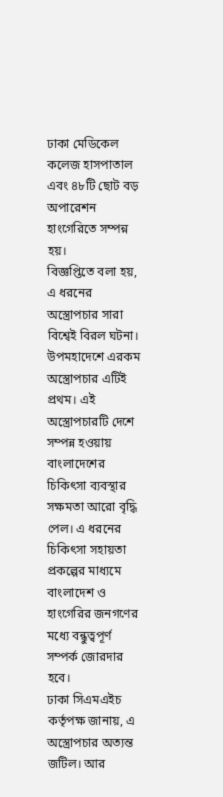ঢাকা মেডিকেল কলেজ হাসপাতাল এবং ৪৮টি ছোট বড় অপারেশন হাংগেরিতে সম্পন্ন হয়।
বিজ্ঞপ্তিতে বলা হয়, এ ধরনের অস্ত্রোপচার সারা বিশ্বেই বিরল ঘটনা। উপমহাদেশে এরকম অস্ত্রোপচার এটিই প্রথম। এই অস্ত্রোপচারটি দেশে সম্পন্ন হওয়ায় বাংলাদেশের চিকিৎসা ব্যবস্থার সক্ষমতা আরো বৃদ্ধি পেল। এ ধরনের চিকিৎসা সহায়তা প্রকল্পের মাধ্যমে বাংলাদেশ ও হাংগেরির জনগণের মধ্যে বন্ধুত্বপূর্ণ সম্পর্ক জোরদার হবে।
ঢাকা সিএমএইচ কর্তৃপক্ষ জানায়, এ অস্ত্রোপচার অত্যন্ত জটিল। আর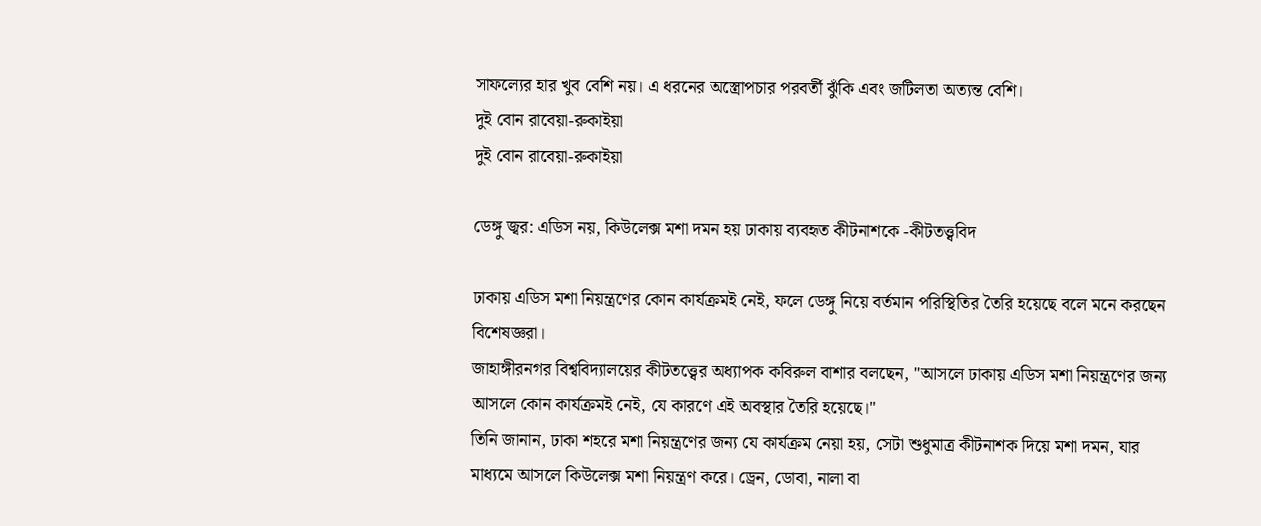সাফল্যের হার খুব বেশি নয়। এ ধরনের অস্ত্রোপচার পরবর্তী ঝুঁকি এবং জটিলতা অত্যন্ত বেশি।
দুই বোন রাবেয়া-রুকাইয়া
দুই বোন রাবেয়া-রুকাইয়া

ডেঙ্গু জ্বর: এডিস নয়, কিউলেক্স মশা দমন হয় ঢাকায় ব্যবহৃত কীটনাশকে -কীটতত্ত্ববিদ

ঢাকায় এডিস মশা নিয়ন্ত্রণের কোন কার্যক্রমই নেই, ফলে ডেঙ্গু নিয়ে বর্তমান পরিস্থিতির তৈরি হয়েছে বলে মনে করছেন বিশেষজ্ঞরা।
জাহাঙ্গীরনগর বিশ্ববিদ্যালয়ের কীটতত্ত্বের অধ্যাপক কবিরুল বাশার বলছেন, ''আসলে ঢাকায় এডিস মশা নিয়ন্ত্রণের জন্য আসলে কোন কার্যক্রমই নেই, যে কারণে এই অবস্থার তৈরি হয়েছে।''
তিনি জানান, ঢাকা শহরে মশা নিয়ন্ত্রণের জন্য যে কার্যক্রম নেয়া হয়, সেটা শুধুমাত্র কীটনাশক দিয়ে মশা দমন, যার মাধ্যমে আসলে কিউলেক্স মশা নিয়ন্ত্রণ করে। ড্রেন, ডোবা, নালা বা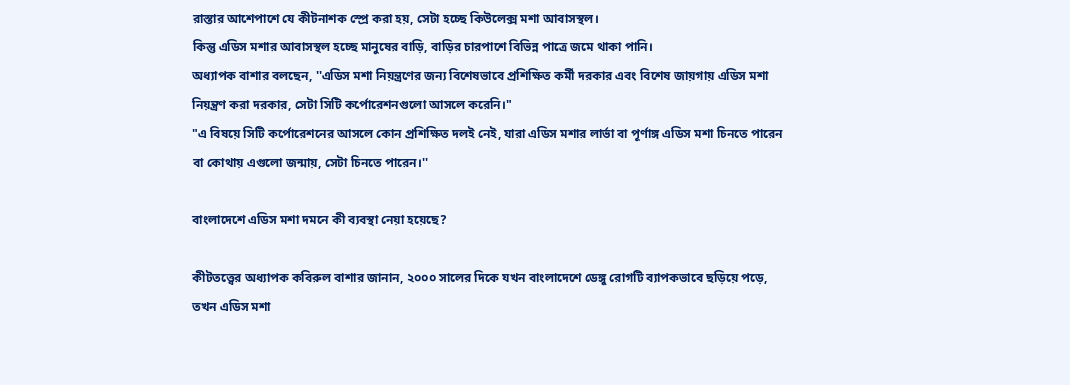রাস্তার আশেপাশে যে কীটনাশক স্প্রে করা হয়, সেটা হচ্ছে কিউলেক্স মশা আবাসস্থল।
কিন্তু এডিস মশার আবাসস্থল হচ্ছে মানুষের বাড়ি, বাড়ির চারপাশে বিভিন্ন পাত্রে জমে থাকা পানি।
অধ্যাপক বাশার বলছেন, ''এডিস মশা নিয়ন্ত্রণের জন্য বিশেষভাবে প্রশিক্ষিত কর্মী দরকার এবং বিশেষ জায়গায় এডিস মশা নিয়ন্ত্রণ করা দরকার, সেটা সিটি কর্পোরেশনগুলো আসলে করেনি।"
"এ বিষয়ে সিটি কর্পোরেশনের আসলে কোন প্রশিক্ষিত দলই নেই, যারা এডিস মশার লার্ভা বা পূর্ণাঙ্গ এডিস মশা চিনতে পারেন বা কোথায় এগুলো জন্মায়, সেটা চিনতে পারেন।''

বাংলাদেশে এডিস মশা দমনে কী ব্যবস্থা নেয়া হয়েছে?

কীটতত্ত্বের অধ্যাপক কবিরুল বাশার জানান, ২০০০ সালের দিকে যখন বাংলাদেশে ডেঙ্গু রোগটি ব্যাপকভাবে ছড়িয়ে পড়ে, তখন এডিস মশা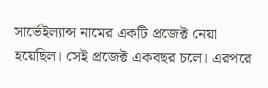সার্ভেইল্যান্স নামের একটি প্রজেক্ট নেয়া হয়েছিল। সেই প্রজেক্ট একবছর চলে। এরপরে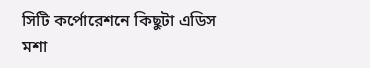সিটি কর্পোরেশনে কিছুটা এডিস মশা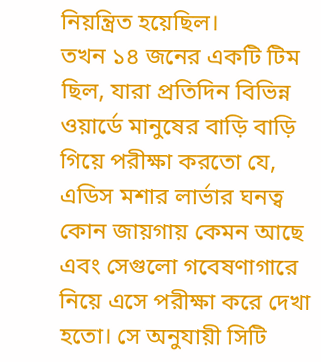নিয়ন্ত্রিত হয়েছিল।
তখন ১৪ জনের একটি টিম ছিল, যারা প্রতিদিন বিভিন্ন ওয়ার্ডে মানুষের বাড়ি বাড়ি গিয়ে পরীক্ষা করতো যে, এডিস মশার লার্ভার ঘনত্ব কোন জায়গায় কেমন আছে এবং সেগুলো গবেষণাগারে নিয়ে এসে পরীক্ষা করে দেখা হতো। সে অনুযায়ী সিটি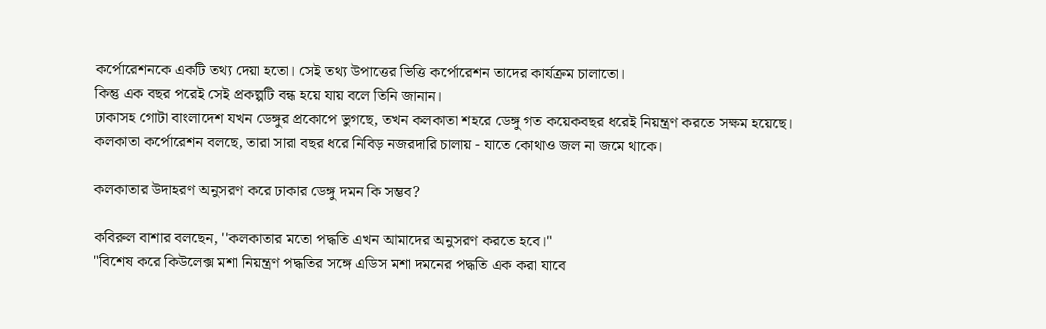কর্পোরেশনকে একটি তথ্য দেয়া হতো। সেই তথ্য উপাত্তের ভিত্তি কর্পোরেশন তাদের কার্যক্রম চালাতো।
কিন্তু এক বছর পরেই সেই প্রকল্পটি বন্ধ হয়ে যায় বলে তিনি জানান।
ঢাকাসহ গোটা বাংলাদেশ যখন ডেঙ্গুর প্রকোপে ভুগছে, তখন কলকাতা শহরে ডেঙ্গু গত কয়েকবছর ধরেই নিয়ন্ত্রণ করতে সক্ষম হয়েছে।
কলকাতা কর্পোরেশন বলছে, তারা সারা বছর ধরে নিবিড় নজরদারি চালায় - যাতে কোথাও জল না জমে থাকে।

কলকাতার উদাহরণ অনুসরণ করে ঢাকার ডেঙ্গু দমন কি সম্ভব?

কবিরুল বাশার বলছেন, ''কলকাতার মতো পদ্ধতি এখন আমাদের অনুসরণ করতে হবে।"
"বিশেষ করে কিউলেক্স মশা নিয়ন্ত্রণ পদ্ধতির সঙ্গে এডিস মশা দমনের পদ্ধতি এক করা যাবে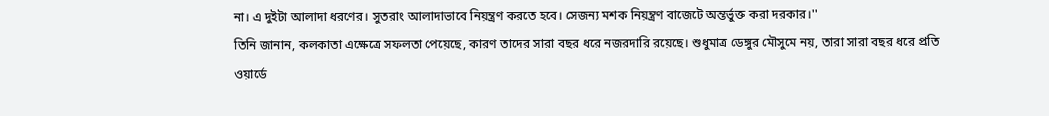না। এ দুইটা আলাদা ধরণের। সুতরাং আলাদাভাবে নিয়ন্ত্রণ করতে হবে। সেজন্য মশক নিয়ন্ত্রণ বাজেটে অন্তর্ভুক্ত করা দরকার।''
তিনি জানান, কলকাতা এক্ষেত্রে সফলতা পেয়েছে, কারণ তাদের সারা বছর ধরে নজরদারি রয়েছে। শুধুমাত্র ডেঙ্গুর মৌসুমে নয়, তারা সারা বছর ধরে প্রতি ওয়ার্ডে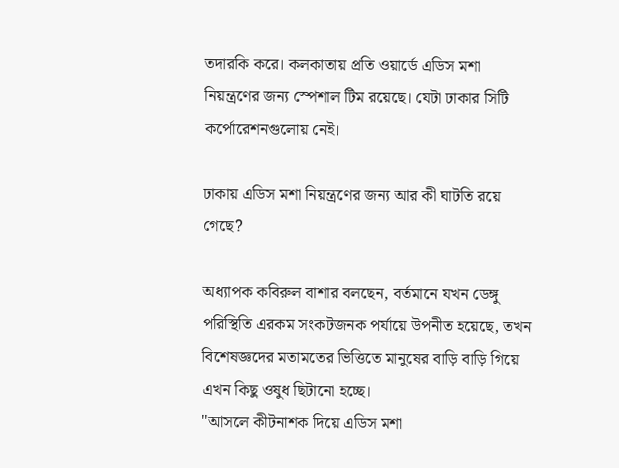তদারকি করে। কলকাতায় প্রতি ওয়ার্ডে এডিস মশা নিয়ন্ত্রণের জন্য স্পেশাল টিম রয়েছে। যেটা ঢাকার সিটি কর্পোরেশনগুলোয় নেই।

ঢাকায় এডিস মশা নিয়ন্ত্রণের জন্য আর কী ঘাটতি রয়ে গেছে?

অধ্যাপক কবিরুল বাশার বলছেন, বর্তমানে যখন ডেঙ্গু পরিস্থিতি এরকম সংকটজনক পর্যায়ে উপনীত হয়েছে, তখন বিশেষজ্ঞদের মতামতের ভিত্তিতে মানুষের বাড়ি বাড়ি গিয়ে এখন কিছু ওষুধ ছিটানো হচ্ছে।
''আসলে কীটনাশক দিয়ে এডিস মশা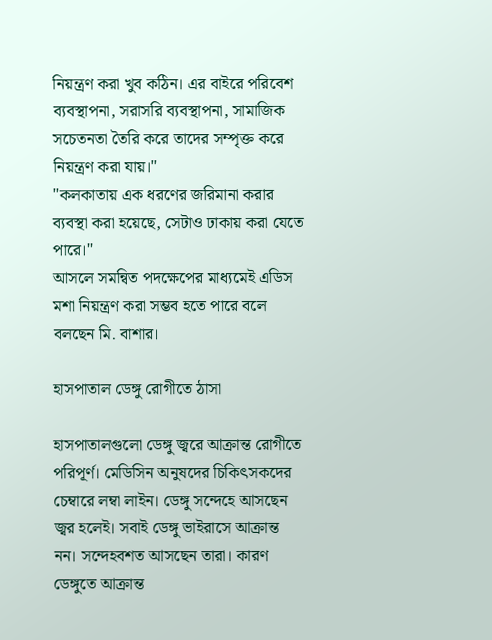নিয়ন্ত্রণ করা খুব কঠিন। এর বাইরে পরিবেশ ব্যবস্থাপনা, সরাসরি ব্যবস্থাপনা, সামাজিক সচেতনতা তৈরি করে তাদের সম্পৃক্ত করে নিয়ন্ত্রণ করা যায়।''
''কলকাতায় এক ধরণের জরিমানা করার ব্যবস্থা করা হয়েছে, সেটাও ঢাকায় করা যেতে পারে।''
আসলে সমন্বিত পদক্ষেপের মাধ্যমেই এডিস মশা নিয়ন্ত্রণ করা সম্ভব হতে পারে বলে বলছেন মি. বাশার।

হাসপাতাল ডেঙ্গু রোগীতে ঠাসা

হাসপাতালগুলো ডেঙ্গু জ্বরে আক্রান্ত রোগীতে পরিপূর্ণ। মেডিসিন অনুষদের চিকিৎসকদের চেম্বারে লম্বা লাইন। ডেঙ্গু সন্দেহে আসছেন জ্বর হলেই। সবাই ডেঙ্গু ভাইরাসে আক্রান্ত নন। সন্দেহবশত আসছেন তারা। কারণ ডেঙ্গুতে আক্রান্ত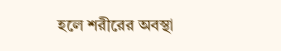হলে শরীরের অবস্থা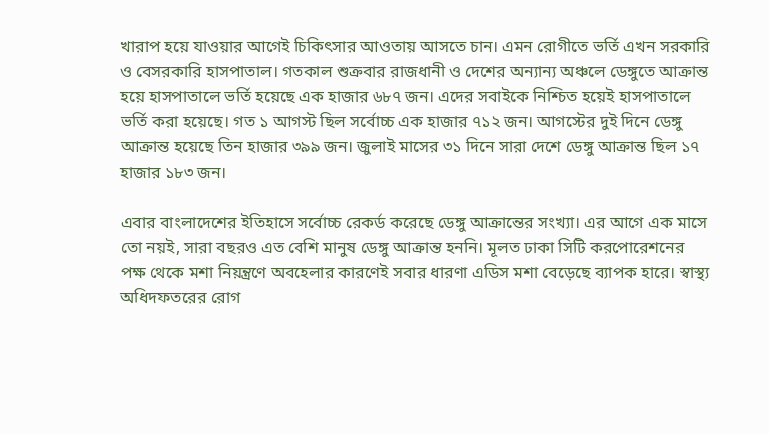খারাপ হয়ে যাওয়ার আগেই চিকিৎসার আওতায় আসতে চান। এমন রোগীতে ভর্তি এখন সরকারি ও বেসরকারি হাসপাতাল। গতকাল শুক্রবার রাজধানী ও দেশের অন্যান্য অঞ্চলে ডেঙ্গুতে আক্রান্ত হয়ে হাসপাতালে ভর্তি হয়েছে এক হাজার ৬৮৭ জন। এদের সবাইকে নিশ্চিত হয়েই হাসপাতালে ভর্তি করা হয়েছে। গত ১ আগস্ট ছিল সর্বোচ্চ এক হাজার ৭১২ জন। আগস্টের দুই দিনে ডেঙ্গু আক্রান্ত হয়েছে তিন হাজার ৩৯৯ জন। জুলাই মাসের ৩১ দিনে সারা দেশে ডেঙ্গু আক্রান্ত ছিল ১৭ হাজার ১৮৩ জন।

এবার বাংলাদেশের ইতিহাসে সর্বোচ্চ রেকর্ড করেছে ডেঙ্গু আক্রান্তের সংখ্যা। এর আগে এক মাসে তো নয়ই, সারা বছরও এত বেশি মানুষ ডেঙ্গু আক্রান্ত হননি। মূলত ঢাকা সিটি করপোরেশনের পক্ষ থেকে মশা নিয়ন্ত্রণে অবহেলার কারণেই সবার ধারণা এডিস মশা বেড়েছে ব্যাপক হারে। স্বাস্থ্য অধিদফতরের রোগ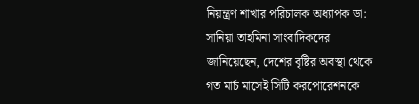নিয়ন্ত্রণ শাখার পরিচালক অধ্যাপক ডা: সানিয়া তাহমিনা সাংবাদিকদের জানিয়েছেন, দেশের বৃষ্টির অবস্থা থেকে গত মার্চ মাসেই সিটি করপোরেশনকে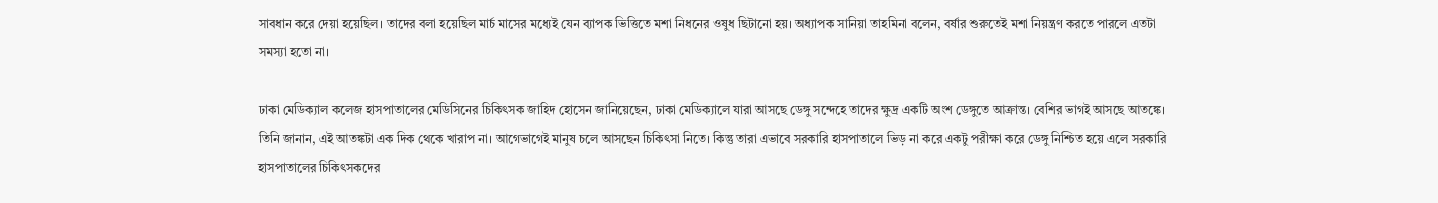সাবধান করে দেয়া হয়েছিল। তাদের বলা হয়েছিল মার্চ মাসের মধ্যেই যেন ব্যাপক ভিত্তিতে মশা নিধনের ওষুধ ছিটানো হয়। অধ্যাপক সানিয়া তাহমিনা বলেন, বর্ষার শুরুতেই মশা নিয়ন্ত্রণ করতে পারলে এতটা সমস্যা হতো না।

ঢাকা মেডিক্যাল কলেজ হাসপাতালের মেডিসিনের চিকিৎসক জাহিদ হোসেন জানিয়েছেন, ঢাকা মেডিক্যালে যারা আসছে ডেঙ্গু সন্দেহে তাদের ক্ষুদ্র একটি অংশ ডেঙ্গুতে আক্রান্ত। বেশির ভাগই আসছে আতঙ্কে। তিনি জানান, এই আতঙ্কটা এক দিক থেকে খারাপ না। আগেভাগেই মানুষ চলে আসছেন চিকিৎসা নিতে। কিন্তু তারা এভাবে সরকারি হাসপাতালে ভিড় না করে একটু পরীক্ষা করে ডেঙ্গু নিশ্চিত হয়ে এলে সরকারি হাসপাতালের চিকিৎসকদের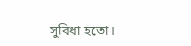সুবিধা হতো।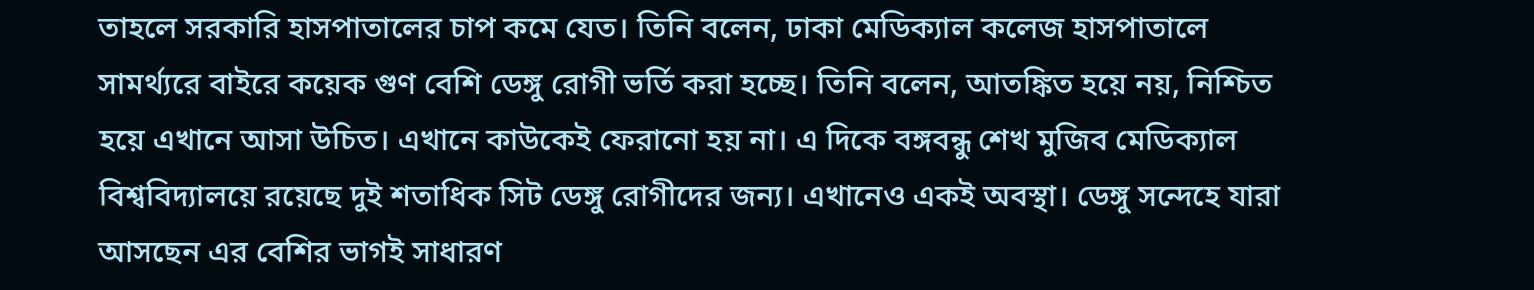তাহলে সরকারি হাসপাতালের চাপ কমে যেত। তিনি বলেন, ঢাকা মেডিক্যাল কলেজ হাসপাতালে সামর্থ্যরে বাইরে কয়েক গুণ বেশি ডেঙ্গু রোগী ভর্তি করা হচ্ছে। তিনি বলেন, আতঙ্কিত হয়ে নয়, নিশ্চিত হয়ে এখানে আসা উচিত। এখানে কাউকেই ফেরানো হয় না। এ দিকে বঙ্গবন্ধু শেখ মুজিব মেডিক্যাল বিশ্ববিদ্যালয়ে রয়েছে দুই শতাধিক সিট ডেঙ্গু রোগীদের জন্য। এখানেও একই অবস্থা। ডেঙ্গু সন্দেহে যারা আসছেন এর বেশির ভাগই সাধারণ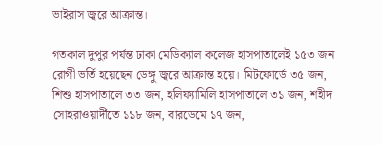ভাইরাস জ্বরে আক্রান্ত।

গতকাল দুপুর পর্যন্ত ঢাকা মেডিক্যাল কলেজ হাসপাতালেই ১৫৩ জন রোগী ভর্তি হয়েছেন ডেঙ্গু জ্বরে আক্রান্ত হয়ে। মিটফোর্ডে ৩৫ জন, শিশু হাসপাতালে ৩৩ জন, হলিফ্যামিলি হাসপাতালে ৩১ জন, শহীদ সোহরাওয়ার্দীতে ১১৮ জন, বারডেমে ১৭ জন,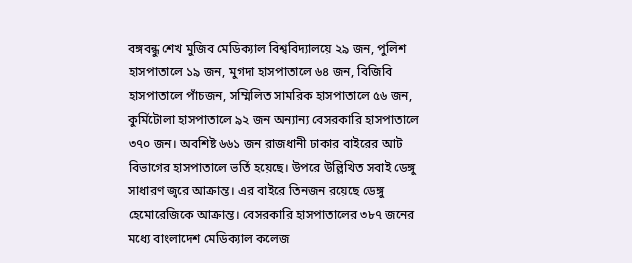বঙ্গবন্ধু শেখ মুজিব মেডিক্যাল বিশ্ববিদ্যালয়ে ২৯ জন, পুলিশ হাসপাতালে ১৯ জন, মুগদা হাসপাতালে ৬৪ জন, বিজিবি হাসপাতালে পাঁচজন, সম্মিলিত সামরিক হাসপাতালে ৫৬ জন, কুর্মিটোলা হাসপাতালে ৯২ জন অন্যান্য বেসরকারি হাসপাতালে ৩৭০ জন। অবশিষ্ট ৬৬১ জন রাজধানী ঢাকার বাইরের আট বিভাগের হাসপাতালে ভর্তি হয়েছে। উপরে উল্লিখিত সবাই ডেঙ্গু সাধারণ জ্বরে আক্রান্ত। এর বাইরে তিনজন রয়েছে ডেঙ্গু হেমোরেজিকে আক্রান্ত। বেসরকারি হাসপাতালের ৩৮৭ জনের মধ্যে বাংলাদেশ মেডিক্যাল কলেজ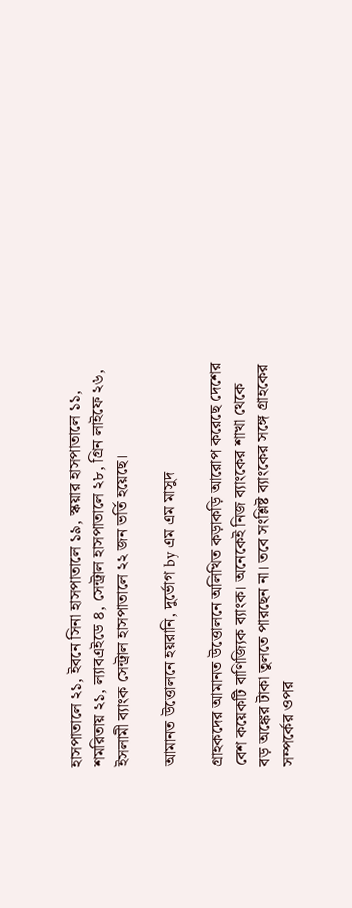হাসপাতালে ২১, ইবনে সিনা হাসপাতালে ১৯, স্কয়ার হাসপাতালে ১১, শমরিতায় ২১, ল্যাবএইডে ৪, সেন্ট্রাল হাসপাতালে ২৮, গ্রিন লাইফে ২৬, ইসলামী ব্যাংক সেন্ট্রাল হাসপাতালে ২২ জন ভর্তি হয়েছে।

আমানত উত্তোলনে হয়রানি, দুর্ভোগ by এম এম মাসুদ

গ্রাহকদের আমানত উত্তোলনে অলিখিত কড়াকড়ি আরোপ করেছে দেশের বেশ কয়েকটি বাণিজ্যিক ব্যাংক। অনেকেই নিজ ব্যাংকের শাখা থেকে বড় অঙ্কের টাকা তুলতে পারছেন না। তবে সংশ্লিষ্ট ব্যাংকের সঙ্গে গ্রাহকের সম্পর্কের ওপর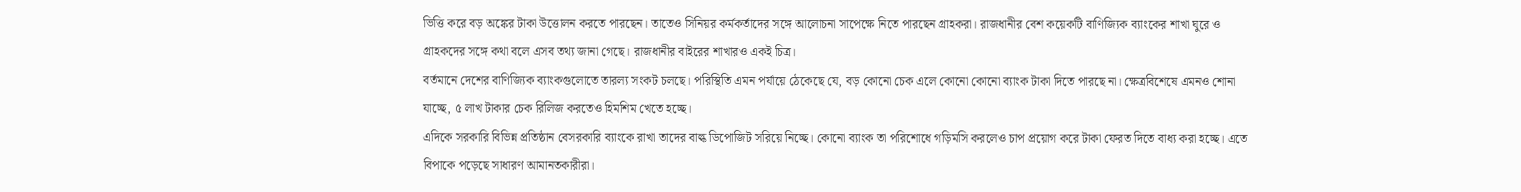ভিত্তি করে বড় অঙ্কের টাকা উত্তোলন করতে পারছেন। তাতেও সিনিয়র কর্মকর্তাদের সঙ্গে আলোচনা সাপেক্ষে নিতে পারছেন গ্রাহকরা। রাজধানীর বেশ কয়েকটি বাণিজ্যিক ব্যাংকের শাখা ঘুরে ও গ্রাহকদের সঙ্গে কথা বলে এসব তথ্য জানা গেছে। রাজধানীর বাইরের শাখারও একই চিত্র।
বর্তমানে দেশের বাণিজ্যিক ব্যাংকগুলোতে তারল্য সংকট চলছে। পরিস্থিতি এমন পর্যায়ে ঠেকেছে যে, বড় কোনো চেক এলে কোনো কোনো ব্যাংক টাকা দিতে পারছে না। ক্ষেত্রবিশেষে এমনও শোনা যাচ্ছে, ৫ লাখ টাকার চেক রিলিজ করতেও হিমশিম খেতে হচ্ছে।
এদিকে সরকারি বিভিন্ন প্রতিষ্ঠান বেসরকারি ব্যাংকে রাখা তাদের বাল্ক ডিপোজিট সরিয়ে নিচ্ছে। কোনো ব্যাংক তা পরিশোধে গড়িমসি করলেও চাপ প্রয়োগ করে টাকা ফেরত দিতে বাধ্য করা হচ্ছে। এতে বিপাকে পড়েছে সাধারণ আমানতকারীরা।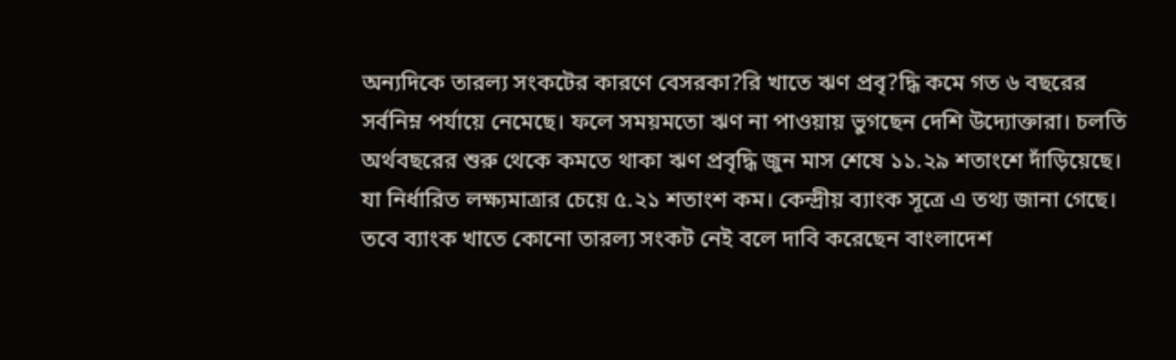অন্যদিকে তারল্য সংকটের কারণে বেসরকা?রি খাতে ঋণ প্রবৃ?দ্ধি কমে গত ৬ বছরের সর্বনিম্ন পর্যায়ে নেমেছে। ফলে সময়মতো ঋণ না পাওয়ায় ভুগছেন দেশি উদ্যোক্তারা। চলতি অর্থবছরের শুরু থেকে কমতে থাকা ঋণ প্রবৃদ্ধি জুন মাস শেষে ১১.২৯ শতাংশে দাঁড়িয়েছে। যা নির্ধারিত লক্ষ্যমাত্রার চেয়ে ৫.২১ শতাংশ কম। কেন্দ্রীয় ব্যাংক সূত্রে এ তথ্য জানা গেছে।
তবে ব্যাংক খাতে কোনো তারল্য সংকট নেই বলে দাবি করেছেন বাংলাদেশ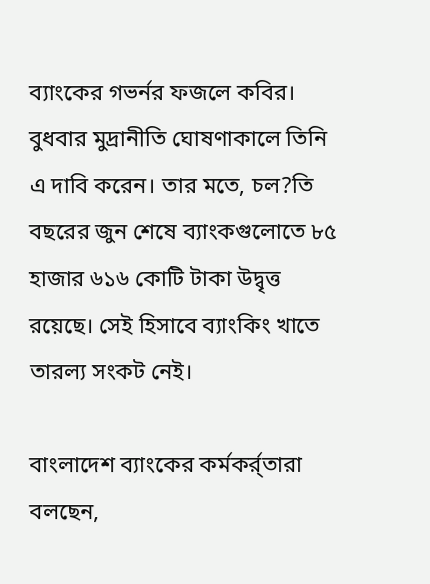ব্যাংকের গভর্নর ফজলে কবির। বুধবার মুদ্রানীতি ঘোষণাকালে তিনি এ দাবি করেন। তার মতে, চল?তি বছরের জুন শেষে ব্যাংকগুলোতে ৮৫ হাজার ৬১৬ কোটি টাকা উদ্বৃত্ত রয়েছে। সেই হিসাবে ব্যাংকিং খাতে তারল্য সংকট নেই।

বাংলাদেশ ব্যাংকের কর্মকর্র্তারা বলছেন,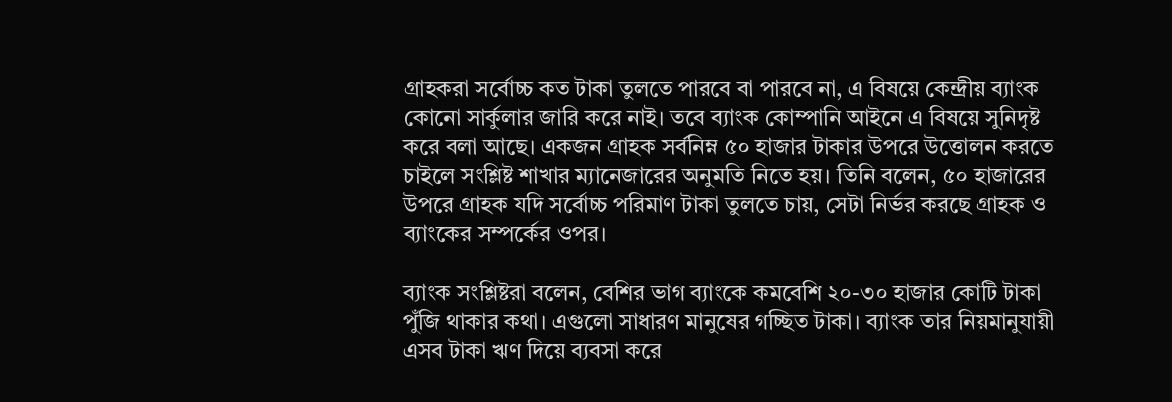গ্রাহকরা সর্বোচ্চ কত টাকা তুলতে পারবে বা পারবে না, এ বিষয়ে কেন্দ্রীয় ব্যাংক কোনো সার্কুলার জারি করে নাই। তবে ব্যাংক কোম্পানি আইনে এ বিষয়ে সুনিদৃষ্ট করে বলা আছে। একজন গ্রাহক সর্বনিম্ন ৫০ হাজার টাকার উপরে উত্তোলন করতে চাইলে সংশ্লিষ্ট শাখার ম্যানেজারের অনুমতি নিতে হয়। তিনি বলেন, ৫০ হাজারের উপরে গ্রাহক যদি সর্বোচ্চ পরিমাণ টাকা তুলতে চায়, সেটা নির্ভর করছে গ্রাহক ও ব্যাংকের সম্পর্কের ওপর।

ব্যাংক সংশ্লিষ্টরা বলেন, বেশির ভাগ ব্যাংকে কমবেশি ২০-৩০ হাজার কোটি টাকা পুঁজি থাকার কথা। এগুলো সাধারণ মানুষের গচ্ছিত টাকা। ব্যাংক তার নিয়মানুযায়ী এসব টাকা ঋণ দিয়ে ব্যবসা করে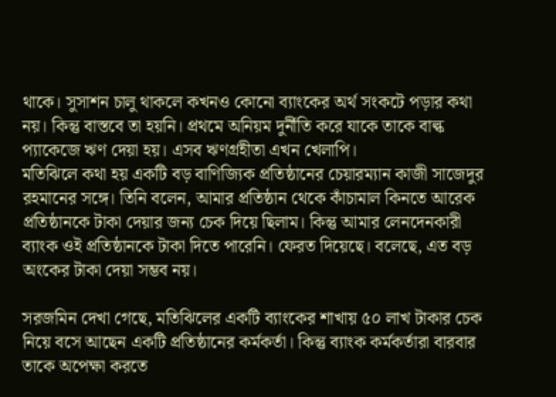থাকে। সুসাশন চালু থাকলে কখনও কোনো ব্যাংকের অর্থ সংকটে পড়ার কথা নয়। কিন্তু বাস্তবে তা হয়নি। প্রথমে অনিয়ম দুর্নীতি করে যাকে তাকে বাল্ক প্যাকেজে ঋণ দেয়া হয়। এসব ঋণগ্রহীতা এখন খেলাপি।
মতিঝিলে কথা হয় একটি বড় বাণিজ্যিক প্রতিষ্ঠানের চেয়ারম্যান কাজী সাজেদুর রহমানের সঙ্গে। তিনি বলেন, আমার প্রতিষ্ঠান থেকে কাঁচামাল কিনতে আরেক প্রতিষ্ঠানকে টাকা দেয়ার জন্য চেক দিয়ে ছিলাম। কিন্তু আমার লেনদেনকারী ব্যাংক ওই প্রতিষ্ঠানকে টাকা দিতে পারেনি। ফেরত দিয়েছে। বলেছে, এত বড় অংকের টাকা দেয়া সম্ভব নয়।

সরজমিন দেখা গেছে, মতিঝিলের একটি ব্যাংকের শাখায় ৫০ লাখ টাকার চেক নিয়ে বসে আছেন একটি প্রতিষ্ঠানের কর্মকর্তা। কিন্তু ব্যাংক কর্মকর্তারা বারবার তাকে অপেক্ষা করতে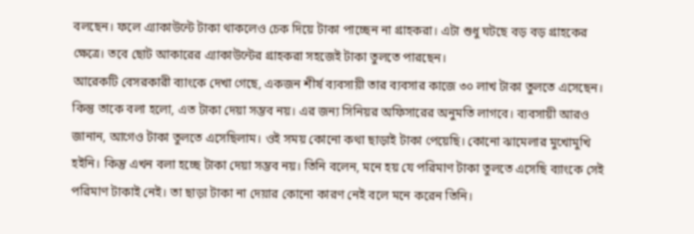বলছেন। ফলে এ্যাকাউন্টে টাকা থাকলেও চেক দিয়ে টাকা পাচ্ছেন না গ্রাহকরা। এটা শুধু ঘটছে বড় বড় গ্রাহকের ক্ষেত্রে। তবে ছোট আকারের এ্যাকাউন্টের গ্রাহকরা সহজেই টাকা তুলতে পারছেন।
আরেকটি বেসরকারী ব্যাংকে দেখা গেছে, একজন শীর্ষ ব্যবসায়ী তার ব্যবসার কাজে ৩০ লাখ টাকা তুলতে এসেছেন। কিন্তু তাকে বলা হলো, এত টাকা দেয়া সম্ভব নয়। এর জন্য সিনিয়র অফিসারের অনুমতি লাগবে। ব্যবসায়ী আরও জানান, আগেও টাকা তুলতে এসেছিলাম। ওই সময় কোনো কথা ছাড়াই টাকা পেয়েছি। কোনো ঝামেলার মুখোমুখি হইনি। কিন্তু এখন বলা হচ্ছে টাকা দেয়া সম্ভব নয়। তিনি বলেন, মনে হয় যে পরিমাণ টাকা তুলতে এসেছি ব্যাংকে সেই পরিমাণ টাকাই নেই। তা ছাড়া টাকা না দেয়ার কোনো কারণ নেই বলে মনে করেন তিনি।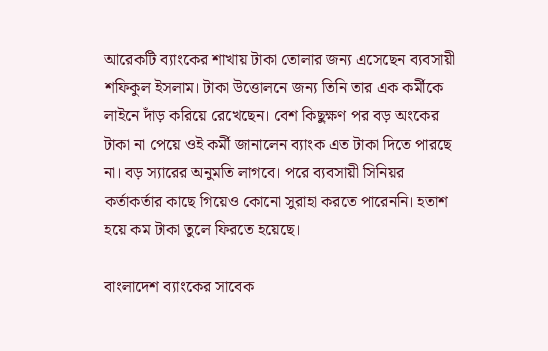আরেকটি ব্যাংকের শাখায় টাকা তোলার জন্য এসেছেন ব্যবসায়ী শফিকুল ইসলাম। টাকা উত্তোলনে জন্য তিনি তার এক কর্মীকে লাইনে দাঁড় করিয়ে রেখেছেন। বেশ কিছুক্ষণ পর বড় অংকের টাকা না পেয়ে ওই কর্মী জানালেন ব্যাংক এত টাকা দিতে পারছে না। বড় স্যারের অনুমতি লাগবে। পরে ব্যবসায়ী সিনিয়র কর্তাকর্তার কাছে গিয়েও কোনো সুরাহা করতে পারেননি। হতাশ হয়ে কম টাকা তুলে ফিরতে হয়েছে।

বাংলাদেশ ব্যাংকের সাবেক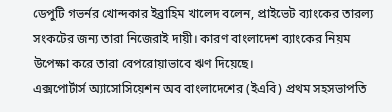ডেপুটি গভর্নর খোন্দকার ইব্রাহিম খালেদ বলেন, প্রাইভেট ব্যাংকের তারল্য সংকটের জন্য তারা নিজেরাই দায়ী। কারণ বাংলাদেশ ব্যাংকের নিয়ম উপেক্ষা করে তারা বেপরোয়াভাবে ঋণ দিয়েছে।
এক্সপোর্টার্স অ্যাসোসিয়েশন অব বাংলাদেশের (ইএবি) প্রথম সহসভাপতি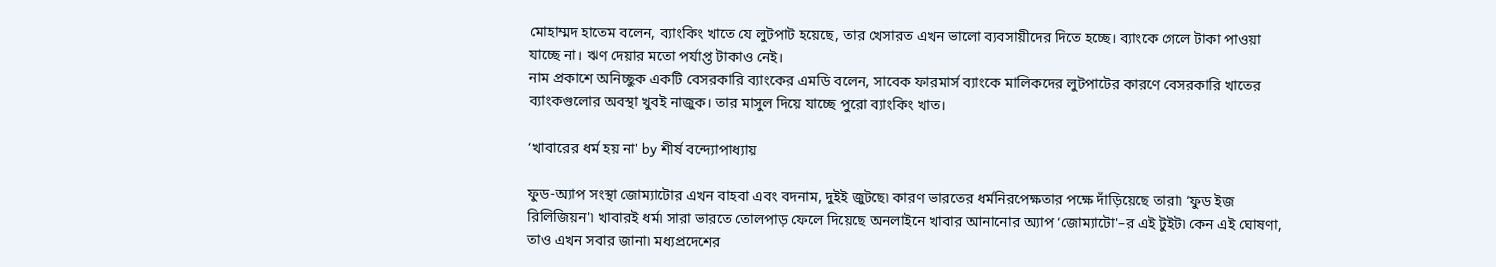মোহাম্মদ হাতেম বলেন, ব্যাংকিং খাতে যে লুটপাট হয়েছে, তার খেসারত এখন ভালো ব্যবসায়ীদের দিতে হচ্ছে। ব্যাংকে গেলে টাকা পাওয়া যাচ্ছে না। ঋণ দেয়ার মতো পর্যাপ্ত টাকাও নেই।
নাম প্রকাশে অনিচ্ছুক একটি বেসরকারি ব্যাংকের এমডি বলেন, সাবেক ফারমার্স ব্যাংকে মালিকদের লুটপাটের কারণে বেসরকারি খাতের ব্যাংকগুলোর অবস্থা খুবই নাজুক। তার মাসুল দিয়ে যাচ্ছে পুরো ব্যাংকিং খাত।

‘খাবারের ধর্ম হয় না' by শীর্ষ বন্দ্যোপাধ্যায়

ফুড-অ্যাপ সংস্থা জোম্যাটোর এখন বাহবা এবং বদনাম, দুইই জুটছে৷ কারণ ভারতের ধর্মনিরপেক্ষতার পক্ষে দাঁড়িয়েছে তারা৷ ‘ফুড ইজ রিলিজিয়ন'৷ খাবারই ধর্ম৷ সারা ভারতে তোলপাড় ফেলে দিয়েছে অনলাইনে খাবার আনানোর অ্যাপ ‘জোম্যাটো'–র এই টুইট৷ কেন এই ঘোষণা, তাও এখন সবার জানা৷ মধ্যপ্রদেশের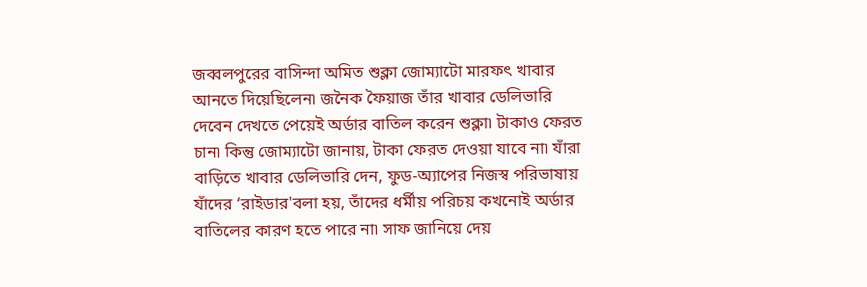জব্বলপুরের বাসিন্দা অমিত শুক্লা জোম্যাটো মারফৎ খাবার আনতে দিয়েছিলেন৷ জনৈক ফৈয়াজ তাঁর খাবার ডেলিভারি দেবেন দেখতে পেয়েই অর্ডার বাতিল করেন শুক্লা৷ টাকাও ফেরত চান৷ কিন্তু জোম্যাটো জানায়, টাকা ফেরত দেওয়া যাবে না৷ যাঁরা বাড়িতে খাবার ডেলিভারি দেন, ফুড-অ্যাপের নিজস্ব পরিভাষায় যাঁদের ‘রাইডার'বলা হয়, তাঁদের ধর্মীয় পরিচয় কখনোই অর্ডার বাতিলের কারণ হতে পারে না৷ সাফ জানিয়ে দেয়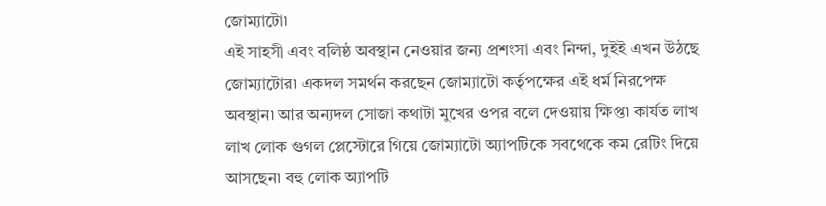জোম্যাটো৷
এই সাহসী এবং বলিষ্ঠ অবস্থান নেওয়ার জন্য প্রশংসা এবং নিন্দা, দুইই এখন উঠছে জোম্যাটোর৷ একদল সমর্থন করছেন জোম্যাটো কর্তৃপক্ষের এই ধর্ম নিরপেক্ষ অবস্থান৷ আর অন্যদল সোজা কথাটা মুখের ওপর বলে দেওয়ায় ক্ষিপ্ত৷ কার্যত লাখ লাখ লোক গুগল প্লেস্টোরে গিয়ে জোম্যাটো অ্যাপটিকে সবথেকে কম রেটিং দিয়ে আসছেন৷ বহু লোক অ্যাপটি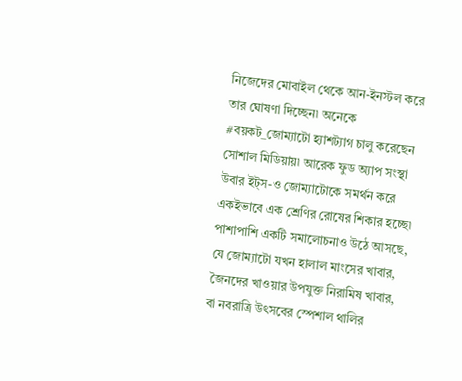নিজেদের মোবাইল থেকে আন-ইনস্টল করে তার ঘোষণা দিচ্ছেন৷ অনেকে #বয়কট_জোম্যাটো হ্যাশট্যাগ চালু করেছেন সোশাল মিডিয়ায়৷ আরেক ফুড অ্যাপ সংস্থা উবার ইট্স-ও জোম্যাটোকে সমর্থন করে একইভাবে এক শ্রেণির রোষের শিকার হচ্ছে৷
পাশাপাশি একটি সমালোচনাও উঠে আসছে, যে জোম্যাটো যখন হালাল মাংসের খাবার, জৈনদের খাওয়ার উপযুক্ত নিরামিষ খাবার, বা নবরাত্রি উৎসবের স্পেশাল থালির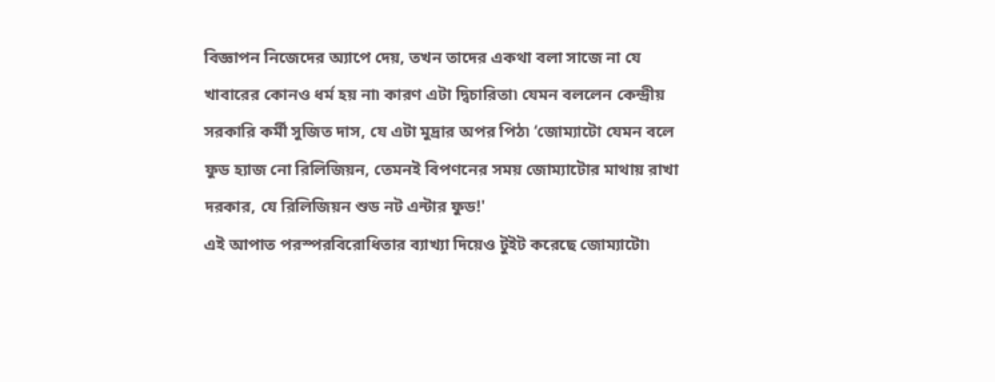বিজ্ঞাপন নিজেদের অ্যাপে দেয়, তখন তাদের একথা বলা সাজে না যে খাবারের কোনও ধর্ম হয় না৷ কারণ এটা দ্বিচারিতা৷ যেমন বললেন কেন্দ্রীয় সরকারি কর্মী সুজিত দাস, যে এটা মুদ্রার অপর পিঠ৷ ‘জোম্যাটো যেমন বলে ফুড হ্যাজ নো রিলিজিয়ন, তেমনই বিপণনের সময় জোম্যাটোর মাথায় রাখা দরকার, যে রিলিজিয়ন শুড নট এন্টার ফুড!'
এই আপাত পরস্পরবিরোধিতার ব্যাখ্যা দিয়েও টুইট করেছে জোম্যাটো৷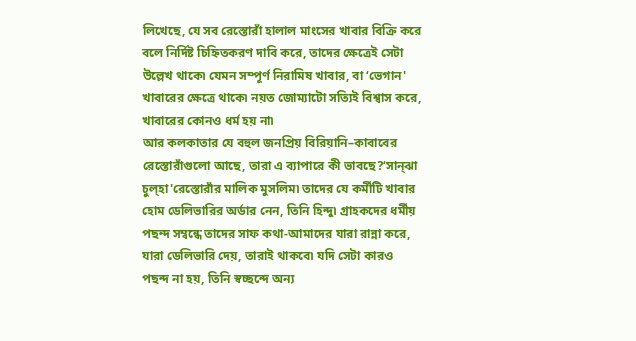লিখেছে, যে সব রেস্তোরাঁ হালাল মাংসের খাবার বিক্রি করে বলে নির্দিষ্ট চিহ্নিতকরণ দাবি করে, তাদের ক্ষেত্রেই সেটা উল্লেখ থাকে৷ যেমন সম্পূর্ণ নিরামিষ খাবার, বা ‘ভেগান' খাবারের ক্ষেত্রে থাকে৷ নয়ত জোম্যাটো সত্যিই বিশ্বাস করে, খাবারের কোনও ধর্ম হয় না৷
আর কলকাতার যে বহুল জনপ্রিয় বিরিয়ানি–কাবাবের রেস্তোরাঁগুলো আছে, তারা এ ব্যাপারে কী ভাবছে?‘সান্ঝা চুল্হা'রেস্তোরাঁর মালিক মুসলিম৷ তাদের যে কর্মীটি খাবার হোম ডেলিভারির অর্ডার নেন, তিনি হিন্দু৷ গ্রাহকদের ধর্মীয় পছন্দ সম্বন্ধে তাদের সাফ কথা-আমাদের যারা রান্না করে, যারা ডেলিভারি দেয়, তারাই থাকবে৷ যদি সেটা কারও পছন্দ না হয়, তিনি স্বচ্ছন্দে অন্য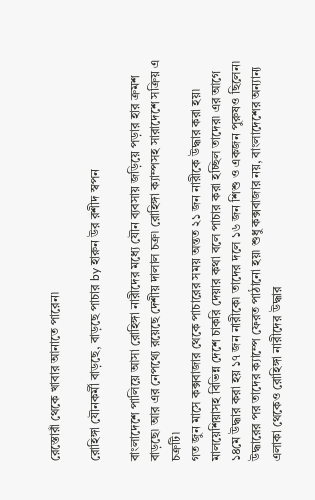রেস্তোরাঁ থেকে খাবার আনাতে পারেন৷

রোহিঙ্গা যৌনকর্মী বাড়ছে, বাড়ছে পাচার by হারুন উর রশীদ স্বপন

বাংলাদেশে পালিয়ে আসা রোহিঙ্গা নারীদের মধ্যে যৌন ব্যবসায় জড়িয়ে পড়ার হার ক্রমশ বাড়ছে৷ আর এর নেপথ্যে রয়েছে দেশীয় দালাল চক্র৷ রোহিঙ্গা ক্যাম্পসহ সারাদেশে সক্রিয় এ চক্রটি৷
গত জুন মাসে কক্সবাজার থেকে পাচারের সময় অন্তত ২১ জন নারীকে উদ্ধার করা হয়৷ মালয়েশিয়াসহ বিভিন্ন দেশে চাকরি দেয়ার কথা বলে পাচার করা হচ্ছিল তাদের৷ এর আগে ১৪মে উদ্ধার করা হয় ১৭ জন নারীকে৷ তাদের দলে ১৬ জন শিশু ও একজন পুরুষও ছিলেন৷ উদ্ধারের পর তাদের ক্যাম্পে ফেরত পাঠানো হয়৷ শুধু কক্সবাজার নয়, বাংলাদেশের অন্যান্য এলাকা থেকেও রোহিঙ্গা নারীদের উদ্ধার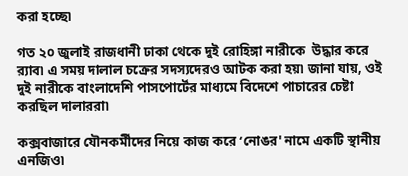করা হচ্ছে৷

গত ২০ জুলাই রাজধানী ঢাকা থেকে দুই রোহিঙ্গা নারীকে  উদ্ধার করে র‌্যাব৷ এ সময় দালাল চক্রের সদস্যদেরও আটক করা হয়৷ জানা যায়, ওই দুই নারীকে বাংলাদেশি পাসপোর্টের মাধ্যমে বিদেশে পাচারের চেষ্টা করছিল দালাররা৷

কক্সবাজারে যৌনকর্মীদের নিয়ে কাজ করে ‘নোঙর' নামে একটি স্থানীয় এনজিও৷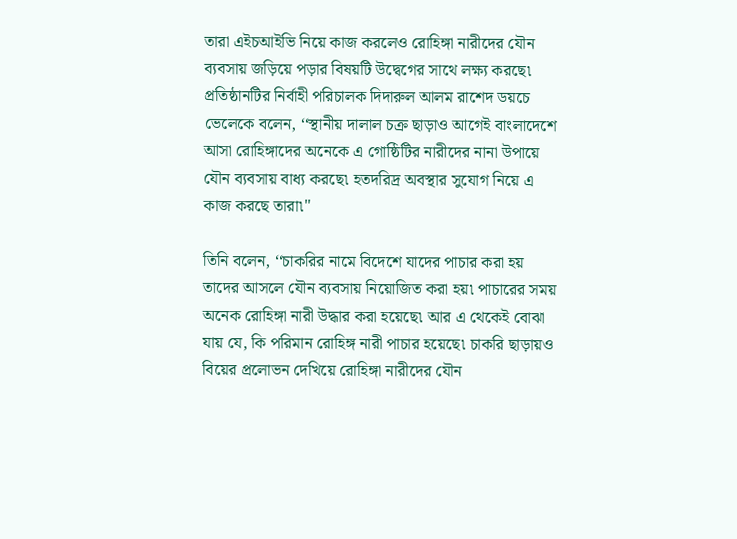তারা এইচআইভি নিয়ে কাজ করলেও রোহিঙ্গা নারীদের যৌন ব্যবসায় জড়িয়ে পড়ার বিষয়টি উদ্বেগের সাথে লক্ষ্য করছে৷ প্রতিষ্ঠানটির নির্বাহী পরিচালক দিদারুল আলম রাশেদ ডয়চে ভেলেকে বলেন, ‘‘স্থানীয় দালাল চক্র ছাড়াও আগেই বাংলাদেশে আসা রোহিঙ্গাদের অনেকে এ গোষ্ঠিটির নারীদের নানা উপায়ে যৌন ব্যবসায় বাধ্য করছে৷ হতদরিদ্র অবস্থার সুযোগ নিয়ে এ কাজ করছে তারা৷''

তিনি বলেন, ‘‘চাকরির নামে বিদেশে যাদের পাচার করা হয় তাদের আসলে যৌন ব্যবসায় নিয়োজিত করা হয়৷ পাচারের সময় অনেক রোহিঙ্গা নারী উদ্ধার করা হয়েছে৷ আর এ থেকেই বোঝা যায় যে, কি পরিমান রোহিঙ্গ নারী পাচার হয়েছে৷ চাকরি ছাড়ায়ও বিয়ের প্রলোভন দেখিয়ে রোহিঙ্গা নারীদের যৌন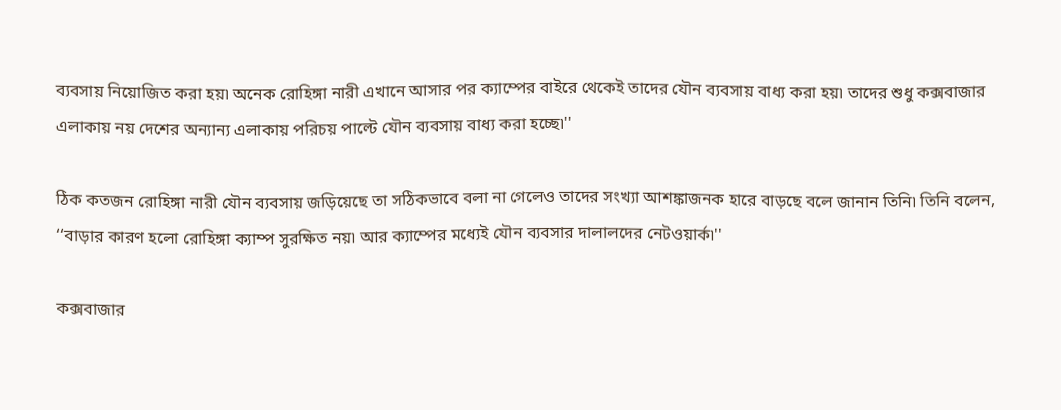ব্যবসায় নিয়োজিত করা হয়৷ অনেক রোহিঙ্গা নারী এখানে আসার পর ক্যাম্পের বাইরে থেকেই তাদের যৌন ব্যবসায় বাধ্য করা হয়৷ তাদের শুধু কক্সবাজার এলাকায় নয় দেশের অন্যান্য এলাকায় পরিচয় পাল্টে যৌন ব্যবসায় বাধ্য করা হচ্ছে৷''

ঠিক কতজন রোহিঙ্গা নারী যৌন ব্যবসায় জড়িয়েছে তা সঠিকভাবে বলা না গেলেও তাদের সংখ্যা আশঙ্কাজনক হারে বাড়ছে বলে জানান তিনি৷ তিনি বলেন, ‘‘বাড়ার কারণ হলো রোহিঙ্গা ক্যাম্প সুরক্ষিত নয়৷ আর ক্যাম্পের মধ্যেই যৌন ব্যবসার দালালদের নেটওয়ার্ক৷''

কক্সবাজার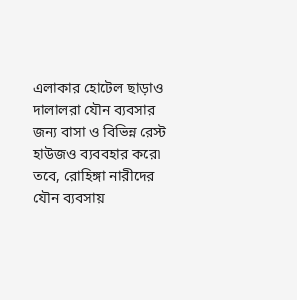এলাকার হোটেল ছাড়াও দালালরা যৌন ব্যবসার জন্য বাসা ও বিভিন্ন রেস্ট হাউজও ব্যববহার করে৷ তবে, রোহিঙ্গা নারীদের যৌন ব্যবসায়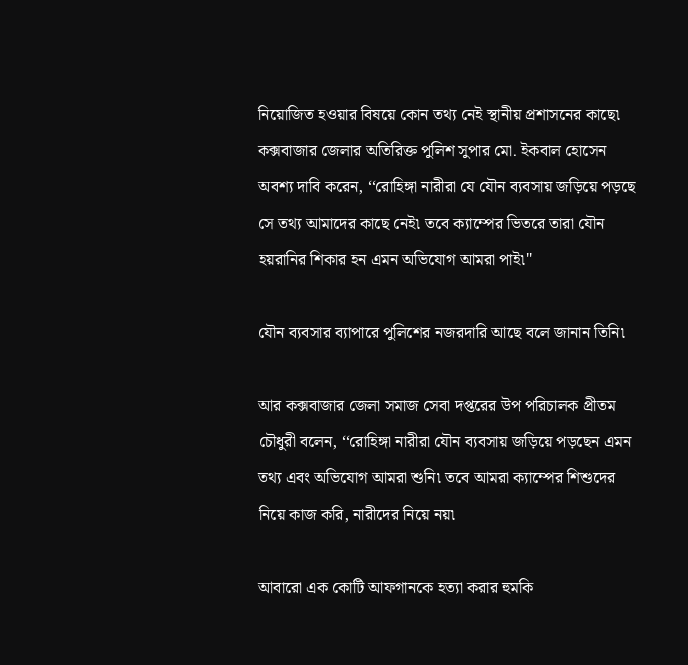নিয়োজিত হওয়ার বিষয়ে কোন তথ্য নেই স্থানীয় প্রশাসনের কাছে৷ কক্সবাজার জেলার অতিরিক্ত পুলিশ সুপার মো. ইকবাল হোসেন অবশ্য দাবি করেন, ‘‘রোহিঙ্গা নারীরা যে যৌন ব্যবসায় জড়িয়ে পড়ছে সে তথ্য আমাদের কাছে নেই৷ তবে ক্যাম্পের ভিতরে তারা যৌন হয়রানির শিকার হন এমন অভিযোগ আমরা পাই৷''

যৌন ব্যবসার ব্যাপারে পুলিশের নজরদারি আছে বলে জানান তিনি৷

আর কক্সবাজার জেলা সমাজ সেবা দপ্তরের উপ পরিচালক প্রীতম চৌধুরী বলেন, ‘‘রোহিঙ্গা নারীরা যৌন ব্যবসায় জড়িয়ে পড়ছেন এমন তথ্য এবং অভিযোগ আমরা শুনি৷ তবে আমরা ক্যাম্পের শিশুদের নিয়ে কাজ করি, নারীদের নিয়ে নয়৷

আবারো এক কোটি আফগানকে হত্যা করার হুমকি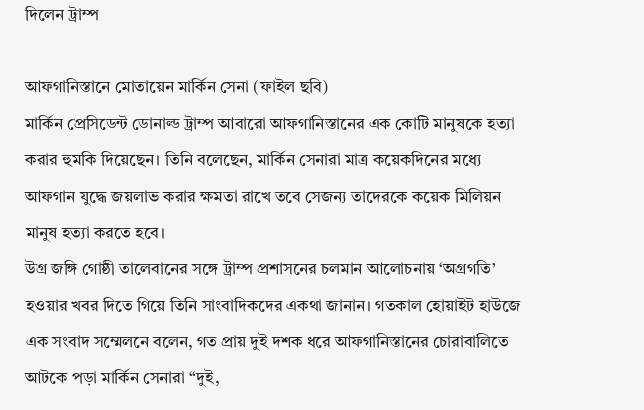দিলেন ট্রাম্প

আফগানিস্তানে মোতায়েন মার্কিন সেনা (ফাইল ছবি)
মার্কিন প্রেসিডেন্ট ডোনাল্ড ট্রাম্প আবারো আফগানিস্তানের এক কোটি মানুষকে হত্যা করার হুমকি দিয়েছেন। তিনি বলেছেন, মার্কিন সেনারা মাত্র কয়েকদিনের মধ্যে আফগান যুদ্ধে জয়লাভ করার ক্ষমতা রাখে তবে সেজন্য তাদেরকে কয়েক মিলিয়ন মানুষ হত্যা করতে হবে।
উগ্র জঙ্গি গোষ্ঠী তালেবানের সঙ্গে ট্রাম্প প্রশাসনের চলমান আলোচনায় ‘অগ্রগতি’ হওয়ার খবর দিতে গিয়ে তিনি সাংবাদিকদের একথা জানান। গতকাল হোয়াইট হাউজে এক সংবাদ সম্মেলনে বলেন, গত প্রায় দুই দশক ধরে আফগানিস্তানের চোরাবালিতে আটকে পড়া মার্কিন সেনারা “দুই,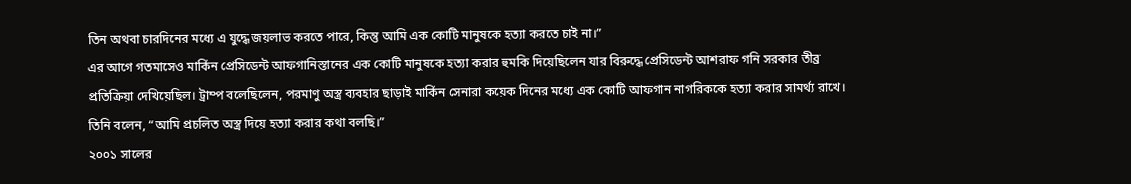তিন অথবা চারদিনের মধ্যে এ যুদ্ধে জয়লাভ করতে পারে, কিন্তু আমি এক কোটি মানুষকে হত্যা করতে চাই না।”
এর আগে গতমাসেও মার্কিন প্রেসিডেন্ট আফগানিস্তানের এক কোটি মানুষকে হত্যা করার হুমকি দিয়েছিলেন যার বিরুদ্ধে প্রেসিডেন্ট আশরাফ গনি সরকার তীব্র প্রতিক্রিয়া দেখিয়েছিল। ট্রাম্প বলেছিলেন, পরমাণু অস্ত্র ব্যবহার ছাড়াই মার্কিন সেনারা কয়েক দিনের মধ্যে এক কোটি আফগান নাগরিককে হত্যা করার সামর্থ্য রাখে। তিনি বলেন, “আমি প্রচলিত অস্ত্র দিয়ে হত্যা করার কথা বলছি।”
২০০১ সালের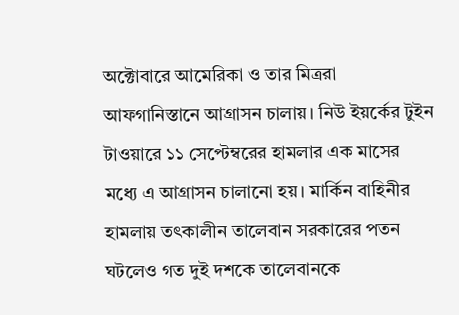অক্টোবারে আমেরিকা ও তার মিত্ররা আফগানিস্তানে আগ্রাসন চালায়। নিউ ইয়র্কের টুইন টাওয়ারে ১১ সেপ্টেম্বরের হামলার এক মাসের মধ্যে এ আগ্রাসন চালানো হয়। মার্কিন বাহিনীর হামলায় তৎকালীন তালেবান সরকারের পতন ঘটলেও গত দুই দশকে তালেবানকে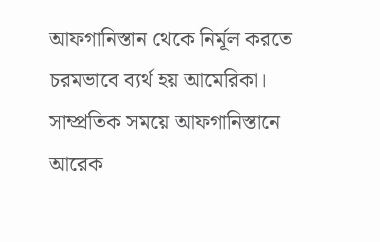আফগানিস্তান থেকে নির্মূল করতে চরমভাবে ব্যর্থ হয় আমেরিকা। সাম্প্রতিক সময়ে আফগানিস্তানে আরেক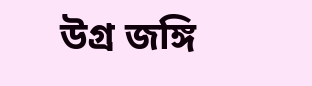উগ্র জঙ্গি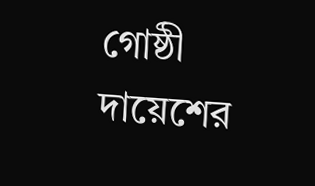গোষ্ঠী দায়েশের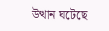উত্থান ঘটেছে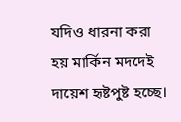যদিও ধারনা করা হয় মার্কিন মদদেই দায়েশ হৃষ্টপুষ্ট হচ্ছে।